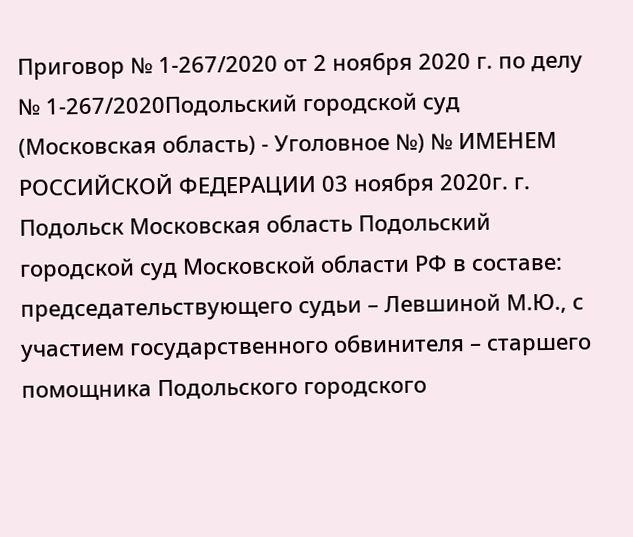Приговор № 1-267/2020 от 2 ноября 2020 г. по делу № 1-267/2020Подольский городской суд (Московская область) - Уголовное №) № ИМЕНЕМ РОССИЙСКОЙ ФЕДЕРАЦИИ 03 ноября 2020г. г. Подольск Московская область Подольский городской суд Московской области РФ в составе: председательствующего судьи – Левшиной М.Ю., с участием государственного обвинителя – старшего помощника Подольского городского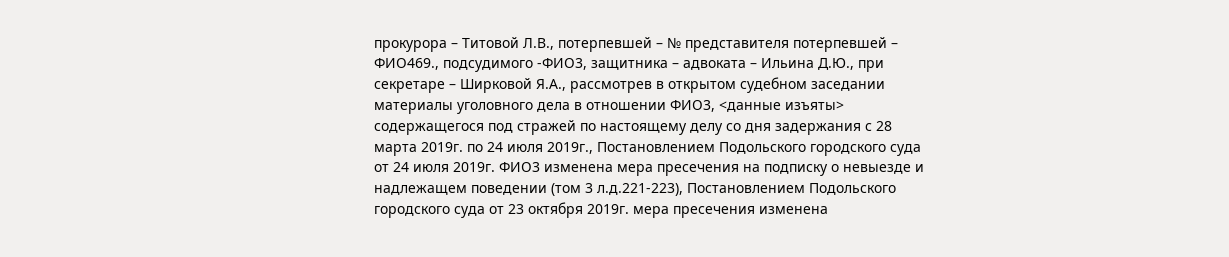прокурора – Титовой Л.В., потерпевшей – № представителя потерпевшей – ФИО469., подсудимого -ФИО3, защитника – адвоката – Ильина Д.Ю., при секретаре – Ширковой Я.А., рассмотрев в открытом судебном заседании материалы уголовного дела в отношении ФИО3, <данные изъяты> содержащегося под стражей по настоящему делу со дня задержания с 28 марта 2019г. по 24 июля 2019г., Постановлением Подольского городского суда от 24 июля 2019г. ФИО3 изменена мера пресечения на подписку о невыезде и надлежащем поведении (том 3 л.д.221-223), Постановлением Подольского городского суда от 23 октября 2019г. мера пресечения изменена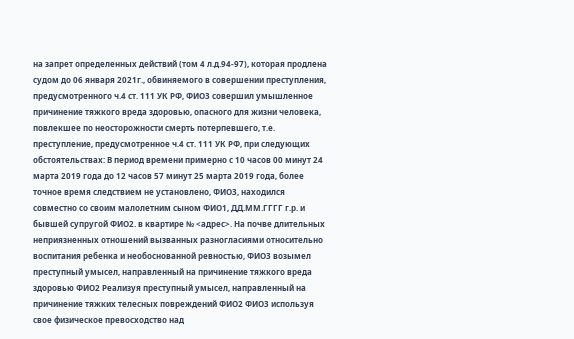на запрет определенных действий (том 4 л.д.94-97), которая продлена судом до 06 января 2021г., обвиняемого в совершении преступления, предусмотренного ч.4 ст. 111 УК РФ, ФИО3 совершил умышленное причинение тяжкого вреда здоровью, опасного для жизни человека, повлекшее по неосторожности смерть потерпевшего, т.е. преступление, предусмотренное ч.4 ст. 111 УК РФ, при следующих обстоятельствах: В период времени примерно с 10 часов 00 минут 24 марта 2019 года до 12 часов 57 минут 25 марта 2019 года, более точное время следствием не установлено, ФИО3, находился совместно со своим малолетним сыном ФИО1, ДД.ММ.ГГГГ г.р. и бывшей супругой ФИО2. в квартире № <адрес>. На почве длительных неприязненных отношений вызванных разногласиями относительно воспитания ребенка и необоснованной ревностью, ФИО3 возымел преступный умысел, направленный на причинение тяжкого вреда здоровью ФИО2 Реализуя преступный умысел, направленный на причинение тяжких телесных повреждений ФИО2 ФИО3 используя свое физическое превосходство над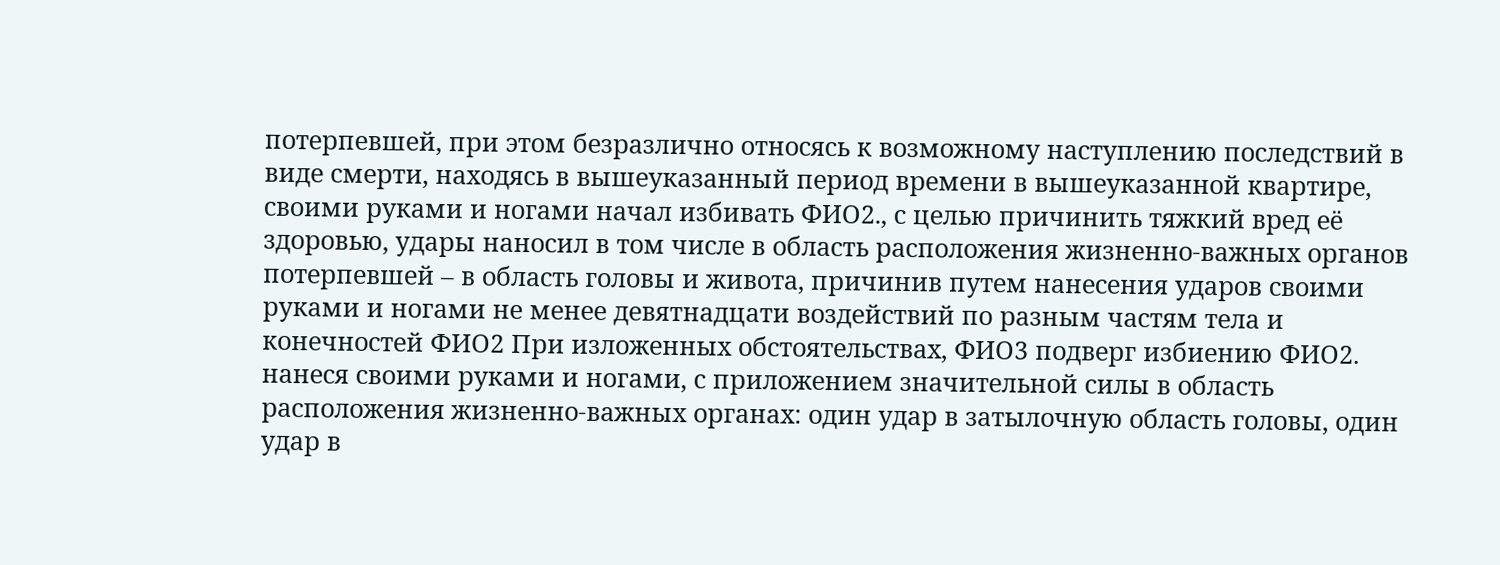потерпевшей, при этом безразлично относясь к возможному наступлению последствий в виде смерти, находясь в вышеуказанный период времени в вышеуказанной квартире, своими руками и ногами начал избивать ФИО2., с целью причинить тяжкий вред её здоровью, удары наносил в том числе в область расположения жизненно-важных органов потерпевшей – в область головы и живота, причинив путем нанесения ударов своими руками и ногами не менее девятнадцати воздействий по разным частям тела и конечностей ФИО2 При изложенных обстоятельствах, ФИО3 подверг избиению ФИО2. нанеся своими руками и ногами, с приложением значительной силы в область расположения жизненно-важных органах: один удар в затылочную область головы, один удар в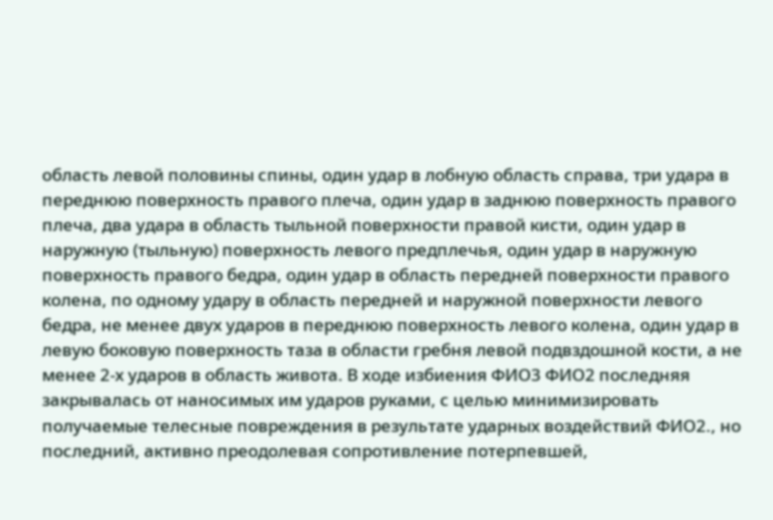область левой половины спины, один удар в лобную область справа, три удара в переднюю поверхность правого плеча, один удар в заднюю поверхность правого плеча, два удара в область тыльной поверхности правой кисти, один удар в наружную (тыльную) поверхность левого предплечья, один удар в наружную поверхность правого бедра, один удар в область передней поверхности правого колена, по одному удару в область передней и наружной поверхности левого бедра, не менее двух ударов в переднюю поверхность левого колена, один удар в левую боковую поверхность таза в области гребня левой подвздошной кости, а не менее 2-х ударов в область живота. В ходе избиения ФИО3 ФИО2 последняя закрывалась от наносимых им ударов руками, с целью минимизировать получаемые телесные повреждения в результате ударных воздействий ФИО2., но последний, активно преодолевая сопротивление потерпевшей,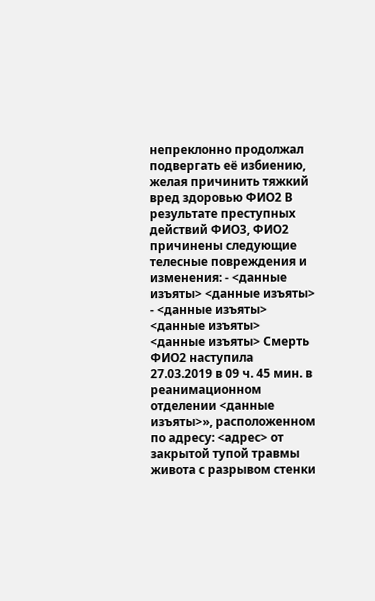непреклонно продолжал подвергать её избиению, желая причинить тяжкий вред здоровью ФИО2 В результате преступных действий ФИО3, ФИО2 причинены следующие телесные повреждения и изменения: - <данные изъяты> <данные изъяты> - <данные изъяты> <данные изъяты> <данные изъяты> Смерть ФИО2 наступила 27.03.2019 в 09 ч. 45 мин. в реанимационном отделении <данные изъяты>», расположенном по адресу: <адрес> от закрытой тупой травмы живота с разрывом стенки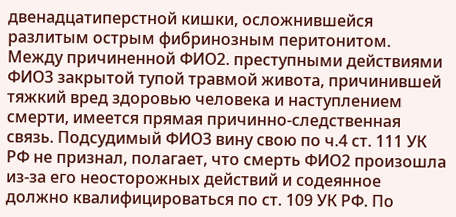двенадцатиперстной кишки, осложнившейся разлитым острым фибринозным перитонитом. Между причиненной ФИО2. преступными действиями ФИО3 закрытой тупой травмой живота, причинившей тяжкий вред здоровью человека и наступлением смерти, имеется прямая причинно-следственная связь. Подсудимый ФИО3 вину свою по ч.4 ст. 111 УК РФ не признал, полагает, что смерть ФИО2 произошла из-за его неосторожных действий и содеянное должно квалифицироваться по ст. 109 УК РФ. По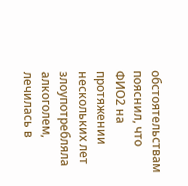обстоятельствам пояснил, что ФИО2 на протяжении нескольких лет злоупотребляла алкоголем, лечилась в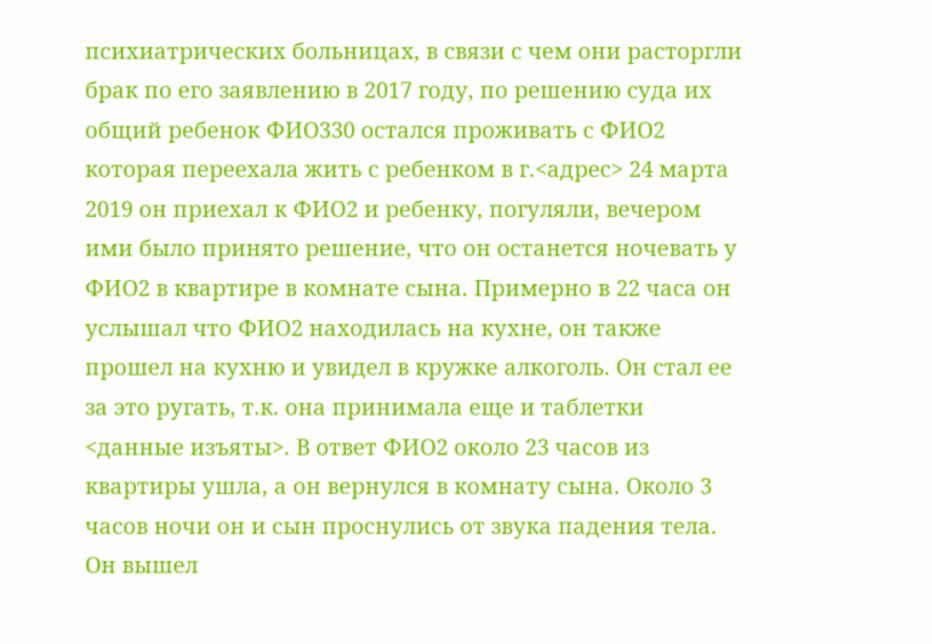психиатрических больницах, в связи с чем они расторгли брак по его заявлению в 2017 году, по решению суда их общий ребенок ФИО330 остался проживать с ФИО2 которая переехала жить с ребенком в г.<адрес> 24 марта 2019 он приехал к ФИО2 и ребенку, погуляли, вечером ими было принято решение, что он останется ночевать у ФИО2 в квартире в комнате сына. Примерно в 22 часа он услышал что ФИО2 находилась на кухне, он также прошел на кухню и увидел в кружке алкоголь. Он стал ее за это ругать, т.к. она принимала еще и таблетки <данные изъяты>. В ответ ФИО2 около 23 часов из квартиры ушла, а он вернулся в комнату сына. Около 3 часов ночи он и сын проснулись от звука падения тела. Он вышел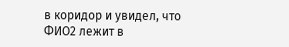в коридор и увидел, что ФИО2 лежит в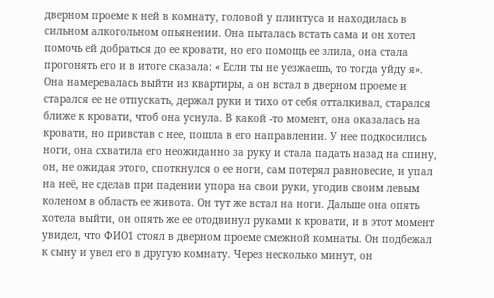дверном проеме к ней в комнату, головой у плинтуса и находилась в сильном алкогольном опьянении. Она пыталась встать сама и он хотел помочь ей добраться до ее кровати, но его помощь ее злила, она стала прогонять его и в итоге сказала: « Если ты не уезжаешь, то тогда уйду я». Она намеревалась выйти из квартиры, а он встал в дверном проеме и старался ее не отпускать, держал руки и тихо от себя отталкивал, старался ближе к кровати, чтоб она уснула. В какой -то момент, она оказалась на кровати, но привстав с нее, пошла в его направлении. У нее подкосились ноги, она схватила его неожиданно за руку и стала падать назад на спину, он, не ожидая этого, споткнулся о ее ноги, сам потерял равновесие, и упал на неё, не сделав при падении упора на свои руки, угодив своим левым коленом в область ее живота. Он тут же встал на ноги. Дальше она опять хотела выйти, он опять же ее отодвинул руками к кровати, и в этот момент увидел, что ФИО1 стоял в дверном проеме смежной комнаты. Он подбежал к сыну и увел его в другую комнату. Через несколько минут, он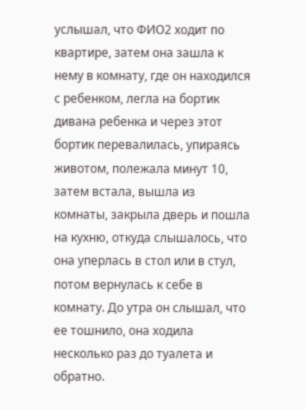услышал, что ФИО2 ходит по квартире, затем она зашла к нему в комнату, где он находился с ребенком, легла на бортик дивана ребенка и через этот бортик перевалилась, упираясь животом, полежала минут 10, затем встала, вышла из комнаты, закрыла дверь и пошла на кухню, откуда слышалось, что она уперлась в стол или в стул, потом вернулась к себе в комнату. До утра он слышал, что ее тошнило, она ходила несколько раз до туалета и обратно.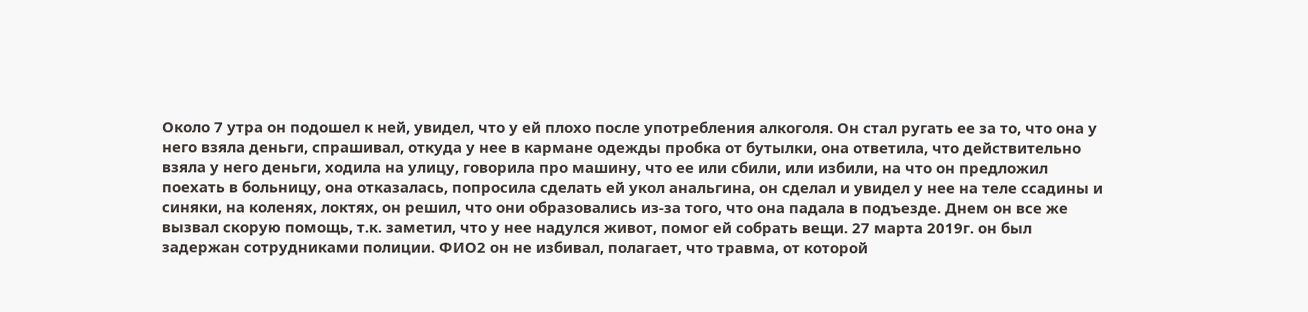Около 7 утра он подошел к ней, увидел, что у ей плохо после употребления алкоголя. Он стал ругать ее за то, что она у него взяла деньги, спрашивал, откуда у нее в кармане одежды пробка от бутылки, она ответила, что действительно взяла у него деньги, ходила на улицу, говорила про машину, что ее или сбили, или избили, на что он предложил поехать в больницу, она отказалась, попросила сделать ей укол анальгина, он сделал и увидел у нее на теле ссадины и синяки, на коленях, локтях, он решил, что они образовались из-за того, что она падала в подъезде. Днем он все же вызвал скорую помощь, т.к. заметил, что у нее надулся живот, помог ей собрать вещи. 27 марта 2019г. он был задержан сотрудниками полиции. ФИО2 он не избивал, полагает, что травма, от которой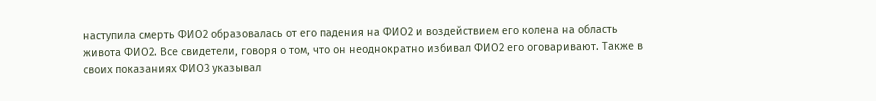наступила смерть ФИО2 образовалась от его падения на ФИО2 и воздействием его колена на область живота ФИО2. Все свидетели, говоря о том, что он неоднократно избивал ФИО2 его оговаривают. Также в своих показаниях ФИО3 указывал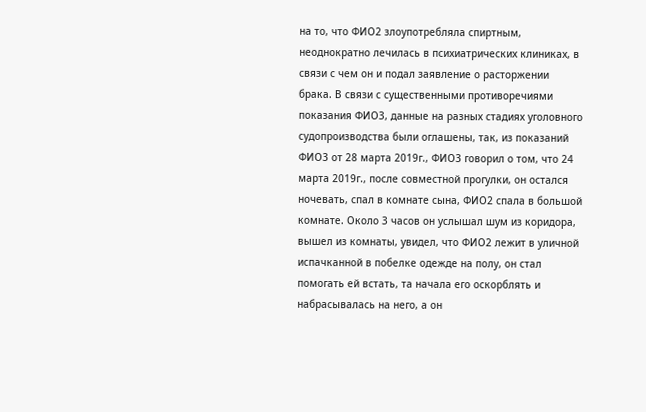на то, что ФИО2 злоупотребляла спиртным, неоднократно лечилась в психиатрических клиниках, в связи с чем он и подал заявление о расторжении брака. В связи с существенными противоречиями показания ФИО3, данные на разных стадиях уголовного судопроизводства были оглашены, так, из показаний ФИО3 от 28 марта 2019г., ФИО3 говорил о том, что 24 марта 2019г., после совместной прогулки, он остался ночевать, спал в комнате сына, ФИО2 спала в большой комнате. Около 3 часов он услышал шум из коридора, вышел из комнаты, увидел, что ФИО2 лежит в уличной испачканной в побелке одежде на полу, он стал помогать ей встать, та начала его оскорблять и набрасывалась на него, а он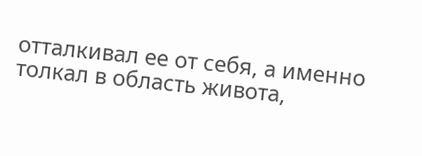отталкивал ее от себя, а именно толкал в область живота,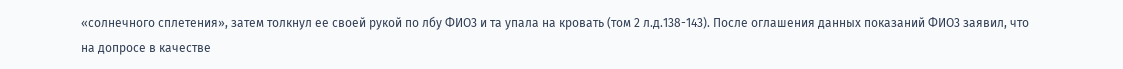«солнечного сплетения», затем толкнул ее своей рукой по лбу ФИО3 и та упала на кровать (том 2 л.д.138-143). После оглашения данных показаний ФИО3 заявил, что на допросе в качестве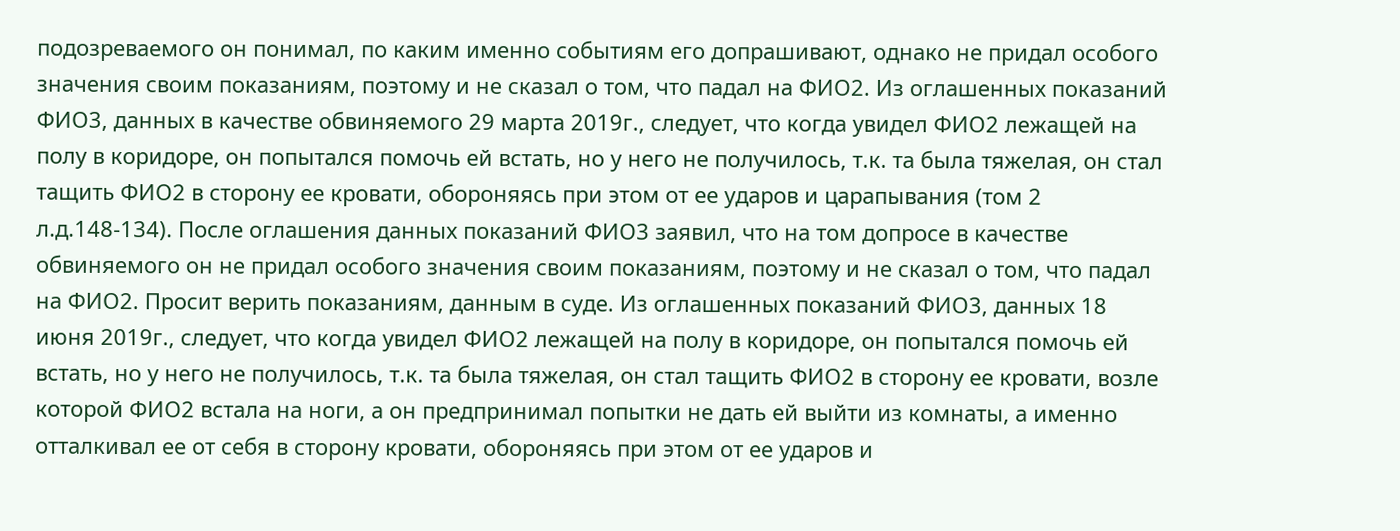подозреваемого он понимал, по каким именно событиям его допрашивают, однако не придал особого значения своим показаниям, поэтому и не сказал о том, что падал на ФИО2. Из оглашенных показаний ФИО3, данных в качестве обвиняемого 29 марта 2019г., следует, что когда увидел ФИО2 лежащей на полу в коридоре, он попытался помочь ей встать, но у него не получилось, т.к. та была тяжелая, он стал тащить ФИО2 в сторону ее кровати, обороняясь при этом от ее ударов и царапывания (том 2 л.д.148-134). После оглашения данных показаний ФИО3 заявил, что на том допросе в качестве обвиняемого он не придал особого значения своим показаниям, поэтому и не сказал о том, что падал на ФИО2. Просит верить показаниям, данным в суде. Из оглашенных показаний ФИО3, данных 18 июня 2019г., следует, что когда увидел ФИО2 лежащей на полу в коридоре, он попытался помочь ей встать, но у него не получилось, т.к. та была тяжелая, он стал тащить ФИО2 в сторону ее кровати, возле которой ФИО2 встала на ноги, а он предпринимал попытки не дать ей выйти из комнаты, а именно отталкивал ее от себя в сторону кровати, обороняясь при этом от ее ударов и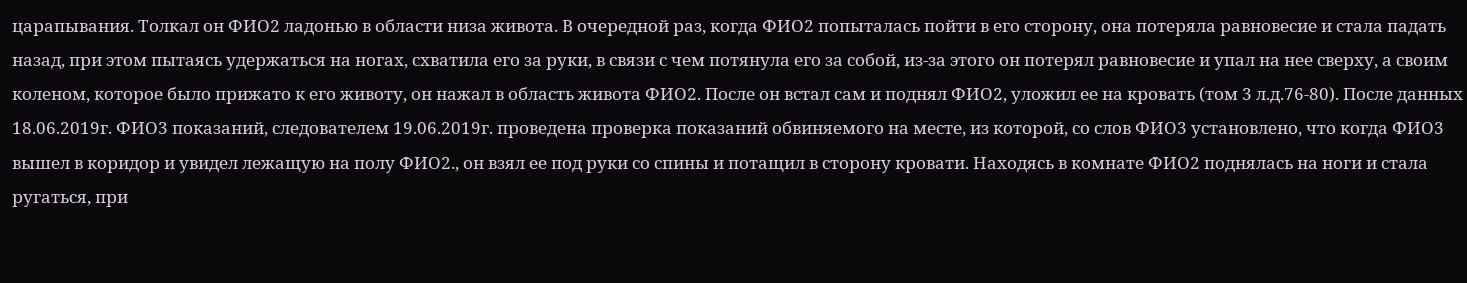царапывания. Толкал он ФИО2 ладонью в области низа живота. В очередной раз, когда ФИО2 попыталась пойти в его сторону, она потеряла равновесие и стала падать назад, при этом пытаясь удержаться на ногах, схватила его за руки, в связи с чем потянула его за собой, из-за этого он потерял равновесие и упал на нее сверху, а своим коленом, которое было прижато к его животу, он нажал в область живота ФИО2. После он встал сам и поднял ФИО2, уложил ее на кровать (том 3 л.д.76-80). После данных 18.06.2019г. ФИО3 показаний, следователем 19.06.2019г. проведена проверка показаний обвиняемого на месте, из которой, со слов ФИО3 установлено, что когда ФИО3 вышел в коридор и увидел лежащую на полу ФИО2., он взял ее под руки со спины и потащил в сторону кровати. Находясь в комнате ФИО2 поднялась на ноги и стала ругаться, при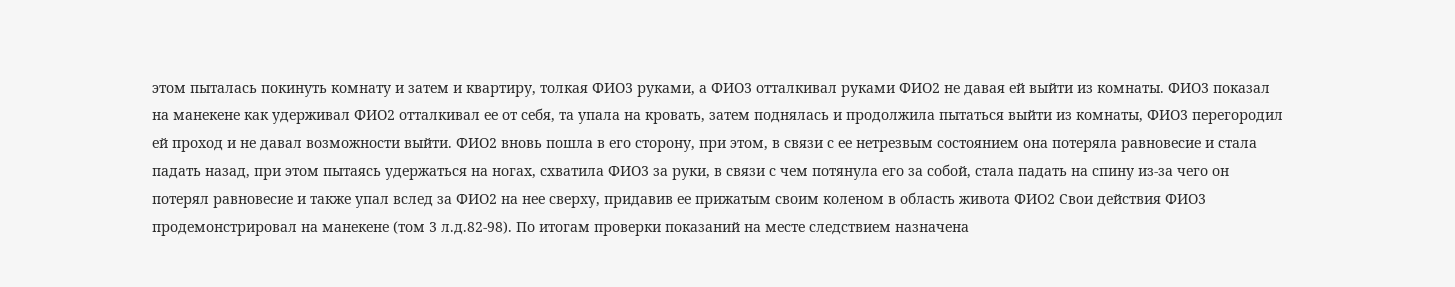этом пыталась покинуть комнату и затем и квартиру, толкая ФИО3 руками, а ФИО3 отталкивал руками ФИО2 не давая ей выйти из комнаты. ФИО3 показал на манекене как удерживал ФИО2 отталкивал ее от себя, та упала на кровать, затем поднялась и продолжила пытаться выйти из комнаты, ФИО3 перегородил ей проход и не давал возможности выйти. ФИО2 вновь пошла в его сторону, при этом, в связи с ее нетрезвым состоянием она потеряла равновесие и стала падать назад, при этом пытаясь удержаться на ногах, схватила ФИО3 за руки, в связи с чем потянула его за собой, стала падать на спину из-за чего он потерял равновесие и также упал вслед за ФИО2 на нее сверху, придавив ее прижатым своим коленом в область живота ФИО2 Свои действия ФИО3 продемонстрировал на манекене (том 3 л.д.82-98). По итогам проверки показаний на месте следствием назначена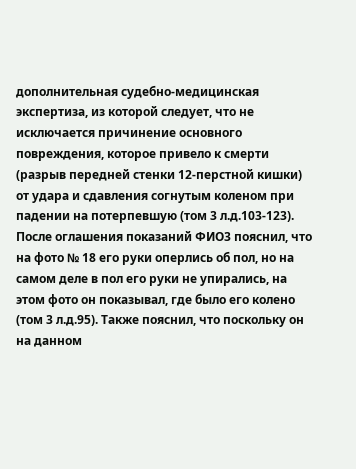дополнительная судебно-медицинская экспертиза, из которой следует, что не исключается причинение основного повреждения, которое привело к смерти (разрыв передней стенки 12-перстной кишки) от удара и сдавления согнутым коленом при падении на потерпевшую (том 3 л.д.103-123). После оглашения показаний ФИО3 пояснил, что на фото № 18 его руки оперлись об пол, но на самом деле в пол его руки не упирались, на этом фото он показывал, где было его колено (том 3 л.д.95). Также пояснил, что поскольку он на данном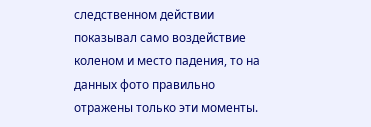следственном действии показывал само воздействие коленом и место падения, то на данных фото правильно отражены только эти моменты.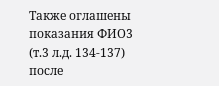Также оглашены показания ФИО3 (т.3 л.д. 134-137) после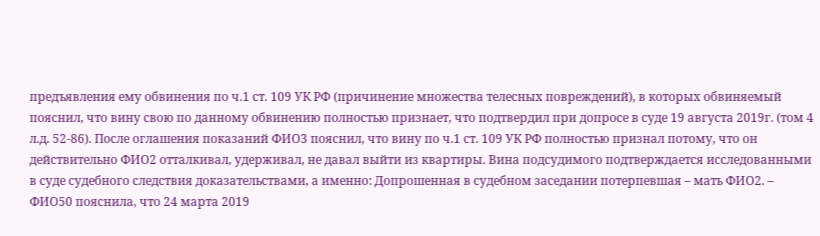предъявления ему обвинения по ч.1 ст. 109 УК РФ (причинение множества телесных повреждений), в которых обвиняемый пояснил, что вину свою по данному обвинению полностью признает, что подтвердил при допросе в суде 19 августа 2019г. (том 4 л.д. 52-86). После оглашения показаний ФИО3 пояснил, что вину по ч.1 ст. 109 УК РФ полностью признал потому, что он действительно ФИО2 отталкивал, удерживал, не давал выйти из квартиры. Вина подсудимого подтверждается исследованными в суде судебного следствия доказательствами, а именно: Допрошенная в судебном заседании потерпевшая – мать ФИО2. – ФИО50 пояснила, что 24 марта 2019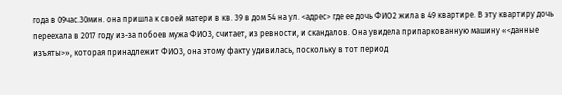года в 09час.30мин. она пришла к своей матери в кв. 39 в дом 54 на ул. <адрес> где ее дочь ФИО2 жила в 49 квартире. В эту квартиру дочь переехала в 2017 году из-за побоев мужа ФИО3, считает, из ревности, и скандалов. Она увидела припаркованную машину «<данные изъяты>», которая принадлежит ФИО3, она этому факту удивилась, поскольку в тот период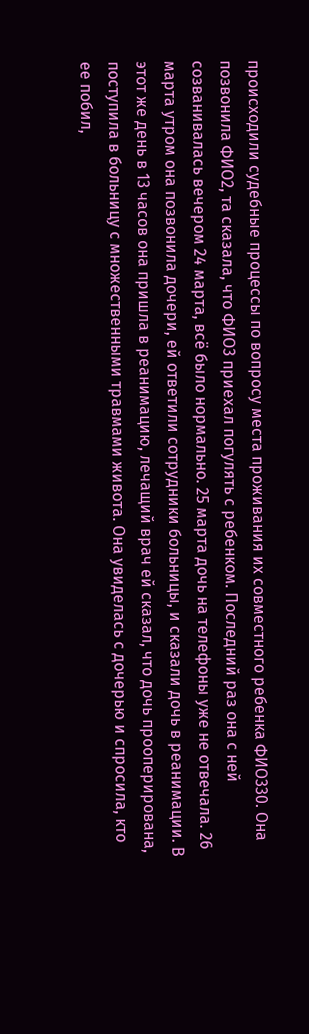происходили судебные процессы по вопросу места проживания их совместного ребенка ФИО330. Она позвонила ФИО2, та сказала, что ФИО3 приехал погулять с ребенком. Последний раз она с ней созванивалась вечером 24 марта, всё было нормально. 25 марта дочь на телефоны уже не отвечала. 26 марта утром она позвонила дочери, ей ответили сотрудники больницы, и сказали дочь в реанимации. В этот же день в 13 часов она пришла в реанимацию, лечащий врач ей сказал, что дочь прооперирована, поступила в больницу с множественными травмами живота. Она увиделась с дочерью и спросила, кто ее побил,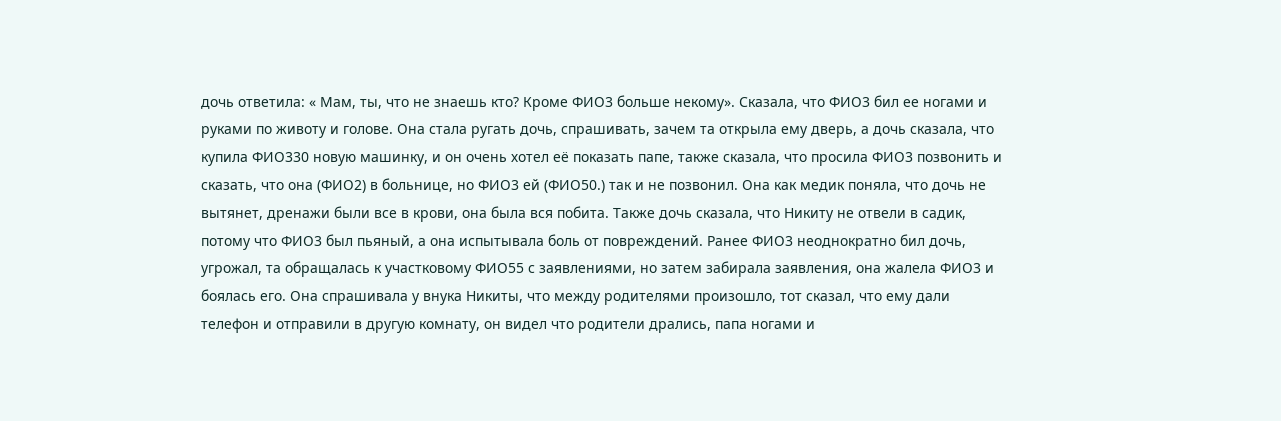дочь ответила: « Мам, ты, что не знаешь кто? Кроме ФИО3 больше некому». Сказала, что ФИО3 бил ее ногами и руками по животу и голове. Она стала ругать дочь, спрашивать, зачем та открыла ему дверь, а дочь сказала, что купила ФИО330 новую машинку, и он очень хотел её показать папе, также сказала, что просила ФИО3 позвонить и сказать, что она (ФИО2) в больнице, но ФИО3 ей (ФИО50.) так и не позвонил. Она как медик поняла, что дочь не вытянет, дренажи были все в крови, она была вся побита. Также дочь сказала, что Никиту не отвели в садик, потому что ФИО3 был пьяный, а она испытывала боль от повреждений. Ранее ФИО3 неоднократно бил дочь, угрожал, та обращалась к участковому ФИО55 с заявлениями, но затем забирала заявления, она жалела ФИО3 и боялась его. Она спрашивала у внука Никиты, что между родителями произошло, тот сказал, что ему дали телефон и отправили в другую комнату, он видел что родители дрались, папа ногами и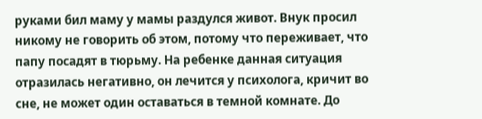руками бил маму у мамы раздулся живот. Внук просил никому не говорить об этом, потому что переживает, что папу посадят в тюрьму. На ребенке данная ситуация отразилась негативно, он лечится у психолога, кричит во сне, не может один оставаться в темной комнате. До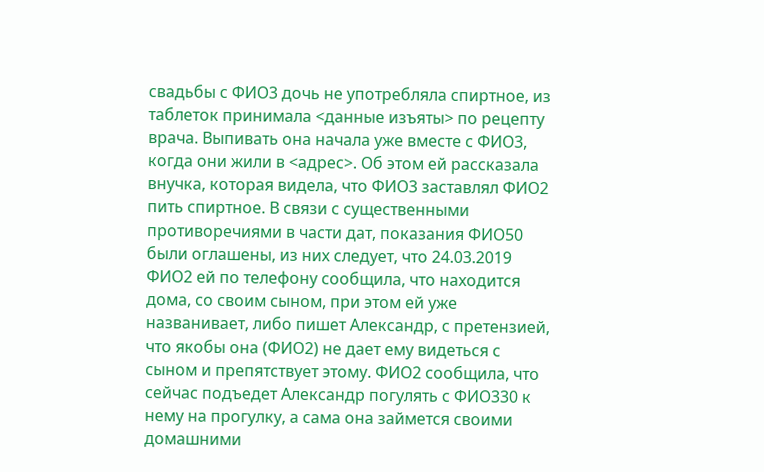свадьбы с ФИО3 дочь не употребляла спиртное, из таблеток принимала <данные изъяты> по рецепту врача. Выпивать она начала уже вместе с ФИО3, когда они жили в <адрес>. Об этом ей рассказала внучка, которая видела, что ФИО3 заставлял ФИО2 пить спиртное. В связи с существенными противоречиями в части дат, показания ФИО50 были оглашены, из них следует, что 24.03.2019 ФИО2 ей по телефону сообщила, что находится дома, со своим сыном, при этом ей уже названивает, либо пишет Александр, с претензией, что якобы она (ФИО2) не дает ему видеться с сыном и препятствует этому. ФИО2 сообщила, что сейчас подъедет Александр погулять с ФИО330 к нему на прогулку, а сама она займется своими домашними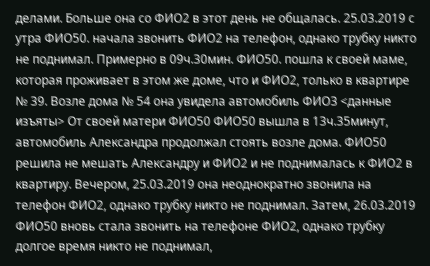делами. Больше она со ФИО2 в этот день не общалась. 25.03.2019 с утра ФИО50. начала звонить ФИО2 на телефон, однако трубку никто не поднимал. Примерно в 09ч.30мин. ФИО50. пошла к своей маме, которая проживает в этом же доме, что и ФИО2, только в квартире № 39. Возле дома № 54 она увидела автомобиль ФИО3 <данные изъяты> От своей матери ФИО50 ФИО50 вышла в 13ч.35минут, автомобиль Александра продолжал стоять возле дома. ФИО50 решила не мешать Александру и ФИО2 и не поднималась к ФИО2 в квартиру. Вечером, 25.03.2019 она неоднократно звонила на телефон ФИО2, однако трубку никто не поднимал. Затем, 26.03.2019 ФИО50 вновь стала звонить на телефоне ФИО2, однако трубку долгое время никто не поднимал,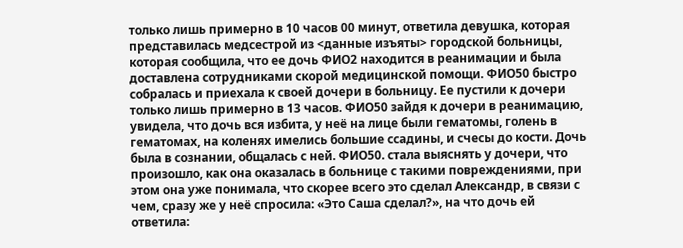только лишь примерно в 10 часов 00 минут, ответила девушка, которая представилась медсестрой из <данные изъяты> городской больницы, которая сообщила, что ее дочь ФИО2 находится в реанимации и была доставлена сотрудниками скорой медицинской помощи. ФИО50 быстро собралась и приехала к своей дочери в больницу. Ее пустили к дочери только лишь примерно в 13 часов. ФИО50 зайдя к дочери в реанимацию, увидела, что дочь вся избита, у неё на лице были гематомы, голень в гематомах, на коленях имелись большие ссадины, и счесы до кости. Дочь была в сознании, общалась с ней. ФИО50. стала выяснять у дочери, что произошло, как она оказалась в больнице с такими повреждениями, при этом она уже понимала, что скорее всего это сделал Александр, в связи с чем, сразу же у неё спросила: «Это Саша сделал?», на что дочь ей ответила: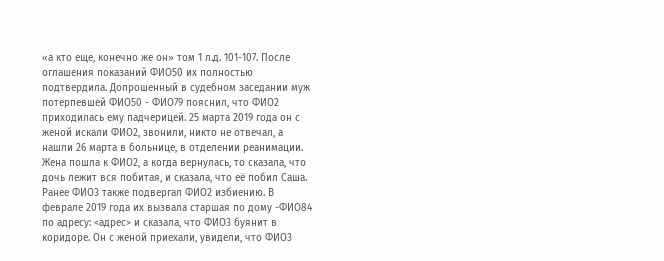«а кто еще, конечно же он» том 1 л.д. 101-107. После оглашения показаний ФИО50 их полностью подтвердила. Допрошенный в судебном заседании муж потерпевшей ФИО50 - ФИО79 пояснил, что ФИО2 приходилась ему падчерицей. 25 марта 2019 года он с женой искали ФИО2, звонили, никто не отвечал, а нашли 26 марта в больнице, в отделении реанимации. Жена пошла к ФИО2, а когда вернулась, то сказала, что дочь лежит вся побитая, и сказала, что её побил Саша. Ранее ФИО3 также подвергал ФИО2 избиению. В феврале 2019 года их вызвала старшая по дому -ФИО84 по адресу: <адрес> и сказала, что ФИО3 буянит в коридоре. Он с женой приехали, увидели, что ФИО3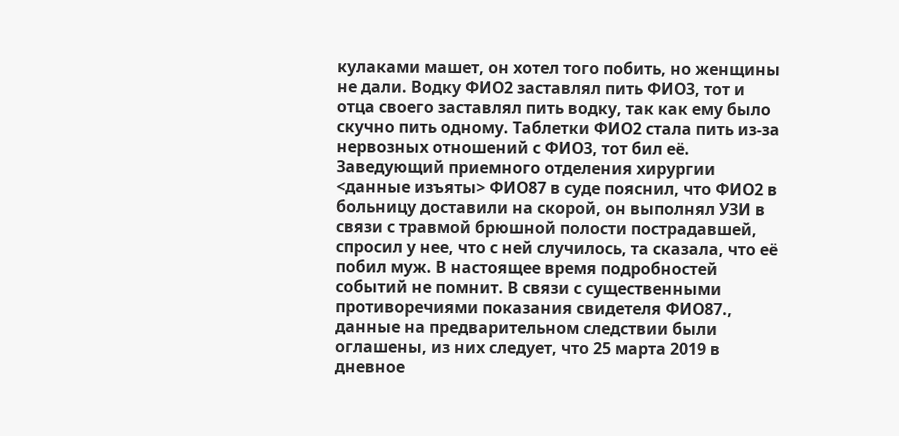кулаками машет, он хотел того побить, но женщины не дали. Водку ФИО2 заставлял пить ФИО3, тот и отца своего заставлял пить водку, так как ему было скучно пить одному. Таблетки ФИО2 стала пить из-за нервозных отношений с ФИО3, тот бил её. Заведующий приемного отделения хирургии <данные изъяты> ФИО87 в суде пояснил, что ФИО2 в больницу доставили на скорой, он выполнял УЗИ в связи с травмой брюшной полости пострадавшей, спросил у нее, что с ней случилось, та сказала, что её побил муж. В настоящее время подробностей событий не помнит. В связи с существенными противоречиями показания свидетеля ФИО87., данные на предварительном следствии были оглашены, из них следует, что 25 марта 2019 в дневное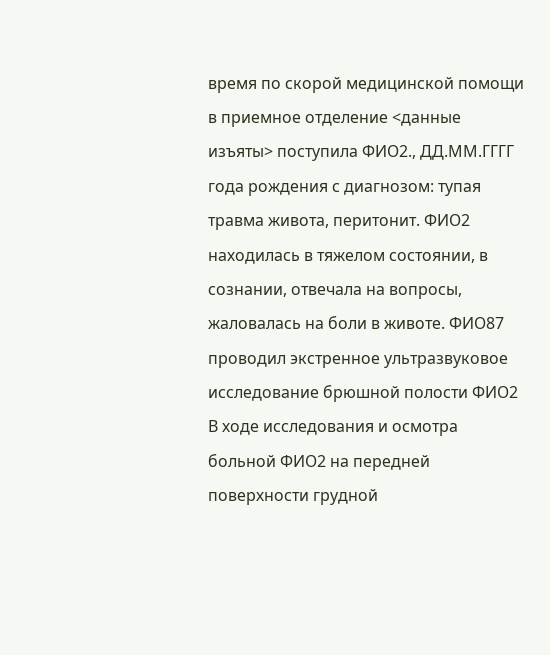время по скорой медицинской помощи в приемное отделение <данные изъяты> поступила ФИО2., ДД.ММ.ГГГГ года рождения с диагнозом: тупая травма живота, перитонит. ФИО2 находилась в тяжелом состоянии, в сознании, отвечала на вопросы, жаловалась на боли в животе. ФИО87 проводил экстренное ультразвуковое исследование брюшной полости ФИО2 В ходе исследования и осмотра больной ФИО2 на передней поверхности грудной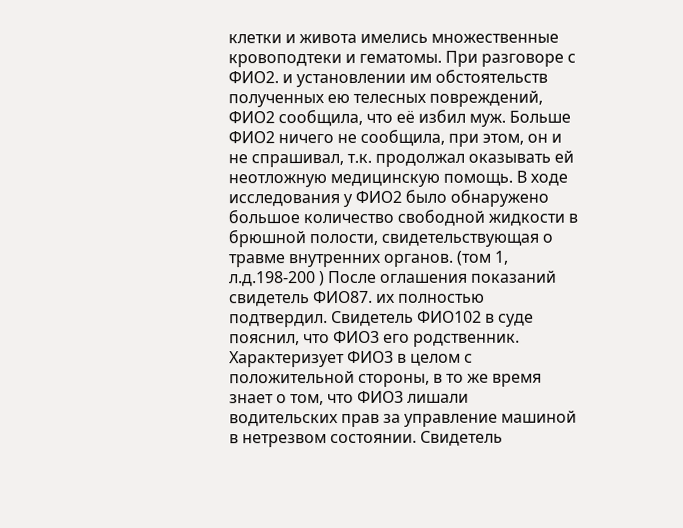клетки и живота имелись множественные кровоподтеки и гематомы. При разговоре с ФИО2. и установлении им обстоятельств полученных ею телесных повреждений, ФИО2 сообщила, что её избил муж. Больше ФИО2 ничего не сообщила, при этом, он и не спрашивал, т.к. продолжал оказывать ей неотложную медицинскую помощь. В ходе исследования у ФИО2 было обнаружено большое количество свободной жидкости в брюшной полости, свидетельствующая о травме внутренних органов. (том 1, л.д.198-200 ) После оглашения показаний свидетель ФИО87. их полностью подтвердил. Свидетель ФИО102 в суде пояснил, что ФИО3 его родственник. Характеризует ФИО3 в целом с положительной стороны, в то же время знает о том, что ФИО3 лишали водительских прав за управление машиной в нетрезвом состоянии. Свидетель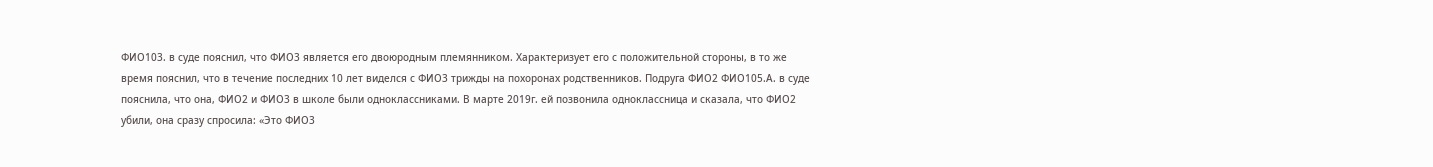ФИО103. в суде пояснил, что ФИО3 является его двоюродным племянником. Характеризует его с положительной стороны, в то же время пояснил, что в течение последних 10 лет виделся с ФИО3 трижды на похоронах родственников. Подруга ФИО2 ФИО105.А. в суде пояснила, что она, ФИО2 и ФИО3 в школе были одноклассниками. В марте 2019г. ей позвонила одноклассница и сказала, что ФИО2 убили, она сразу спросила: «Это ФИО3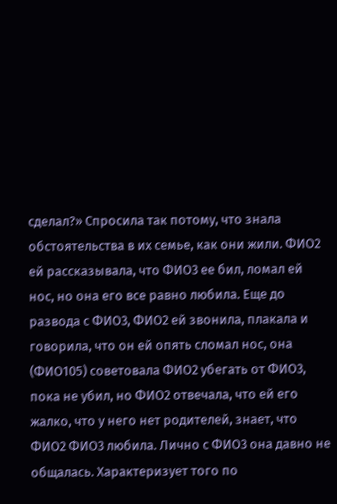сделал?» Спросила так потому, что знала обстоятельства в их семье, как они жили. ФИО2 ей рассказывала, что ФИО3 ее бил, ломал ей нос, но она его все равно любила. Еще до развода с ФИО3, ФИО2 ей звонила, плакала и говорила, что он ей опять сломал нос, она (ФИО105) советовала ФИО2 убегать от ФИО3, пока не убил, но ФИО2 отвечала, что ей его жалко, что у него нет родителей, знает, что ФИО2 ФИО3 любила. Лично с ФИО3 она давно не общалась. Характеризует того по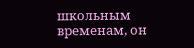школьным временам, он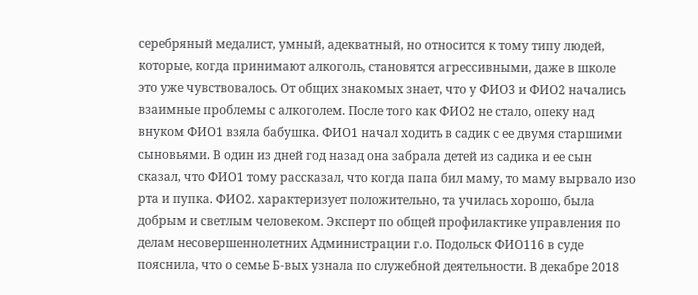серебряный медалист, умный, адекватный, но относится к тому типу людей, которые, когда принимают алкоголь, становятся агрессивными, даже в школе это уже чувствовалось. От общих знакомых знает, что у ФИО3 и ФИО2 начались взаимные проблемы с алкоголем. После того как ФИО2 не стало, опеку над внуком ФИО1 взяла бабушка. ФИО1 начал ходить в садик с ее двумя старшими сыновьями. В один из дней год назад она забрала детей из садика и ее сын сказал, что ФИО1 тому рассказал, что когда папа бил маму, то маму вырвало изо рта и пупка. ФИО2. характеризует положительно, та училась хорошо, была добрым и светлым человеком. Эксперт по общей профилактике управления по делам несовершеннолетних Администрации г.о. Подольск ФИО116 в суде пояснила, что о семье Б-вых узнала по служебной деятельности. В декабре 2018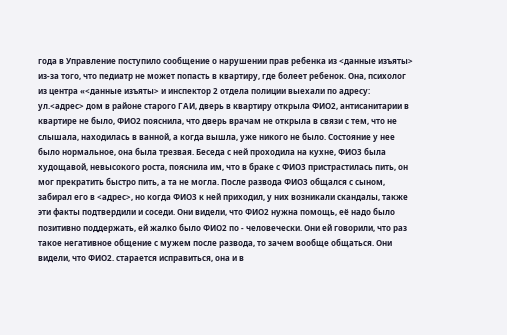года в Управление поступило сообщение о нарушении прав ребенка из <данные изъяты> из-за того, что педиатр не может попасть в квартиру, где болеет ребенок. Она, психолог из центра «<данные изъяты> и инспектор 2 отдела полиции выехали по адресу: ул.<адрес> дом в районе старого ГАИ, дверь в квартиру открыла ФИО2, антисанитарии в квартире не было, ФИО2 пояснила, что дверь врачам не открыла в связи с тем, что не слышала, находилась в ванной, а когда вышла, уже никого не было. Состояние у нее было нормальное, она была трезвая. Беседа с ней проходила на кухне, ФИО3 была худощавой, невысокого роста, пояснила им, что в браке с ФИО3 пристрастилась пить, он мог прекратить быстро пить, а та не могла. После развода ФИО3 общался с сыном, забирал его в <адрес>, но когда ФИО3 к ней приходил, у них возникали скандалы, также эти факты подтвердили и соседи. Они видели, что ФИО2 нужна помощь, её надо было позитивно поддержать, ей жалко было ФИО2 по - человечески. Они ей говорили, что раз такое негативное общение с мужем после развода, то зачем вообще общаться. Они видели, что ФИО2. старается исправиться, она и в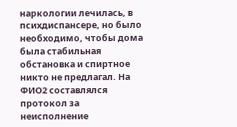наркологии лечилась, в психдиспансере, но было необходимо, чтобы дома была стабильная обстановка и спиртное никто не предлагал. На ФИО2 составлялся протокол за неисполнение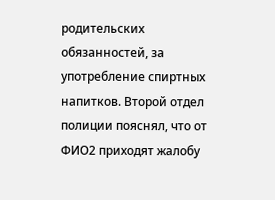родительских обязанностей, за употребление спиртных напитков. Второй отдел полиции пояснял, что от ФИО2 приходят жалобу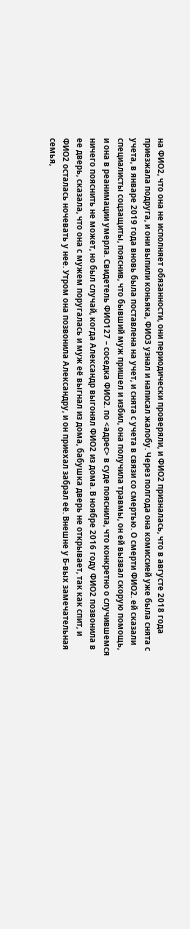на ФИО2, что она не исполняет обязанности, они периодически проверяли, и ФИО2 призналась, что в августе 2018 года приезжала подруга, и они выпили коньяка, ФИО3 узнал и написал жалобу. Через полгода она комиссией уже была снята с учета, в январе 2019 года вновь была поставлена на учет, и снята с учета в связи со смертью. О смерти ФИО2. ей сказали специалисты соцзащиты, пояснив, что бывший муж пришел и избил, она получила травмы, он ей вызвал скорую помощь, и она в реанимации умерла. Свидетель ФИО127 – соседка ФИО2. по <адрес> в суде пояснила, что конкретно о случившемся ничего пояснить не может, но был случай, когда Александр выгонял ФИО2 из дома. В ноябре 2016 году ФИО2 позвонила в ее дверь, сказала, что она с мужем поругалась и муж её выгнал из дома, бабушка дверь не открывает, так как спит, и ФИО2 осталась ночевать у нее. Утром она позвонила Александру, и он приехал забрал её. Внешне у Б-вых замечательная семья,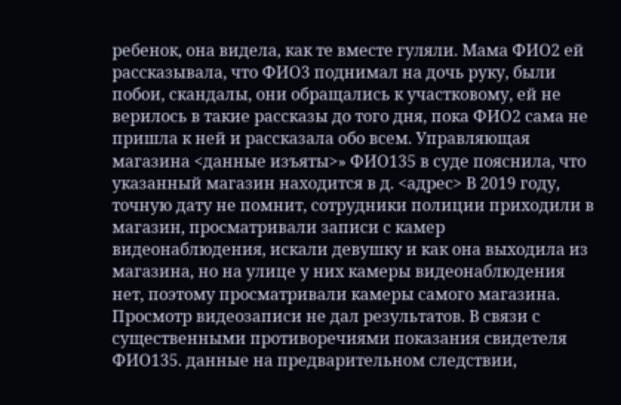ребенок, она видела, как те вместе гуляли. Мама ФИО2 ей рассказывала, что ФИО3 поднимал на дочь руку, были побои, скандалы, они обращались к участковому, ей не верилось в такие рассказы до того дня, пока ФИО2 сама не пришла к ней и рассказала обо всем. Управляющая магазина <данные изъяты>» ФИО135 в суде пояснила, что указанный магазин находится в д. <адрес> В 2019 году, точную дату не помнит, сотрудники полиции приходили в магазин, просматривали записи с камер видеонаблюдения, искали девушку и как она выходила из магазина, но на улице у них камеры видеонаблюдения нет, поэтому просматривали камеры самого магазина. Просмотр видеозаписи не дал результатов. В связи с существенными противоречиями показания свидетеля ФИО135. данные на предварительном следствии,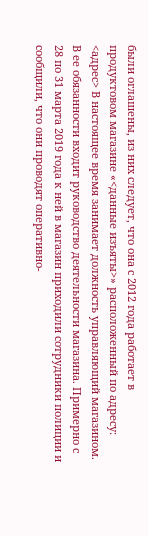были оглашены, из них следует, что она с 2012 года работает в продуктовом магазине «<данные изъяты>» расположенный по адресу: <адрес> В настоящее время занимает должность управляющий магазином. В ее обязанности входит руководство деятельности магазина. Примерно с 28 по 31 марта 2019 года к ней в магазин приходили сотрудники полиции и сообщили, что они проводят оперативно-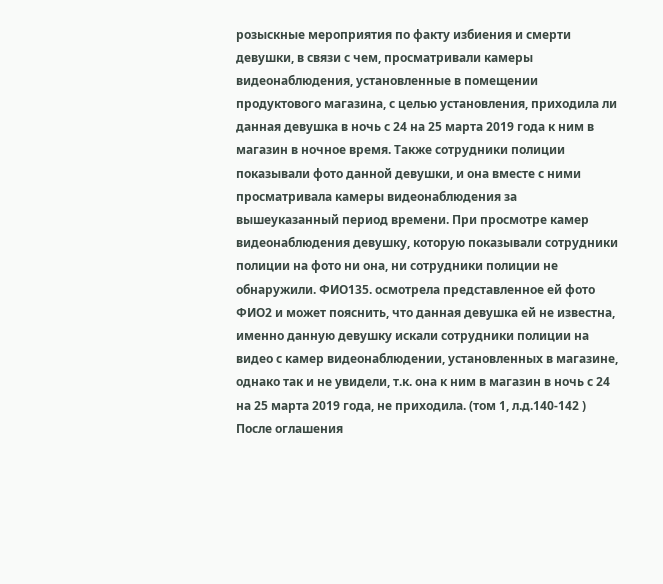розыскные мероприятия по факту избиения и смерти девушки, в связи с чем, просматривали камеры видеонаблюдения, установленные в помещении продуктового магазина, с целью установления, приходила ли данная девушка в ночь с 24 на 25 марта 2019 года к ним в магазин в ночное время. Также сотрудники полиции показывали фото данной девушки, и она вместе с ними просматривала камеры видеонаблюдения за вышеуказанный период времени. При просмотре камер видеонаблюдения девушку, которую показывали сотрудники полиции на фото ни она, ни сотрудники полиции не обнаружили. ФИО135. осмотрела представленное ей фото ФИО2 и может пояснить, что данная девушка ей не известна, именно данную девушку искали сотрудники полиции на видео с камер видеонаблюдении, установленных в магазине, однако так и не увидели, т.к. она к ним в магазин в ночь с 24 на 25 марта 2019 года, не приходила. (том 1, л.д.140-142 ) После оглашения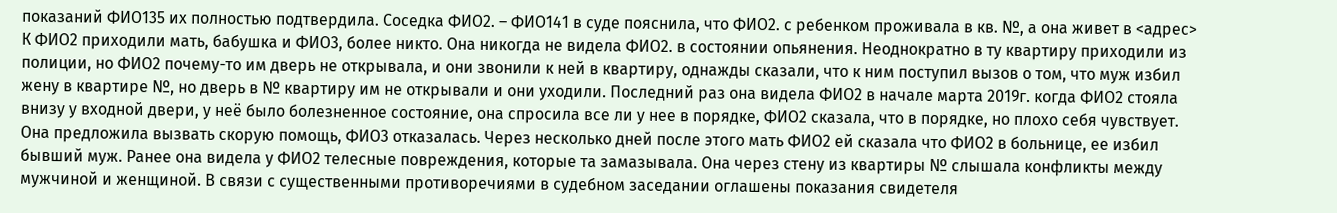показаний ФИО135 их полностью подтвердила. Соседка ФИО2. – ФИО141 в суде пояснила, что ФИО2. с ребенком проживала в кв. №, а она живет в <адрес> К ФИО2 приходили мать, бабушка и ФИО3, более никто. Она никогда не видела ФИО2. в состоянии опьянения. Неоднократно в ту квартиру приходили из полиции, но ФИО2 почему-то им дверь не открывала, и они звонили к ней в квартиру, однажды сказали, что к ним поступил вызов о том, что муж избил жену в квартире №, но дверь в № квартиру им не открывали и они уходили. Последний раз она видела ФИО2 в начале марта 2019г. когда ФИО2 стояла внизу у входной двери, у неё было болезненное состояние, она спросила все ли у нее в порядке, ФИО2 сказала, что в порядке, но плохо себя чувствует. Она предложила вызвать скорую помощь, ФИО3 отказалась. Через несколько дней после этого мать ФИО2 ей сказала что ФИО2 в больнице, ее избил бывший муж. Ранее она видела у ФИО2 телесные повреждения, которые та замазывала. Она через стену из квартиры № слышала конфликты между мужчиной и женщиной. В связи с существенными противоречиями в судебном заседании оглашены показания свидетеля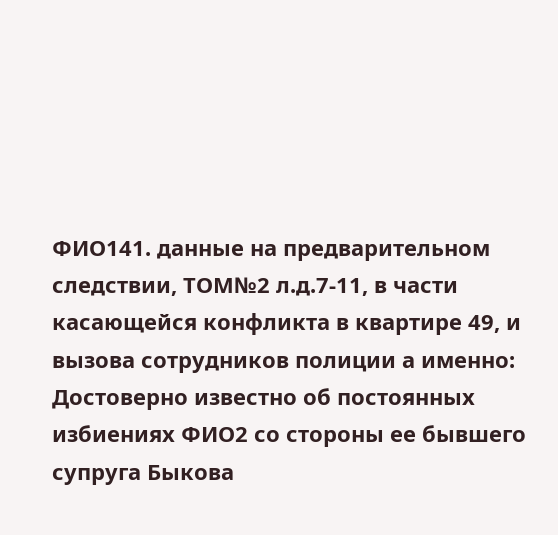ФИО141. данные на предварительном следствии, ТОМ№2 л.д.7-11, в части касающейся конфликта в квартире 49, и вызова сотрудников полиции а именно: Достоверно известно об постоянных избиениях ФИО2 со стороны ее бывшего супруга Быкова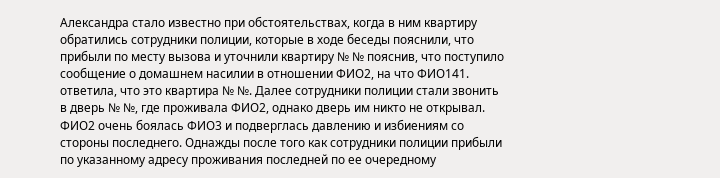Александра стало известно при обстоятельствах, когда в ним квартиру обратились сотрудники полиции, которые в ходе беседы пояснили, что прибыли по месту вызова и уточнили квартиру № № пояснив, что поступило сообщение о домашнем насилии в отношении ФИО2, на что ФИО141. ответила, что это квартира № №. Далее сотрудники полиции стали звонить в дверь № №, где проживала ФИО2, однако дверь им никто не открывал. ФИО2 очень боялась ФИО3 и подверглась давлению и избиениям со стороны последнего. Однажды после того как сотрудники полиции прибыли по указанному адресу проживания последней по ее очередному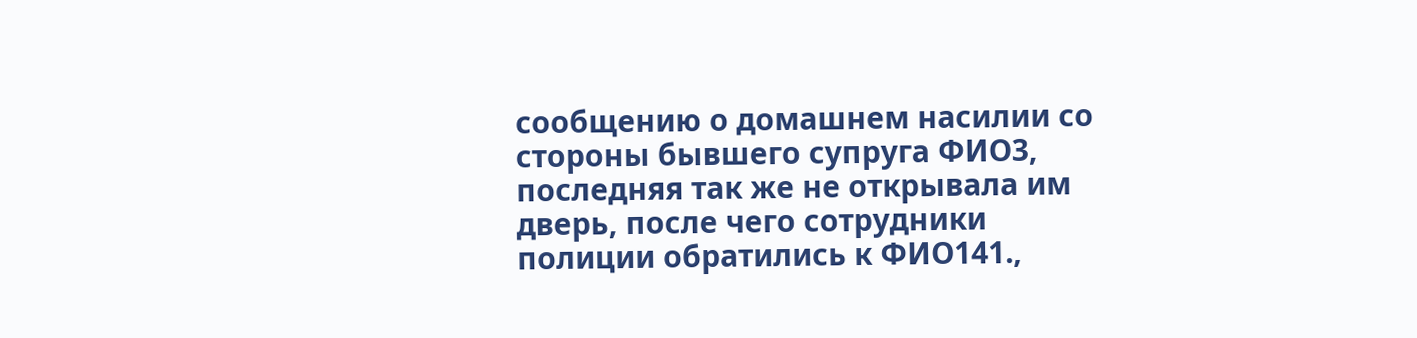сообщению о домашнем насилии со стороны бывшего супруга ФИО3, последняя так же не открывала им дверь, после чего сотрудники полиции обратились к ФИО141.,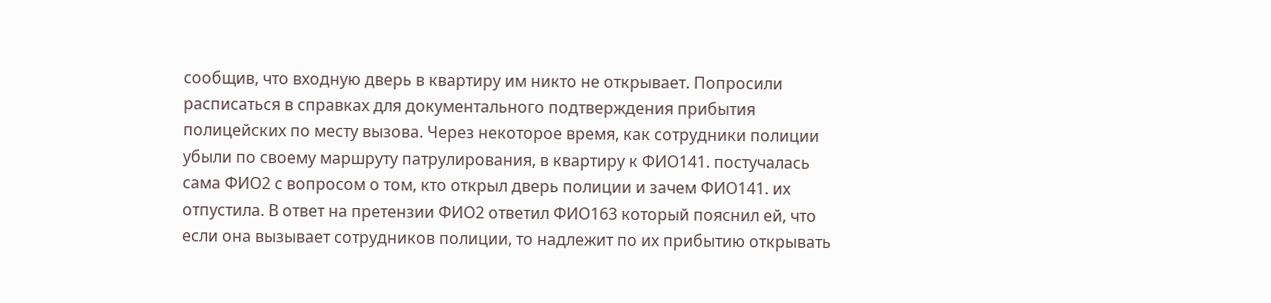сообщив, что входную дверь в квартиру им никто не открывает. Попросили расписаться в справках для документального подтверждения прибытия полицейских по месту вызова. Через некоторое время, как сотрудники полиции убыли по своему маршруту патрулирования, в квартиру к ФИО141. постучалась сама ФИО2 с вопросом о том, кто открыл дверь полиции и зачем ФИО141. их отпустила. В ответ на претензии ФИО2 ответил ФИО163 который пояснил ей, что если она вызывает сотрудников полиции, то надлежит по их прибытию открывать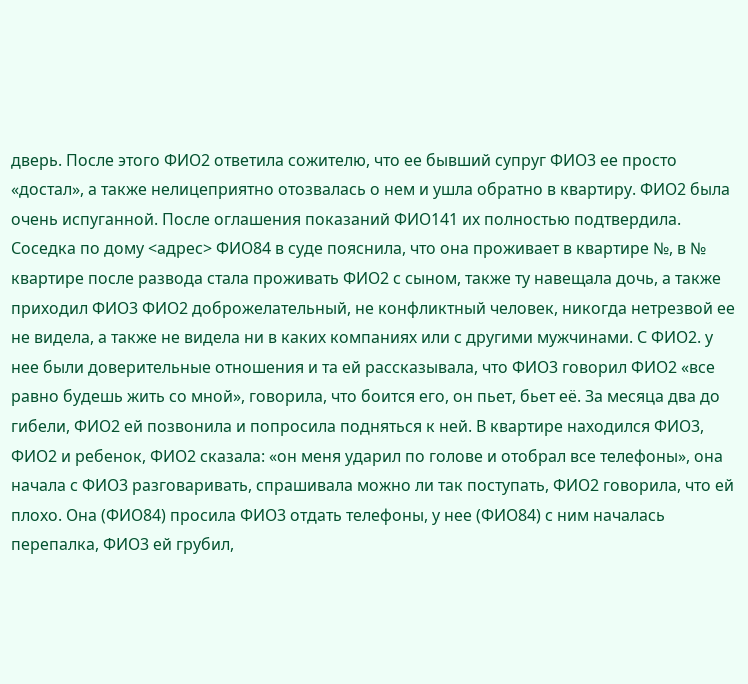дверь. После этого ФИО2 ответила сожителю, что ее бывший супруг ФИО3 ее просто «достал», а также нелицеприятно отозвалась о нем и ушла обратно в квартиру. ФИО2 была очень испуганной. После оглашения показаний ФИО141 их полностью подтвердила. Соседка по дому <адрес> ФИО84 в суде пояснила, что она проживает в квартире №, в № квартире после развода стала проживать ФИО2 с сыном, также ту навещала дочь, а также приходил ФИО3 ФИО2 доброжелательный, не конфликтный человек, никогда нетрезвой ее не видела, а также не видела ни в каких компаниях или с другими мужчинами. С ФИО2. у нее были доверительные отношения и та ей рассказывала, что ФИО3 говорил ФИО2 «все равно будешь жить со мной», говорила, что боится его, он пьет, бьет её. За месяца два до гибели, ФИО2 ей позвонила и попросила подняться к ней. В квартире находился ФИО3, ФИО2 и ребенок, ФИО2 сказала: «он меня ударил по голове и отобрал все телефоны», она начала с ФИО3 разговаривать, спрашивала можно ли так поступать, ФИО2 говорила, что ей плохо. Она (ФИО84) просила ФИО3 отдать телефоны, у нее (ФИО84) с ним началась перепалка, ФИО3 ей грубил,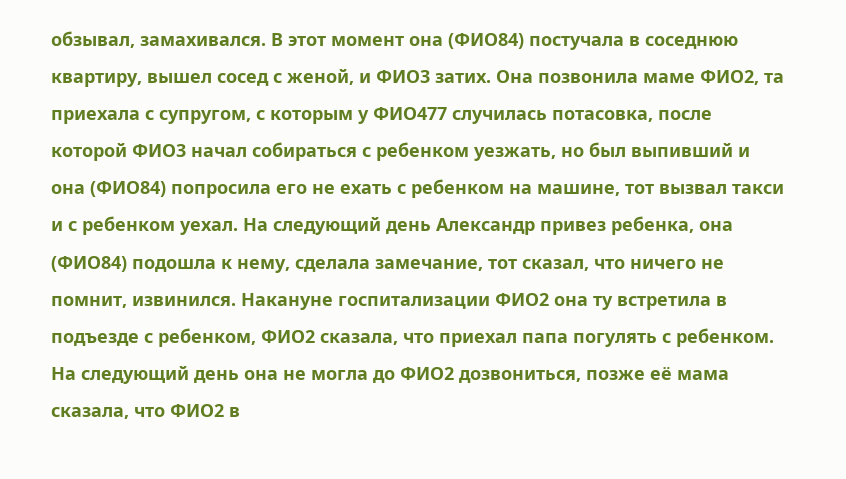обзывал, замахивался. В этот момент она (ФИО84) постучала в соседнюю квартиру, вышел сосед с женой, и ФИО3 затих. Она позвонила маме ФИО2, та приехала с супругом, с которым у ФИО477 случилась потасовка, после которой ФИО3 начал собираться с ребенком уезжать, но был выпивший и она (ФИО84) попросила его не ехать с ребенком на машине, тот вызвал такси и с ребенком уехал. На следующий день Александр привез ребенка, она (ФИО84) подошла к нему, сделала замечание, тот сказал, что ничего не помнит, извинился. Накануне госпитализации ФИО2 она ту встретила в подъезде с ребенком, ФИО2 сказала, что приехал папа погулять с ребенком. На следующий день она не могла до ФИО2 дозвониться, позже её мама сказала, что ФИО2 в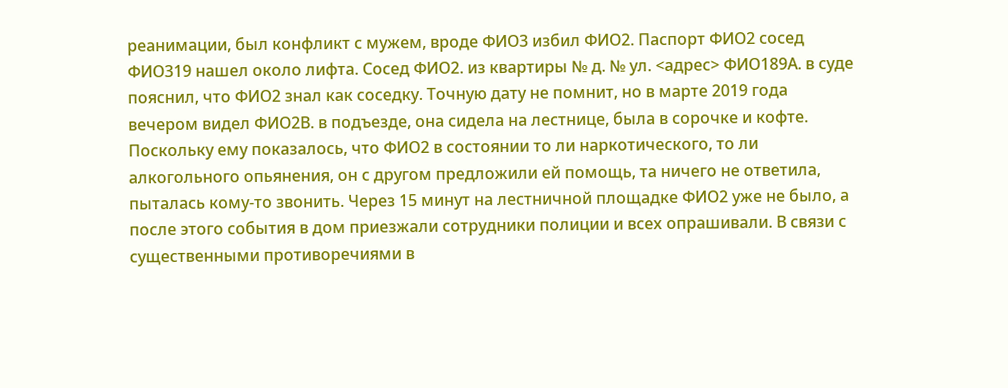реанимации, был конфликт с мужем, вроде ФИО3 избил ФИО2. Паспорт ФИО2 сосед ФИО319 нашел около лифта. Сосед ФИО2. из квартиры № д. № ул. <адрес> ФИО189А. в суде пояснил, что ФИО2 знал как соседку. Точную дату не помнит, но в марте 2019 года вечером видел ФИО2В. в подъезде, она сидела на лестнице, была в сорочке и кофте. Поскольку ему показалось, что ФИО2 в состоянии то ли наркотического, то ли алкогольного опьянения, он с другом предложили ей помощь, та ничего не ответила, пыталась кому-то звонить. Через 15 минут на лестничной площадке ФИО2 уже не было, а после этого события в дом приезжали сотрудники полиции и всех опрашивали. В связи с существенными противоречиями в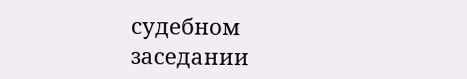судебном заседании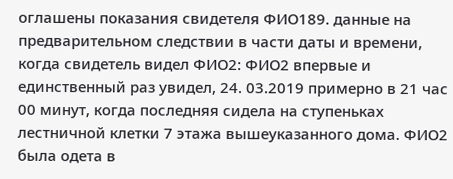оглашены показания свидетеля ФИО189. данные на предварительном следствии в части даты и времени, когда свидетель видел ФИО2: ФИО2 впервые и единственный раз увидел, 24. 03.2019 примерно в 21 час 00 минут, когда последняя сидела на ступеньках лестничной клетки 7 этажа вышеуказанного дома. ФИО2 была одета в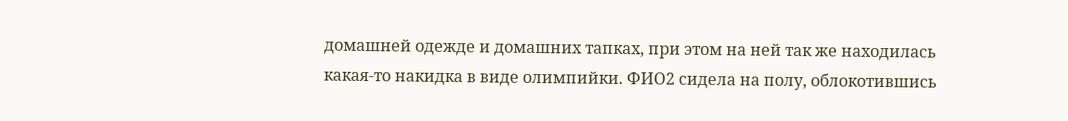домашней одежде и домашних тапках, при этом на ней так же находилась какая-то накидка в виде олимпийки. ФИО2 сидела на полу, облокотившись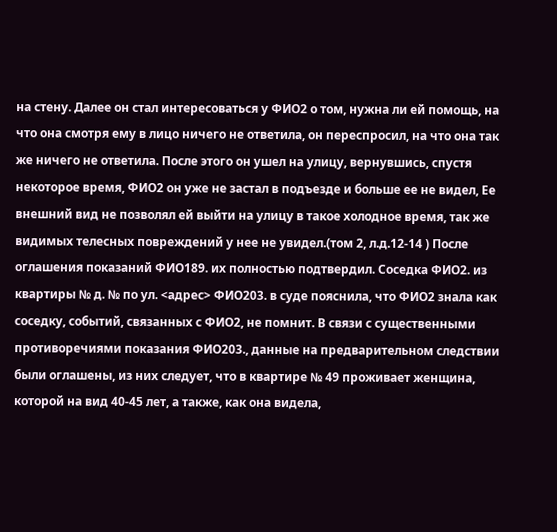на стену. Далее он стал интересоваться у ФИО2 о том, нужна ли ей помощь, на что она смотря ему в лицо ничего не ответила, он переспросил, на что она так же ничего не ответила. После этого он ушел на улицу, вернувшись, спустя некоторое время, ФИО2 он уже не застал в подъезде и больше ее не видел, Ее внешний вид не позволял ей выйти на улицу в такое холодное время, так же видимых телесных повреждений у нее не увидел.(том 2, л.д.12-14 ) После оглашения показаний ФИО189. их полностью подтвердил. Соседка ФИО2. из квартиры № д. № по ул. <адрес> ФИО203. в суде пояснила, что ФИО2 знала как соседку, событий, связанных с ФИО2, не помнит. В связи с существенными противоречиями показания ФИО203., данные на предварительном следствии были оглашены, из них следует, что в квартире № 49 проживает женщина, которой на вид 40-45 лет, а также, как она видела,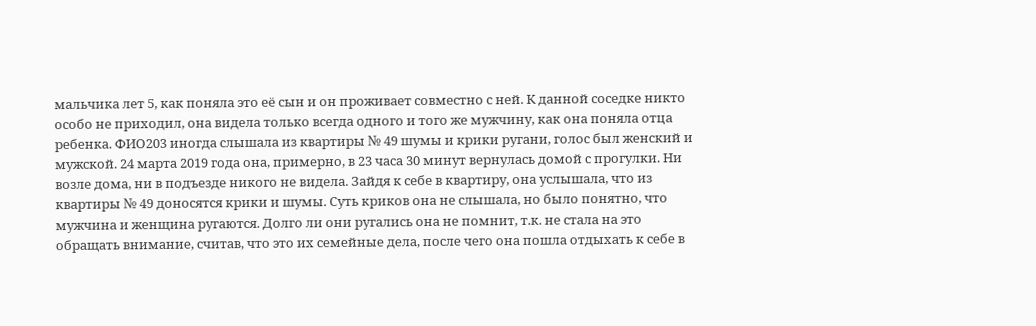мальчика лет 5, как поняла это её сын и он проживает совместно с ней. К данной соседке никто особо не приходил, она видела только всегда одного и того же мужчину, как она поняла отца ребенка. ФИО203 иногда слышала из квартиры № 49 шумы и крики ругани, голос был женский и мужской. 24 марта 2019 года она, примерно, в 23 часа 30 минут вернулась домой с прогулки. Ни возле дома, ни в подъезде никого не видела. Зайдя к себе в квартиру, она услышала, что из квартиры № 49 доносятся крики и шумы. Суть криков она не слышала, но было понятно, что мужчина и женщина ругаются. Долго ли они ругались она не помнит, т.к. не стала на это обращать внимание, считав, что это их семейные дела, после чего она пошла отдыхать к себе в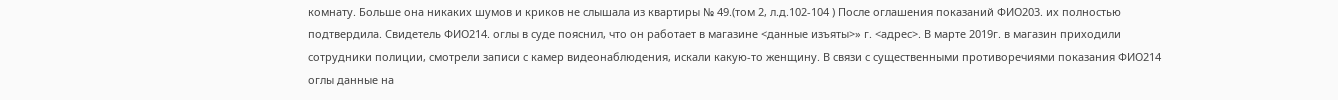комнату. Больше она никаких шумов и криков не слышала из квартиры № 49.(том 2, л.д.102-104 ) После оглашения показаний ФИО203. их полностью подтвердила. Свидетель ФИО214. оглы в суде пояснил, что он работает в магазине <данные изъяты>» г. <адрес>. В марте 2019г. в магазин приходили сотрудники полиции, смотрели записи с камер видеонаблюдения, искали какую-то женщину. В связи с существенными противоречиями показания ФИО214 оглы данные на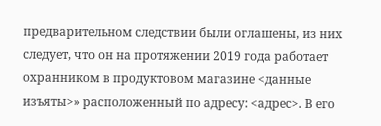предварительном следствии были оглашены, из них следует, что он на протяжении 2019 года работает охранником в продуктовом магазине <данные изъяты>» расположенный по адресу: <адрес>. В его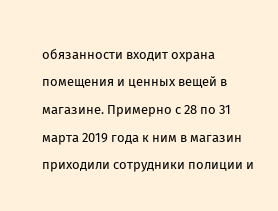обязанности входит охрана помещения и ценных вещей в магазине. Примерно с 28 по 31 марта 2019 года к ним в магазин приходили сотрудники полиции и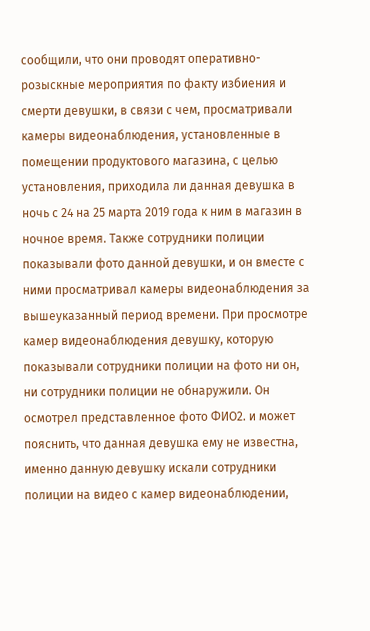сообщили, что они проводят оперативно-розыскные мероприятия по факту избиения и смерти девушки, в связи с чем, просматривали камеры видеонаблюдения, установленные в помещении продуктового магазина, с целью установления, приходила ли данная девушка в ночь с 24 на 25 марта 2019 года к ним в магазин в ночное время. Также сотрудники полиции показывали фото данной девушки, и он вместе с ними просматривал камеры видеонаблюдения за вышеуказанный период времени. При просмотре камер видеонаблюдения девушку, которую показывали сотрудники полиции на фото ни он, ни сотрудники полиции не обнаружили. Он осмотрел представленное фото ФИО2. и может пояснить, что данная девушка ему не известна, именно данную девушку искали сотрудники полиции на видео с камер видеонаблюдении,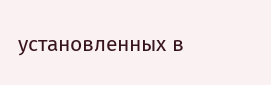установленных в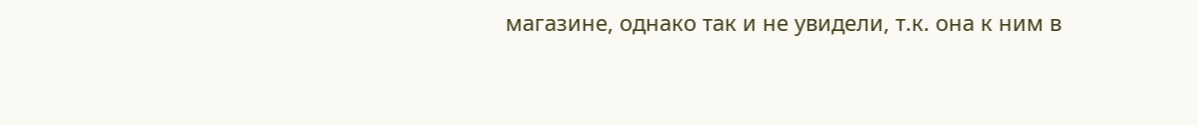магазине, однако так и не увидели, т.к. она к ним в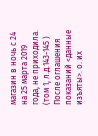магазин в ночь с 24 на 25 марта 2019 года, не приходила. (том 1, л.д.143-145 ) После оглашения показаний <данные изъяты>. о. их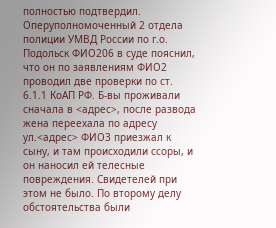полностью подтвердил. Оперуполномоченный 2 отдела полиции УМВД России по г.о. Подольск ФИО206 в суде пояснил, что он по заявлениям ФИО2 проводил две проверки по ст. 6.1.1 КоАП РФ. Б-вы проживали сначала в <адрес>, после развода жена переехала по адресу ул.<адрес> ФИО3 приезжал к сыну, и там происходили ссоры, и он наносил ей телесные повреждения. Свидетелей при этом не было. По второму делу обстоятельства были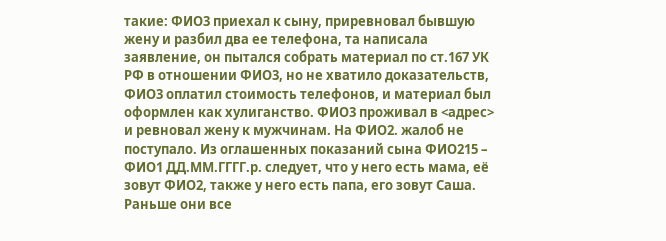такие: ФИО3 приехал к сыну, приревновал бывшую жену и разбил два ее телефона, та написала заявление, он пытался собрать материал по ст.167 УК РФ в отношении ФИО3, но не хватило доказательств, ФИО3 оплатил стоимость телефонов, и материал был оформлен как хулиганство. ФИО3 проживал в <адрес> и ревновал жену к мужчинам. На ФИО2. жалоб не поступало. Из оглашенных показаний сына ФИО215 – ФИО1 ДД.ММ.ГГГГ.р. следует, что у него есть мама, её зовут ФИО2, также у него есть папа, его зовут Саша. Раньше они все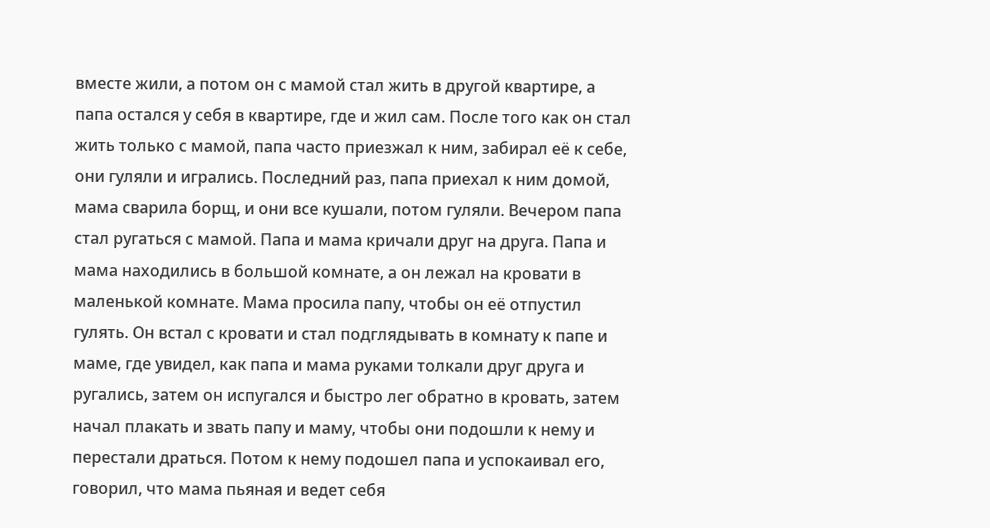вместе жили, а потом он с мамой стал жить в другой квартире, а папа остался у себя в квартире, где и жил сам. После того как он стал жить только с мамой, папа часто приезжал к ним, забирал её к себе, они гуляли и игрались. Последний раз, папа приехал к ним домой, мама сварила борщ, и они все кушали, потом гуляли. Вечером папа стал ругаться с мамой. Папа и мама кричали друг на друга. Папа и мама находились в большой комнате, а он лежал на кровати в маленькой комнате. Мама просила папу, чтобы он её отпустил гулять. Он встал с кровати и стал подглядывать в комнату к папе и маме, где увидел, как папа и мама руками толкали друг друга и ругались, затем он испугался и быстро лег обратно в кровать, затем начал плакать и звать папу и маму, чтобы они подошли к нему и перестали драться. Потом к нему подошел папа и успокаивал его, говорил, что мама пьяная и ведет себя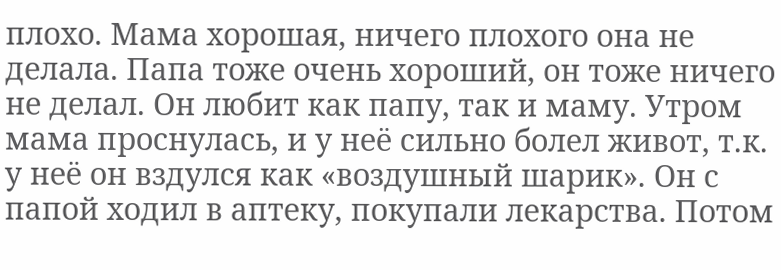плохо. Мама хорошая, ничего плохого она не делала. Папа тоже очень хороший, он тоже ничего не делал. Он любит как папу, так и маму. Утром мама проснулась, и у неё сильно болел живот, т.к. у неё он вздулся как «воздушный шарик». Он с папой ходил в аптеку, покупали лекарства. Потом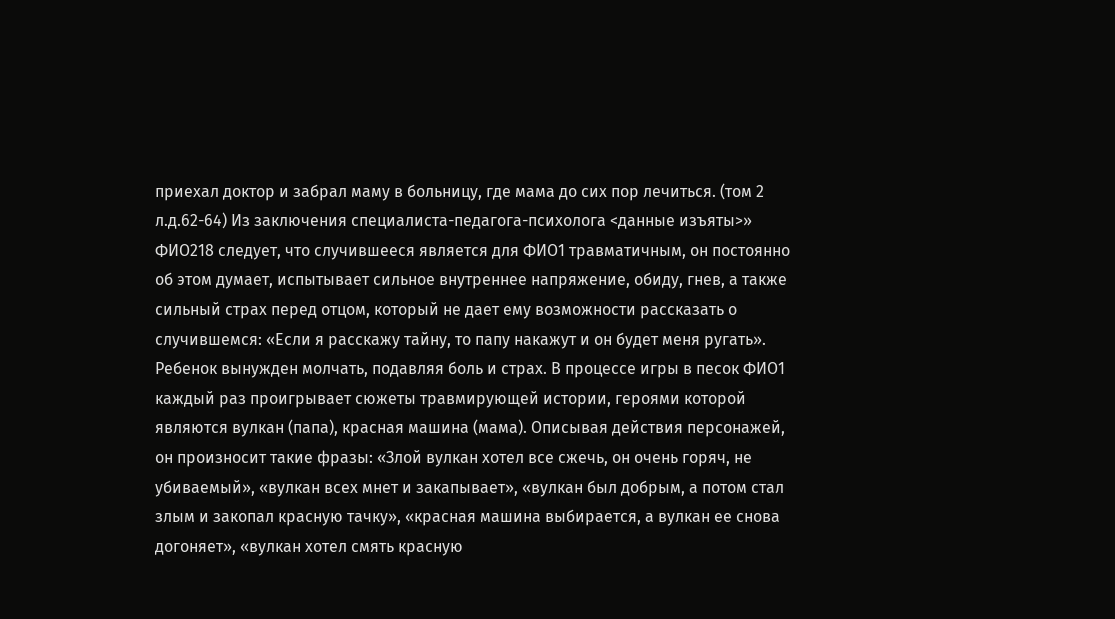приехал доктор и забрал маму в больницу, где мама до сих пор лечиться. (том 2 л.д.62-64) Из заключения специалиста-педагога-психолога <данные изъяты>» ФИО218 следует, что случившееся является для ФИО1 травматичным, он постоянно об этом думает, испытывает сильное внутреннее напряжение, обиду, гнев, а также сильный страх перед отцом, который не дает ему возможности рассказать о случившемся: «Если я расскажу тайну, то папу накажут и он будет меня ругать». Ребенок вынужден молчать, подавляя боль и страх. В процессе игры в песок ФИО1 каждый раз проигрывает сюжеты травмирующей истории, героями которой являются вулкан (папа), красная машина (мама). Описывая действия персонажей, он произносит такие фразы: «Злой вулкан хотел все сжечь, он очень горяч, не убиваемый», «вулкан всех мнет и закапывает», «вулкан был добрым, а потом стал злым и закопал красную тачку», «красная машина выбирается, а вулкан ее снова догоняет», «вулкан хотел смять красную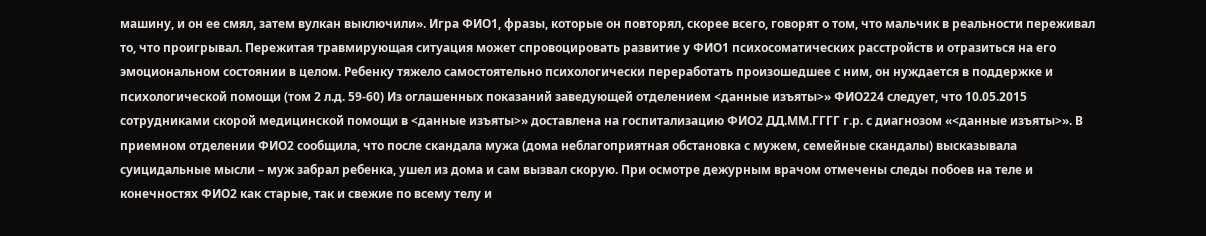машину, и он ее смял, затем вулкан выключили». Игра ФИО1, фразы, которые он повторял, скорее всего, говорят о том, что мальчик в реальности переживал то, что проигрывал. Пережитая травмирующая ситуация может спровоцировать развитие у ФИО1 психосоматических расстройств и отразиться на его эмоциональном состоянии в целом. Ребенку тяжело самостоятельно психологически переработать произошедшее с ним, он нуждается в поддержке и психологической помощи (том 2 л.д. 59-60) Из оглашенных показаний заведующей отделением <данные изъяты>» ФИО224 следует, что 10.05.2015 сотрудниками скорой медицинской помощи в <данные изъяты>» доставлена на госпитализацию ФИО2 ДД.ММ.ГГГГ г.р. с диагнозом «<данные изъяты>». В приемном отделении ФИО2 сообщила, что после скандала мужа (дома неблагоприятная обстановка с мужем, семейные скандалы) высказывала суицидальные мысли – муж забрал ребенка, ушел из дома и сам вызвал скорую. При осмотре дежурным врачом отмечены следы побоев на теле и конечностях ФИО2 как старые, так и свежие по всему телу и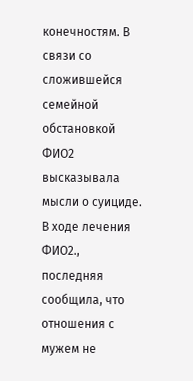конечностям. В связи со сложившейся семейной обстановкой ФИО2 высказывала мысли о суициде. В ходе лечения ФИО2., последняя сообщила, что отношения с мужем не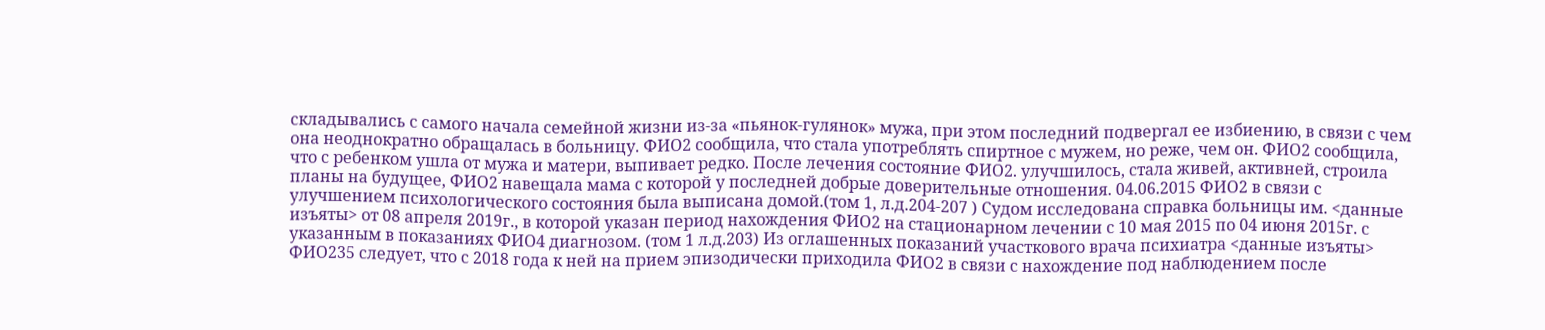складывались с самого начала семейной жизни из-за «пьянок-гулянок» мужа, при этом последний подвергал ее избиению, в связи с чем она неоднократно обращалась в больницу. ФИО2 сообщила, что стала употреблять спиртное с мужем, но реже, чем он. ФИО2 сообщила, что с ребенком ушла от мужа и матери, выпивает редко. После лечения состояние ФИО2. улучшилось, стала живей, активней, строила планы на будущее, ФИО2 навещала мама с которой у последней добрые доверительные отношения. 04.06.2015 ФИО2 в связи с улучшением психологического состояния была выписана домой.(том 1, л.д.204-207 ) Судом исследована справка больницы им. <данные изъяты> от 08 апреля 2019г., в которой указан период нахождения ФИО2 на стационарном лечении с 10 мая 2015 по 04 июня 2015г. с указанным в показаниях ФИО4 диагнозом. (том 1 л.д.203) Из оглашенных показаний участкового врача психиатра <данные изъяты> ФИО235 следует, что с 2018 года к ней на прием эпизодически приходила ФИО2 в связи с нахождение под наблюдением после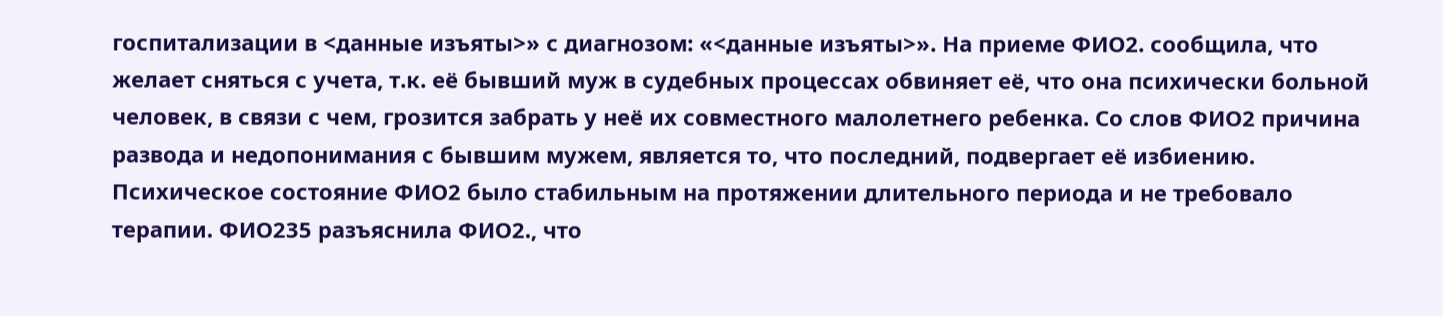госпитализации в <данные изъяты>» с диагнозом: «<данные изъяты>». На приеме ФИО2. сообщила, что желает сняться с учета, т.к. её бывший муж в судебных процессах обвиняет её, что она психически больной человек, в связи с чем, грозится забрать у неё их совместного малолетнего ребенка. Со слов ФИО2 причина развода и недопонимания с бывшим мужем, является то, что последний, подвергает её избиению. Психическое состояние ФИО2 было стабильным на протяжении длительного периода и не требовало терапии. ФИО235 разъяснила ФИО2., что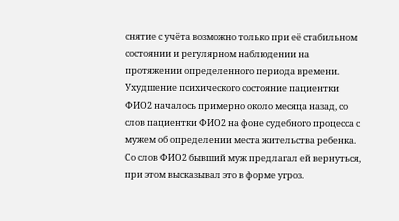снятие с учёта возможно только при её стабильном состоянии и регулярном наблюдении на протяжении определенного периода времени. Ухудшение психического состояние пациентки ФИО2 началось примерно около месяца назад, со слов пациентки ФИО2 на фоне судебного процесса с мужем об определении места жительства ребенка. Со слов ФИО2 бывший муж предлагал ей вернуться, при этом высказывал это в форме угроз.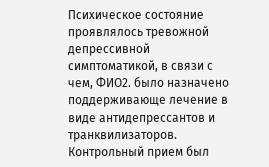Психическое состояние проявлялось тревожной депрессивной симптоматикой, в связи с чем, ФИО2. было назначено поддерживающе лечение в виде антидепрессантов и транквилизаторов. Контрольный прием был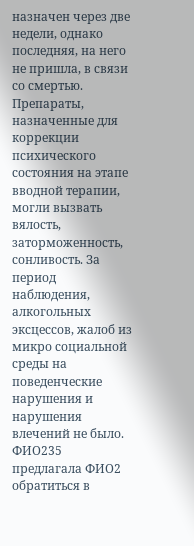назначен через две недели, однако последняя, на него не пришла, в связи со смертью. Препараты, назначенные для коррекции психического состояния на этапе вводной терапии, могли вызвать вялость, заторможенность, сонливость. За период наблюдения, алкогольных эксцессов, жалоб из микро социальной среды на поведенческие нарушения и нарушения влечений не было. ФИО235 предлагала ФИО2 обратиться в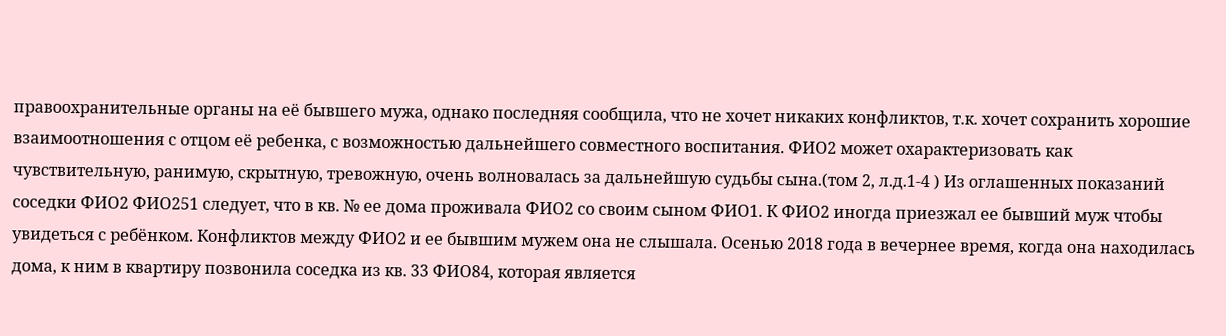правоохранительные органы на её бывшего мужа, однако последняя сообщила, что не хочет никаких конфликтов, т.к. хочет сохранить хорошие взаимоотношения с отцом её ребенка, с возможностью дальнейшего совместного воспитания. ФИО2 может охарактеризовать как чувствительную, ранимую, скрытную, тревожную, очень волновалась за дальнейшую судьбы сына.(том 2, л.д.1-4 ) Из оглашенных показаний соседки ФИО2 ФИО251 следует, что в кв. № ее дома проживала ФИО2 со своим сыном ФИО1. К ФИО2 иногда приезжал ее бывший муж чтобы увидеться с ребёнком. Конфликтов между ФИО2 и ее бывшим мужем она не слышала. Осенью 2018 года в вечернее время, когда она находилась дома, к ним в квартиру позвонила соседка из кв. 33 ФИО84, которая является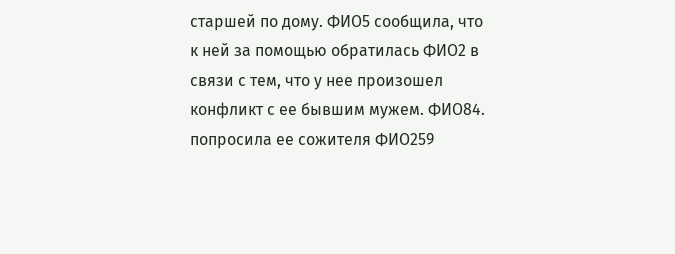старшей по дому. ФИО5 сообщила, что к ней за помощью обратилась ФИО2 в связи с тем, что у нее произошел конфликт с ее бывшим мужем. ФИО84. попросила ее сожителя ФИО259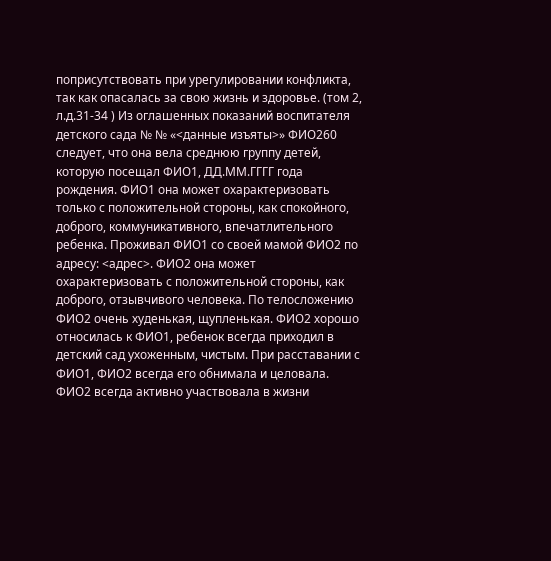поприсутствовать при урегулировании конфликта, так как опасалась за свою жизнь и здоровье. (том 2, л.д.31-34 ) Из оглашенных показаний воспитателя детского сада № № «<данные изъяты>» ФИО260 следует, что она вела среднюю группу детей, которую посещал ФИО1, ДД.ММ.ГГГГ года рождения. ФИО1 она может охарактеризовать только с положительной стороны, как спокойного, доброго, коммуникативного, впечатлительного ребенка. Проживал ФИО1 со своей мамой ФИО2 по адресу: <адрес>. ФИО2 она может охарактеризовать с положительной стороны, как доброго, отзывчивого человека. По телосложению ФИО2 очень худенькая, щупленькая. ФИО2 хорошо относилась к ФИО1, ребенок всегда приходил в детский сад ухоженным, чистым. При расставании с ФИО1, ФИО2 всегда его обнимала и целовала. ФИО2 всегда активно участвовала в жизни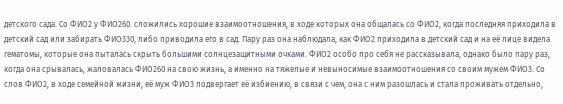детского сада. Со ФИО2 у ФИО260. сложились хорошие взаимоотношения, в ходе которых она общалась со ФИО2, когда последняя приходила в детский сад или забирать ФИО330, либо приводила его в сад. Пару раз она наблюдала, как ФИО2 приходила в детский сад и на её лице видела гематомы, которые она пыталась скрыть большими солнцезащитными очками. ФИО2 особо про себя не рассказывала, однако было пару раз, когда она срывалась, жаловалась ФИО260 на свою жизнь, а именно на тяжелые и невыносимые взаимоотношения со своим мужем ФИО3. Со слов ФИО2, в ходе семейной жизни, её муж ФИО3 подвергает её избиению, в связи с чем, она с ним разошлась и стала проживать отдельно,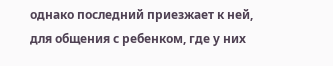однако последний приезжает к ней, для общения с ребенком, где у них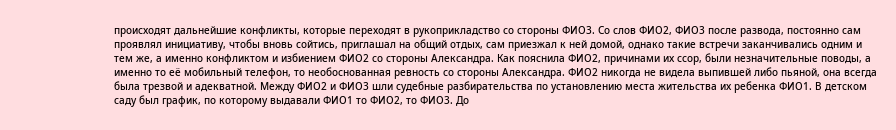происходят дальнейшие конфликты, которые переходят в рукоприкладство со стороны ФИО3. Со слов ФИО2, ФИО3 после развода, постоянно сам проявлял инициативу, чтобы вновь сойтись, приглашал на общий отдых, сам приезжал к ней домой, однако такие встречи заканчивались одним и тем же, а именно конфликтом и избиением ФИО2 со стороны Александра. Как пояснила ФИО2, причинами их ссор, были незначительные поводы, а именно то её мобильный телефон, то необоснованная ревность со стороны Александра. ФИО2 никогда не видела выпившей либо пьяной, она всегда была трезвой и адекватной. Между ФИО2 и ФИО3 шли судебные разбирательства по установлению места жительства их ребенка ФИО1. В детском саду был график, по которому выдавали ФИО1 то ФИО2, то ФИО3. До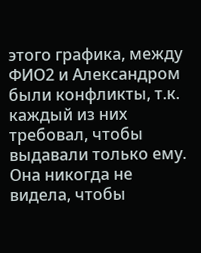этого графика, между ФИО2 и Александром были конфликты, т.к. каждый из них требовал, чтобы выдавали только ему. Она никогда не видела, чтобы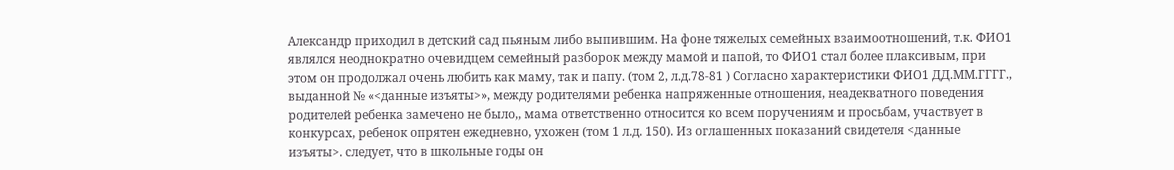Александр приходил в детский сад пьяным либо выпившим. На фоне тяжелых семейных взаимоотношений, т.к. ФИО1 являлся неоднократно очевидцем семейный разборок между мамой и папой, то ФИО1 стал более плаксивым, при этом он продолжал очень любить как маму, так и папу. (том 2, л.д.78-81 ) Согласно характеристики ФИО1 ДД.ММ.ГГГГ., выданной № «<данные изъяты>», между родителями ребенка напряженные отношения, неадекватного поведения родителей ребенка замечено не было,, мама ответственно относится ко всем поручениям и просьбам, участвует в конкурсах, ребенок опрятен ежедневно, ухожен (том 1 л.д. 150). Из оглашенных показаний свидетеля <данные изъяты>. следует, что в школьные годы он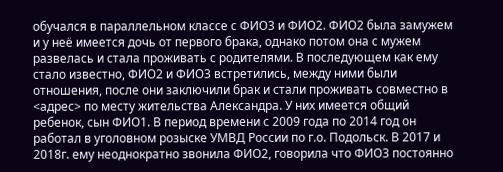обучался в параллельном классе с ФИО3 и ФИО2. ФИО2 была замужем и у неё имеется дочь от первого брака, однако потом она с мужем развелась и стала проживать с родителями. В последующем как ему стало известно, ФИО2 и ФИО3 встретились, между ними были отношения, после они заключили брак и стали проживать совместно в <адрес> по месту жительства Александра. У них имеется общий ребенок, сын ФИО1. В период времени с 2009 года по 2014 год он работал в уголовном розыске УМВД России по г.о. Подольск. В 2017 и 2018г. ему неоднократно звонила ФИО2, говорила что ФИО3 постоянно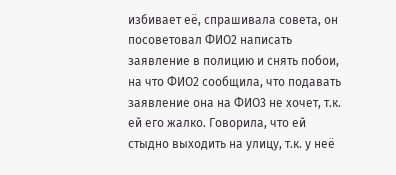избивает её, спрашивала совета, он посоветовал ФИО2 написать заявление в полицию и снять побои, на что ФИО2 сообщила, что подавать заявление она на ФИО3 не хочет, т.к. ей его жалко. Говорила, что ей стыдно выходить на улицу, т.к. у неё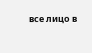все лицо в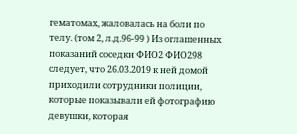гематомах, жаловалась на боли по телу. (том 2, л.д.96-99 ) Из оглашенных показаний соседки ФИО2 ФИО298 следует, что 26.03.2019 к ней домой приходили сотрудники полиции, которые показывали ей фотографию девушки, которая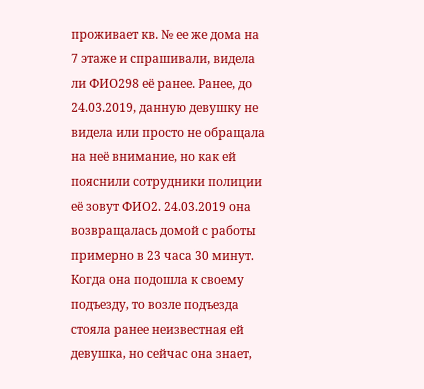проживает кв. № ее же дома на 7 этаже и спрашивали, видела ли ФИО298 её ранее. Ранее, до 24.03.2019, данную девушку не видела или просто не обращала на неё внимание, но как ей пояснили сотрудники полиции её зовут ФИО2. 24.03.2019 она возвращалась домой с работы примерно в 23 часа 30 минут. Когда она подошла к своему подъезду, то возле подъезда стояла ранее неизвестная ей девушка, но сейчас она знает,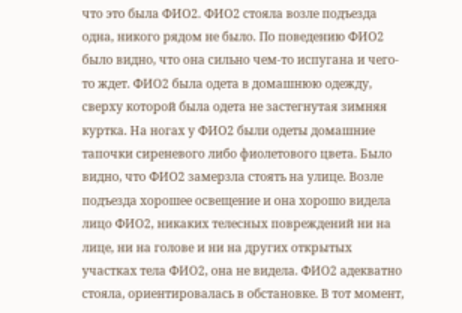что это была ФИО2. ФИО2 стояла возле подъезда одна, никого рядом не было. По поведению ФИО2 было видно, что она сильно чем-то испугана и чего-то ждет. ФИО2 была одета в домашнюю одежду, сверху которой была одета не застегнутая зимняя куртка. На ногах у ФИО2 были одеты домашние тапочки сиреневого либо фиолетового цвета. Было видно, что ФИО2 замерзла стоять на улице. Возле подъезда хорошее освещение и она хорошо видела лицо ФИО2, никаких телесных повреждений ни на лице, ни на голове и ни на других открытых участках тела ФИО2, она не видела. ФИО2 адекватно стояла, ориентировалась в обстановке. В тот момент,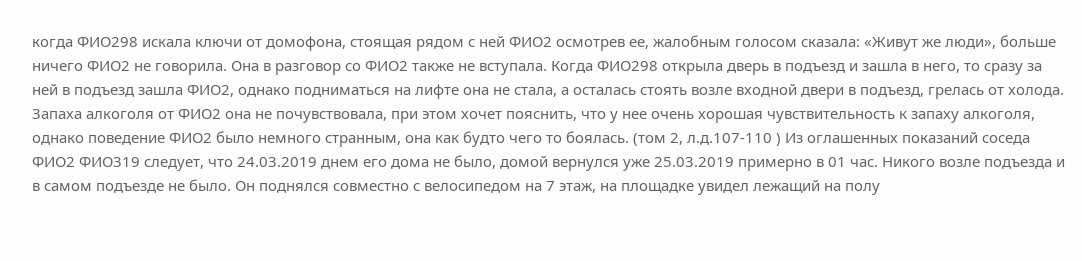когда ФИО298 искала ключи от домофона, стоящая рядом с ней ФИО2 осмотрев ее, жалобным голосом сказала: «Живут же люди», больше ничего ФИО2 не говорила. Она в разговор со ФИО2 также не вступала. Когда ФИО298 открыла дверь в подъезд и зашла в него, то сразу за ней в подъезд зашла ФИО2, однако подниматься на лифте она не стала, а осталась стоять возле входной двери в подъезд, грелась от холода. Запаха алкоголя от ФИО2 она не почувствовала, при этом хочет пояснить, что у нее очень хорошая чувствительность к запаху алкоголя, однако поведение ФИО2 было немного странным, она как будто чего то боялась. (том 2, л.д.107-110 ) Из оглашенных показаний соседа ФИО2 ФИО319 следует, что 24.03.2019 днем его дома не было, домой вернулся уже 25.03.2019 примерно в 01 час. Никого возле подъезда и в самом подъезде не было. Он поднялся совместно с велосипедом на 7 этаж, на площадке увидел лежащий на полу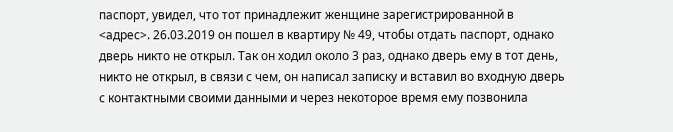паспорт, увидел, что тот принадлежит женщине зарегистрированной в <адрес>. 26.03.2019 он пошел в квартиру № 49, чтобы отдать паспорт, однако дверь никто не открыл. Так он ходил около 3 раз, однако дверь ему в тот день, никто не открыл, в связи с чем, он написал записку и вставил во входную дверь с контактными своими данными и через некоторое время ему позвонила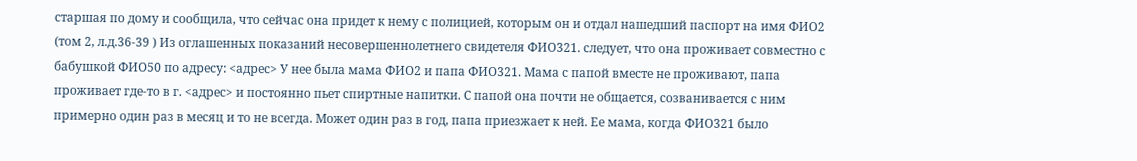старшая по дому и сообщила, что сейчас она придет к нему с полицией, которым он и отдал нашедший паспорт на имя ФИО2 (том 2, л.д.36-39 ) Из оглашенных показаний несовершеннолетнего свидетеля ФИО321. следует, что она проживает совместно с бабушкой ФИО50 по адресу: <адрес> У нее была мама ФИО2 и папа ФИО321. Мама с папой вместе не проживают, папа проживает где-то в г. <адрес> и постоянно пьет спиртные напитки. С папой она почти не общается, созванивается с ним примерно один раз в месяц и то не всегда. Может один раз в год, папа приезжает к ней. Ее мама, когда ФИО321 было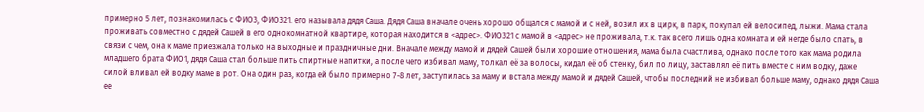примерно 5 лет, познакомилась с ФИО3, ФИО321. его называла дядя Саша. Дядя Саша вначале очень хорошо общался с мамой и с ней, возил их в цирк, в парк, покупал ей велосипед, лыжи. Мама стала проживать совместно с дядей Сашей в его однокомнатной квартире, которая находится в <адрес>. ФИО321 с мамой в <адрес> не проживала, т.к. так всего лишь одна комната и ей негде было спать, в связи с чем, она к маме приезжала только на выходные и праздничные дни. Вначале между мамой и дядей Сашей были хорошие отношения, мама была счастлива, однако после того как мама родила младшего брата ФИО1, дядя Саша стал больше пить спиртные напитки, а после чего избивал маму, толкал её за волосы, кидал её об стенку, бил по лицу, заставлял её пить вместе с ним водку, даже силой вливал ей водку маме в рот. Она один раз, когда ей было примерно 7-8 лет, заступилась за маму и встала между мамой и дядей Сашей, чтобы последний не избивал больше маму, однако дядя Саша ее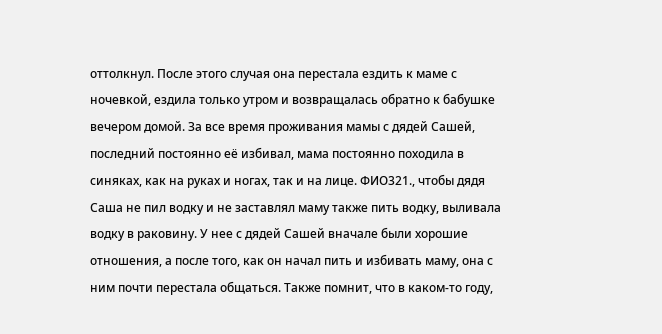оттолкнул. После этого случая она перестала ездить к маме с ночевкой, ездила только утром и возвращалась обратно к бабушке вечером домой. За все время проживания мамы с дядей Сашей, последний постоянно её избивал, мама постоянно походила в синяках, как на руках и ногах, так и на лице. ФИО321., чтобы дядя Саша не пил водку и не заставлял маму также пить водку, выливала водку в раковину. У нее с дядей Сашей вначале были хорошие отношения, а после того, как он начал пить и избивать маму, она с ним почти перестала общаться. Также помнит, что в каком-то году,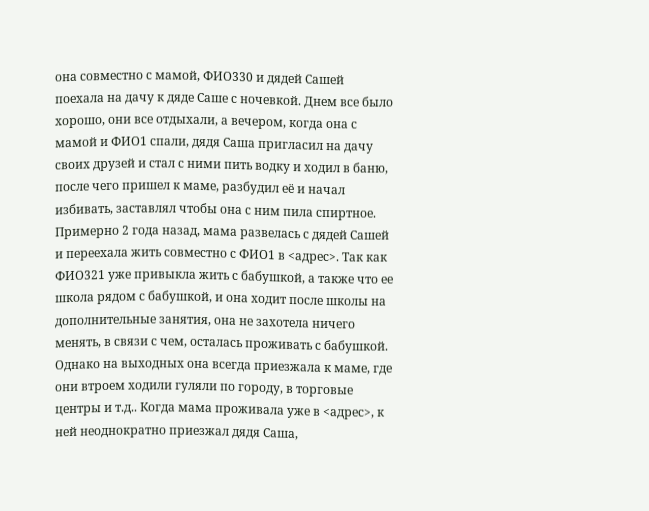она совместно с мамой, ФИО330 и дядей Сашей поехала на дачу к дяде Саше с ночевкой. Днем все было хорошо, они все отдыхали, а вечером, когда она с мамой и ФИО1 спали, дядя Саша пригласил на дачу своих друзей и стал с ними пить водку и ходил в баню, после чего пришел к маме, разбудил её и начал избивать, заставлял чтобы она с ним пила спиртное. Примерно 2 года назад, мама развелась с дядей Сашей и переехала жить совместно с ФИО1 в <адрес>. Так как ФИО321 уже привыкла жить с бабушкой, а также что ее школа рядом с бабушкой, и она ходит после школы на дополнительные занятия, она не захотела ничего менять, в связи с чем, осталась проживать с бабушкой. Однако на выходных она всегда приезжала к маме, где они втроем ходили гуляли по городу, в торговые центры и т.д.. Когда мама проживала уже в <адрес>, к ней неоднократно приезжал дядя Саша,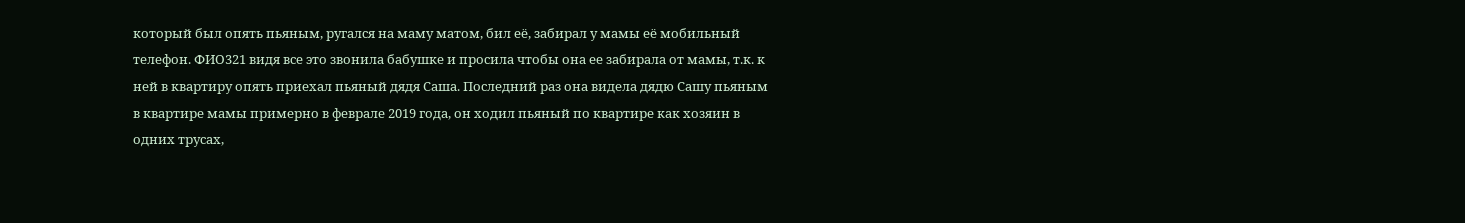который был опять пьяным, ругался на маму матом, бил её, забирал у мамы её мобильный телефон. ФИО321 видя все это звонила бабушке и просила чтобы она ее забирала от мамы, т.к. к ней в квартиру опять приехал пьяный дядя Саша. Последний раз она видела дядю Сашу пьяным в квартире мамы примерно в феврале 2019 года, он ходил пьяный по квартире как хозяин в одних трусах,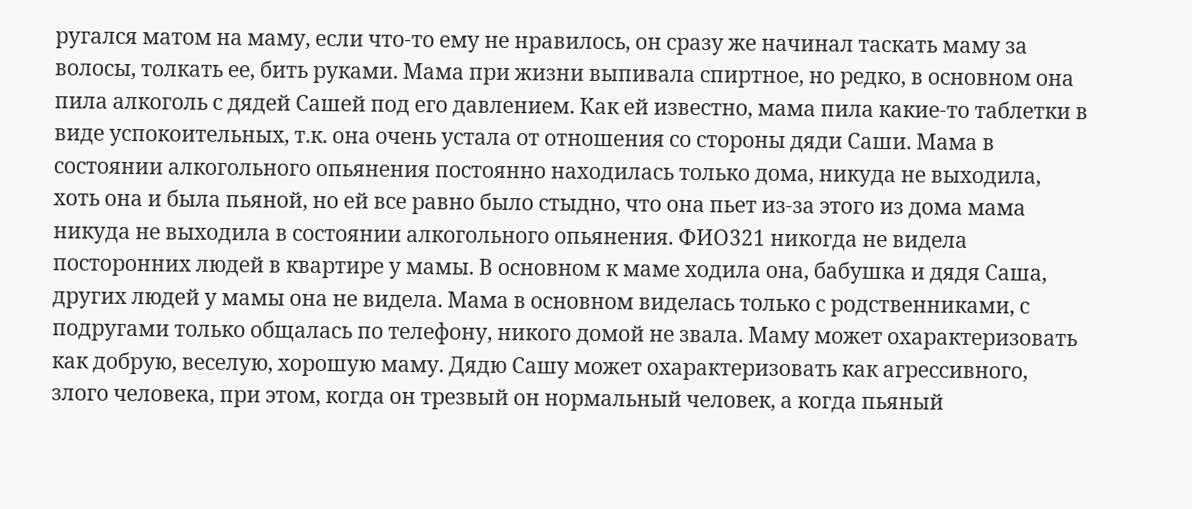ругался матом на маму, если что-то ему не нравилось, он сразу же начинал таскать маму за волосы, толкать ее, бить руками. Мама при жизни выпивала спиртное, но редко, в основном она пила алкоголь с дядей Сашей под его давлением. Как ей известно, мама пила какие-то таблетки в виде успокоительных, т.к. она очень устала от отношения со стороны дяди Саши. Мама в состоянии алкогольного опьянения постоянно находилась только дома, никуда не выходила, хоть она и была пьяной, но ей все равно было стыдно, что она пьет из-за этого из дома мама никуда не выходила в состоянии алкогольного опьянения. ФИО321 никогда не видела посторонних людей в квартире у мамы. В основном к маме ходила она, бабушка и дядя Саша, других людей у мамы она не видела. Мама в основном виделась только с родственниками, с подругами только общалась по телефону, никого домой не звала. Маму может охарактеризовать как добрую, веселую, хорошую маму. Дядю Сашу может охарактеризовать как агрессивного, злого человека, при этом, когда он трезвый он нормальный человек, а когда пьяный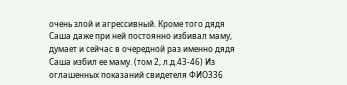очень злой и агрессивный. Кроме того дядя Саша даже при ней постоянно избивал маму, думает и сейчас в очередной раз именно дядя Саша избил ее маму. (том 2, л.д.43-46) Из оглашенных показаний свидетеля ФИО336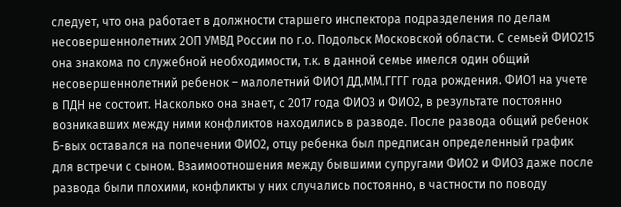следует, что она работает в должности старшего инспектора подразделения по делам несовершеннолетних 2ОП УМВД России по г.о. Подольск Московской области. С семьей ФИО215 она знакома по служебной необходимости, т.к. в данной семье имелся один общий несовершеннолетний ребенок – малолетний ФИО1 ДД.ММ.ГГГГ года рождения. ФИО1 на учете в ПДН не состоит. Насколько она знает, с 2017 года ФИО3 и ФИО2, в результате постоянно возникавших между ними конфликтов находились в разводе. После развода общий ребенок Б-вых оставался на попечении ФИО2, отцу ребенка был предписан определенный график для встречи с сыном. Взаимоотношения между бывшими супругами ФИО2 и ФИО3 даже после развода были плохими, конфликты у них случались постоянно, в частности по поводу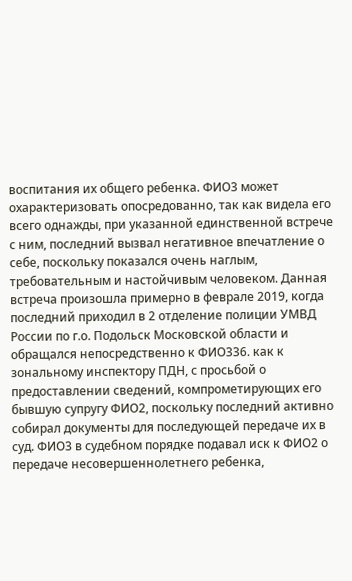воспитания их общего ребенка. ФИО3 может охарактеризовать опосредованно, так как видела его всего однажды, при указанной единственной встрече с ним, последний вызвал негативное впечатление о себе, поскольку показался очень наглым, требовательным и настойчивым человеком. Данная встреча произошла примерно в феврале 2019, когда последний приходил в 2 отделение полиции УМВД России по г.о. Подольск Московской области и обращался непосредственно к ФИО336. как к зональному инспектору ПДН, с просьбой о предоставлении сведений, компрометирующих его бывшую супругу ФИО2, поскольку последний активно собирал документы для последующей передаче их в суд. ФИО3 в судебном порядке подавал иск к ФИО2 о передаче несовершеннолетнего ребенка,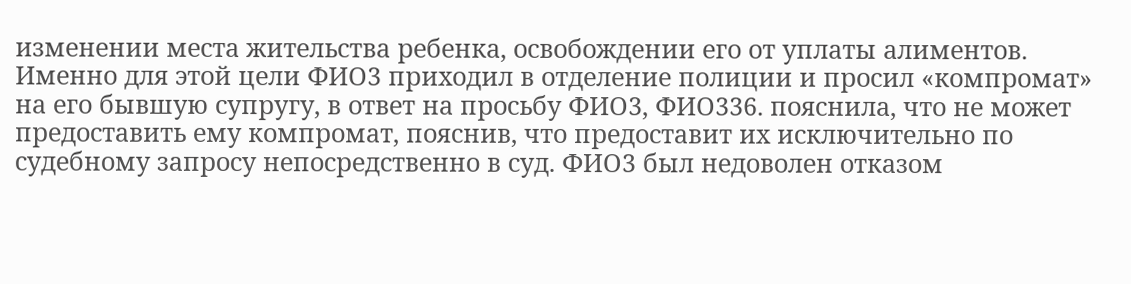изменении места жительства ребенка, освобождении его от уплаты алиментов. Именно для этой цели ФИО3 приходил в отделение полиции и просил «компромат» на его бывшую супругу, в ответ на просьбу ФИО3, ФИО336. пояснила, что не может предоставить ему компромат, пояснив, что предоставит их исключительно по судебному запросу непосредственно в суд. ФИО3 был недоволен отказом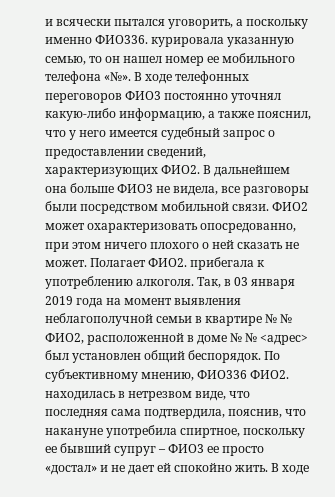и всячески пытался уговорить, а поскольку именно ФИО336. курировала указанную семью, то он нашел номер ее мобильного телефона «№». В ходе телефонных переговоров ФИО3 постоянно уточнял какую-либо информацию, а также пояснил, что у него имеется судебный запрос о предоставлении сведений, характеризующих ФИО2. В дальнейшем она больше ФИО3 не видела, все разговоры были посредством мобильной связи. ФИО2 может охарактеризовать опосредованно, при этом ничего плохого о ней сказать не может. Полагает ФИО2. прибегала к употреблению алкоголя. Так, в 03 января 2019 года на момент выявления неблагополучной семьи в квартире № № ФИО2, расположенной в доме № № <адрес> был установлен общий беспорядок. По субъективному мнению, ФИО336 ФИО2. находилась в нетрезвом виде, что последняя сама подтвердила, пояснив, что накануне употребила спиртное, поскольку ее бывший супруг – ФИО3 ее просто «достал» и не дает ей спокойно жить. В ходе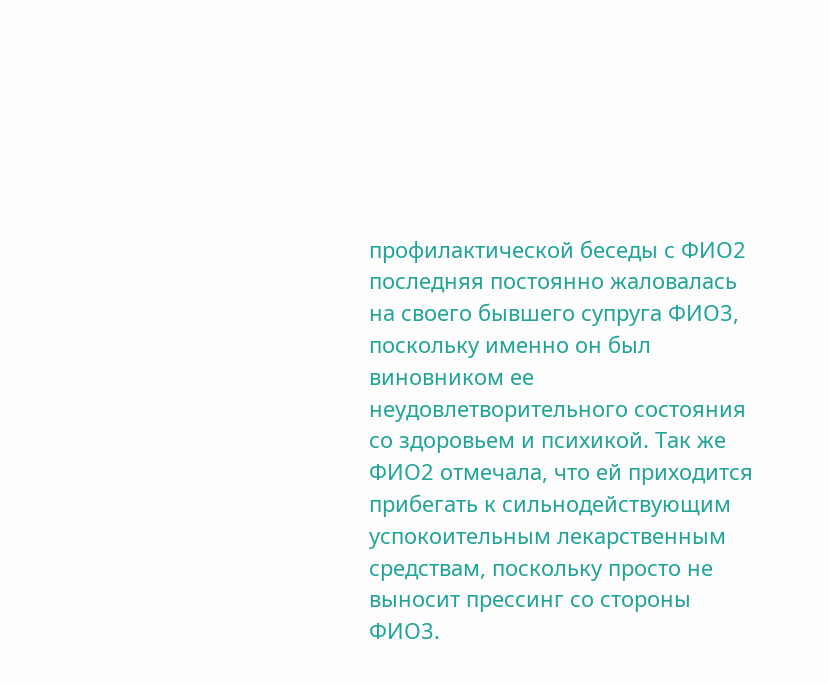профилактической беседы с ФИО2 последняя постоянно жаловалась на своего бывшего супруга ФИО3, поскольку именно он был виновником ее неудовлетворительного состояния со здоровьем и психикой. Так же ФИО2 отмечала, что ей приходится прибегать к сильнодействующим успокоительным лекарственным средствам, поскольку просто не выносит прессинг со стороны ФИО3.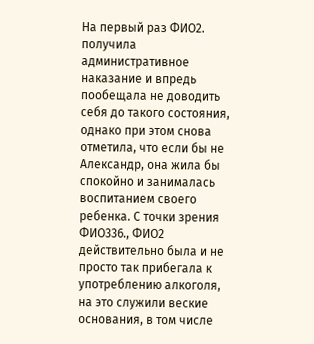На первый раз ФИО2. получила административное наказание и впредь пообещала не доводить себя до такого состояния, однако при этом снова отметила, что если бы не Александр, она жила бы спокойно и занималась воспитанием своего ребенка. С точки зрения ФИО336., ФИО2 действительно была и не просто так прибегала к употреблению алкоголя, на это служили веские основания, в том числе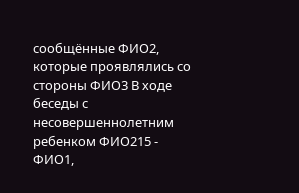сообщённые ФИО2, которые проявлялись со стороны ФИО3 В ходе беседы с несовершеннолетним ребенком ФИО215 - ФИО1,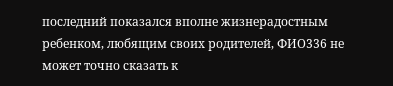последний показался вполне жизнерадостным ребенком, любящим своих родителей, ФИО336 не может точно сказать к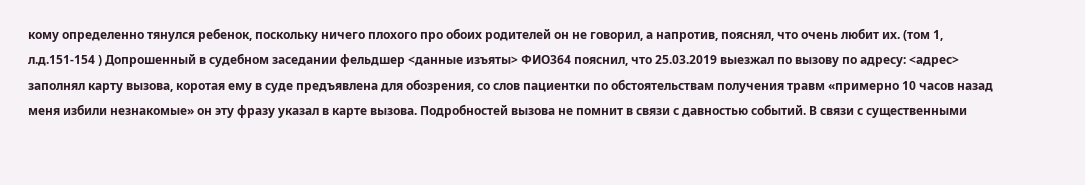кому определенно тянулся ребенок, поскольку ничего плохого про обоих родителей он не говорил, а напротив, пояснял, что очень любит их. (том 1, л.д.151-154 ) Допрошенный в судебном заседании фельдшер <данные изъяты> ФИО364 пояснил, что 25.03.2019 выезжал по вызову по адресу: <адрес> заполнял карту вызова, коротая ему в суде предъявлена для обозрения, со слов пациентки по обстоятельствам получения травм «примерно 10 часов назад меня избили незнакомые» он эту фразу указал в карте вызова. Подробностей вызова не помнит в связи с давностью событий. В связи с существенными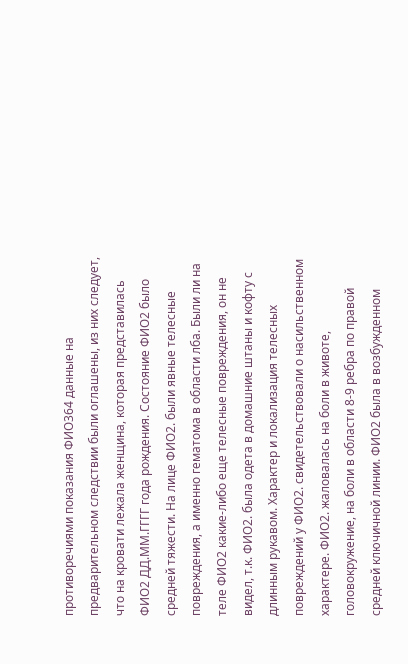противоречиями показания ФИО364 данные на предварительном следствии были оглашены, из них следует, что на кровати лежала женщина, которая представилась ФИО2 ДД.ММ.ГГГГ года рождения. Состояние ФИО2 было средней тяжести. На лице ФИО2. были явные телесные повреждения, а именно гематома в области лба. Были ли на теле ФИО2 какие-либо еще телесные повреждения, он не видел, т.к. ФИО2. была одета в домашние штаны и кофту с длинным рукавом. Характер и локализация телесных повреждений у ФИО2. свидетельствовали о насильственном характере. ФИО2. жаловалась на боли в животе, головокружение, на боли в области 8-9 ребра по правой средней ключичной линии. ФИО2 была в возбужденном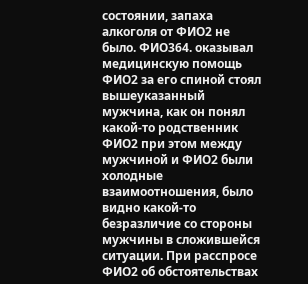состоянии, запаха алкоголя от ФИО2 не было. ФИО364. оказывал медицинскую помощь ФИО2 за его спиной стоял вышеуказанный мужчина, как он понял какой-то родственник ФИО2 при этом между мужчиной и ФИО2 были холодные взаимоотношения, было видно какой-то безразличие со стороны мужчины в сложившейся ситуации. При расспросе ФИО2 об обстоятельствах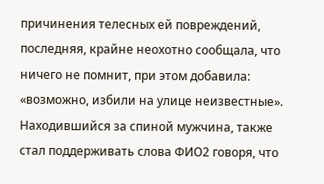причинения телесных ей повреждений, последняя, крайне неохотно сообщала, что ничего не помнит, при этом добавила: «возможно, избили на улице неизвестные». Находившийся за спиной мужчина, также стал поддерживать слова ФИО2 говоря, что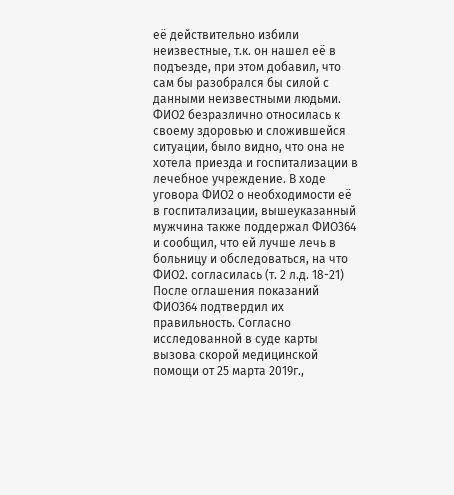её действительно избили неизвестные, т.к. он нашел её в подъезде, при этом добавил, что сам бы разобрался бы силой с данными неизвестными людьми. ФИО2 безразлично относилась к своему здоровью и сложившейся ситуации, было видно, что она не хотела приезда и госпитализации в лечебное учреждение. В ходе уговора ФИО2 о необходимости её в госпитализации, вышеуказанный мужчина также поддержал ФИО364 и сообщил, что ей лучше лечь в больницу и обследоваться, на что ФИО2. согласилась (т. 2 л.д. 18-21) После оглашения показаний ФИО364 подтвердил их правильность. Согласно исследованной в суде карты вызова скорой медицинской помощи от 25 марта 2019г.,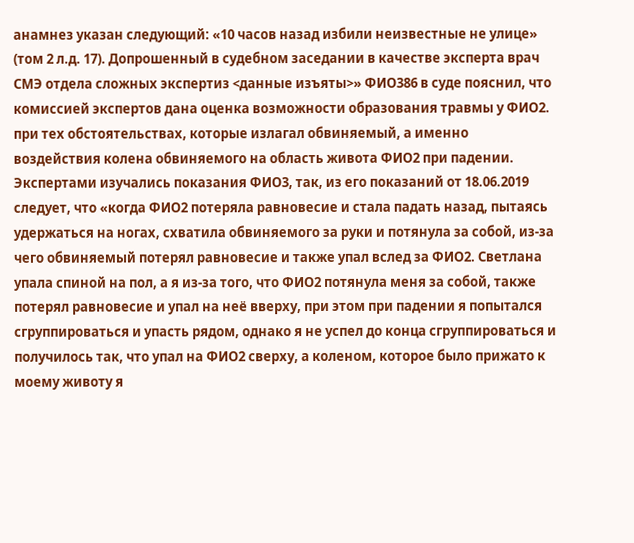анамнез указан следующий: «10 часов назад избили неизвестные не улице» (том 2 л.д. 17). Допрошенный в судебном заседании в качестве эксперта врач СМЭ отдела сложных экспертиз <данные изъяты>» ФИО386 в суде пояснил, что комиссией экспертов дана оценка возможности образования травмы у ФИО2. при тех обстоятельствах, которые излагал обвиняемый, а именно воздействия колена обвиняемого на область живота ФИО2 при падении. Экспертами изучались показания ФИО3, так, из его показаний от 18.06.2019 следует, что «когда ФИО2 потеряла равновесие и стала падать назад, пытаясь удержаться на ногах, схватила обвиняемого за руки и потянула за собой, из-за чего обвиняемый потерял равновесие и также упал вслед за ФИО2. Светлана упала спиной на пол, а я из-за того, что ФИО2 потянула меня за собой, также потерял равновесие и упал на неё вверху, при этом при падении я попытался сгруппироваться и упасть рядом, однако я не успел до конца сгруппироваться и получилось так, что упал на ФИО2 сверху, а коленом, которое было прижато к моему животу я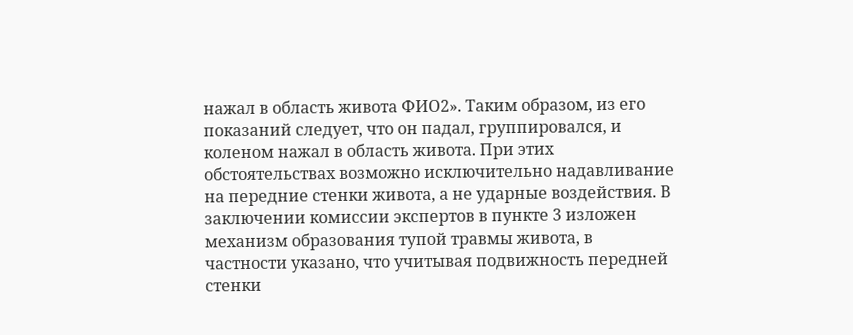нажал в область живота ФИО2». Таким образом, из его показаний следует, что он падал, группировался, и коленом нажал в область живота. При этих обстоятельствах возможно исключительно надавливание на передние стенки живота, а не ударные воздействия. В заключении комиссии экспертов в пункте 3 изложен механизм образования тупой травмы живота, в частности указано, что учитывая подвижность передней стенки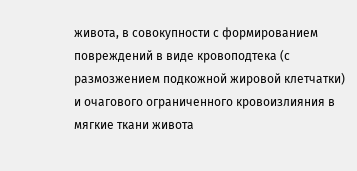живота, в совокупности с формированием повреждений в виде кровоподтека (с размозжением подкожной жировой клетчатки) и очагового ограниченного кровоизлияния в мягкие ткани живота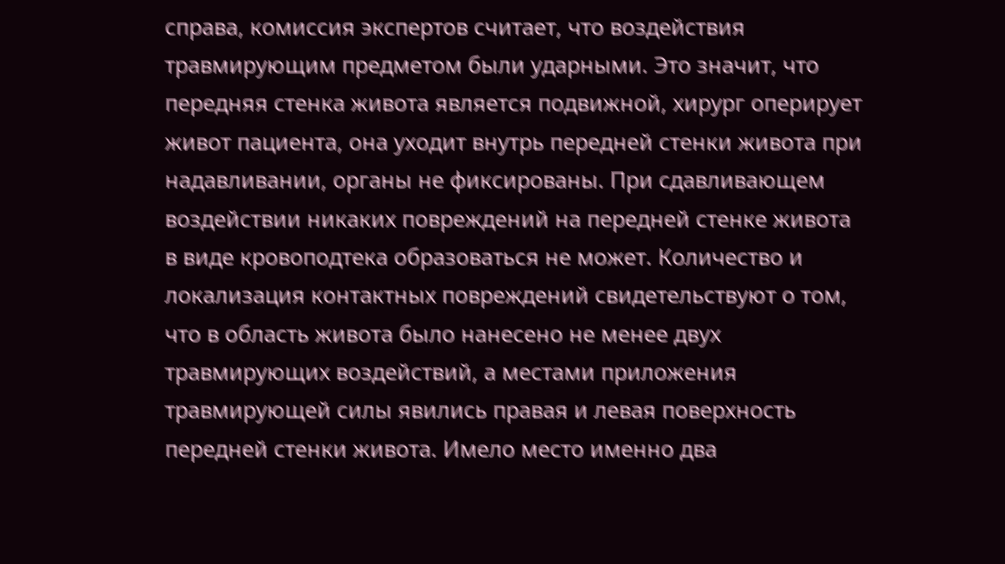справа, комиссия экспертов считает, что воздействия травмирующим предметом были ударными. Это значит, что передняя стенка живота является подвижной, хирург оперирует живот пациента, она уходит внутрь передней стенки живота при надавливании, органы не фиксированы. При сдавливающем воздействии никаких повреждений на передней стенке живота в виде кровоподтека образоваться не может. Количество и локализация контактных повреждений свидетельствуют о том, что в область живота было нанесено не менее двух травмирующих воздействий, а местами приложения травмирующей силы явились правая и левая поверхность передней стенки живота. Имело место именно два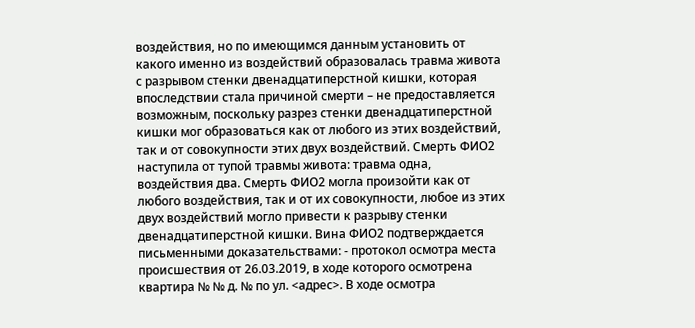воздействия, но по имеющимся данным установить от какого именно из воздействий образовалась травма живота с разрывом стенки двенадцатиперстной кишки, которая впоследствии стала причиной смерти – не предоставляется возможным, поскольку разрез стенки двенадцатиперстной кишки мог образоваться как от любого из этих воздействий, так и от совокупности этих двух воздействий. Смерть ФИО2 наступила от тупой травмы живота: травма одна, воздействия два. Смерть ФИО2 могла произойти как от любого воздействия, так и от их совокупности, любое из этих двух воздействий могло привести к разрыву стенки двенадцатиперстной кишки. Вина ФИО2 подтверждается письменными доказательствами: - протокол осмотра места происшествия от 26.03.2019, в ходе которого осмотрена квартира № № д. № по ул. <адрес>. В ходе осмотра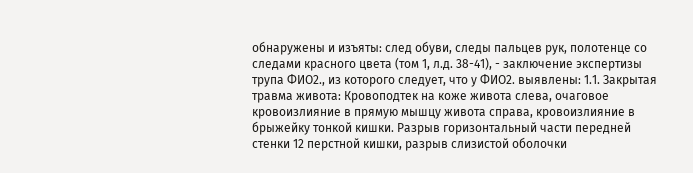обнаружены и изъяты: след обуви, следы пальцев рук, полотенце со следами красного цвета (том 1, л.д. 38-41), - заключение экспертизы трупа ФИО2., из которого следует, что у ФИО2. выявлены: 1.1. Закрытая травма живота: Кровоподтек на коже живота слева, очаговое кровоизлияние в прямую мышцу живота справа, кровоизлияние в брыжейку тонкой кишки. Разрыв горизонтальный части передней стенки 12 перстной кишки, разрыв слизистой оболочки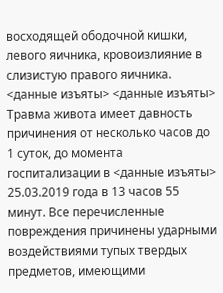восходящей ободочной кишки, левого яичника, кровоизлияние в слизистую правого яичника. <данные изъяты> <данные изъяты> Травма живота имеет давность причинения от несколько часов до 1 суток, до момента госпитализации в <данные изъяты> 25.03.2019 года в 13 часов 55 минут. Все перечисленные повреждения причинены ударными воздействиями тупых твердых предметов, имеющими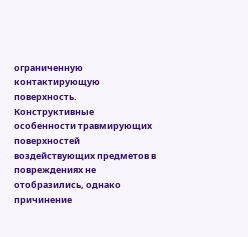ограниченную контактирующую поверхность. Конструктивные особенности травмирующих поверхностей воздействующих предметов в повреждениях не отобразились, однако причинение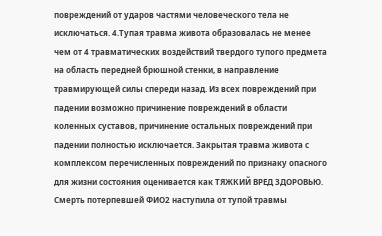повреждений от ударов частями человеческого тела не исключаться. 4.Тупая травма живота образовалась не менее чем от 4 травматических воздействий твердого тупого предмета на область передней брюшной стенки, в направление травмирующей силы спереди назад. Из всех повреждений при падении возможно причинение повреждений в области коленных суставов, причинение остальных повреждений при падении полностью исключается. Закрытая травма живота с комплексом перечисленных повреждений по признаку опасного для жизни состояния оценивается как ТЯЖКИЙ ВРЕД ЗДОРОВЬЮ. Смерть потерпевшей ФИО2 наступила от тупой травмы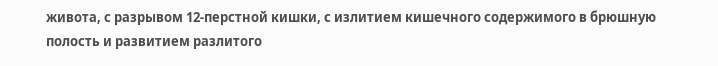живота, с разрывом 12-перстной кишки, с излитием кишечного содержимого в брюшную полость и развитием разлитого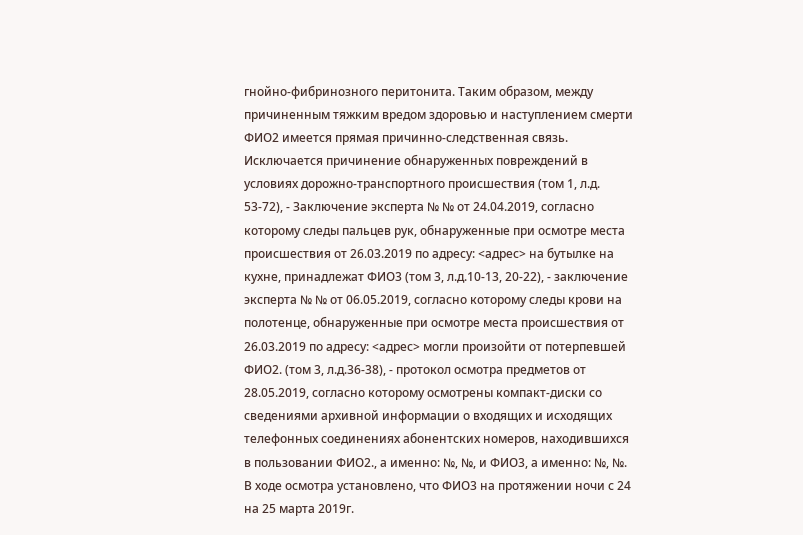гнойно-фибринозного перитонита. Таким образом, между причиненным тяжким вредом здоровью и наступлением смерти ФИО2 имеется прямая причинно-следственная связь. Исключается причинение обнаруженных повреждений в условиях дорожно-транспортного происшествия (том 1, л.д. 53-72), - Заключение эксперта № № от 24.04.2019, согласно которому следы пальцев рук, обнаруженные при осмотре места происшествия от 26.03.2019 по адресу: <адрес> на бутылке на кухне, принадлежат ФИО3 (том 3, л.д.10-13, 20-22), - заключение эксперта № № от 06.05.2019, согласно которому следы крови на полотенце, обнаруженные при осмотре места происшествия от 26.03.2019 по адресу: <адрес> могли произойти от потерпевшей ФИО2. (том 3, л.д.36-38), - протокол осмотра предметов от 28.05.2019, согласно которому осмотрены компакт-диски со сведениями архивной информации о входящих и исходящих телефонных соединениях абонентских номеров, находившихся в пользовании ФИО2., а именно: №, №, и ФИО3, а именно: №, №. В ходе осмотра установлено, что ФИО3 на протяжении ночи с 24 на 25 марта 2019г.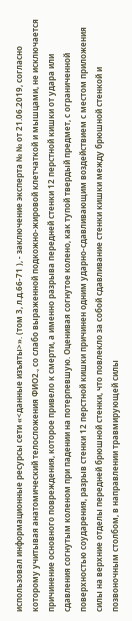использовал информационные ресурсы сети «<данные изъяты>». (том 3, л.д.66-71 ), - заключение эксперта № № от 21.06.2019, согласно которому учитывая анатомический телосложения ФИО2., со слабо выраженной подкожно-жировой клетчаткой и мышцами, не исключается причинение основного повреждения, которое привело к смерти, а именно разрыва передней стенки 12 перстной кишки от удара или сдавления согнутым коленом при падении на потерпевшую. Оценивая согнутое колено, как тупой твердый предмет, с ограниченной поверхностью соударения, разрыв стенки 12 перстной кишки причинен одним ударно-сдавливающим воздействием с местом приложения силы на верхние отделы передней брюшной стенки, что повлекло за собой сдавливание стенки кишки между брюшной стенкой и позвоночным столбом, в направлении травмирующей силы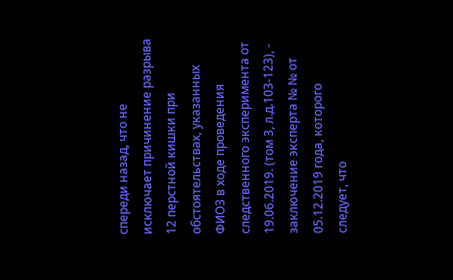спереди назад, что не исключает причинение разрыва 12 перстной кишки при обстоятельствах, указанных ФИО3 в ходе проведения следственного эксперимента от 19.06.2019. (том 3, л.д.103-123), - заключение эксперта № № от 05.12.2019 года, которого следует, что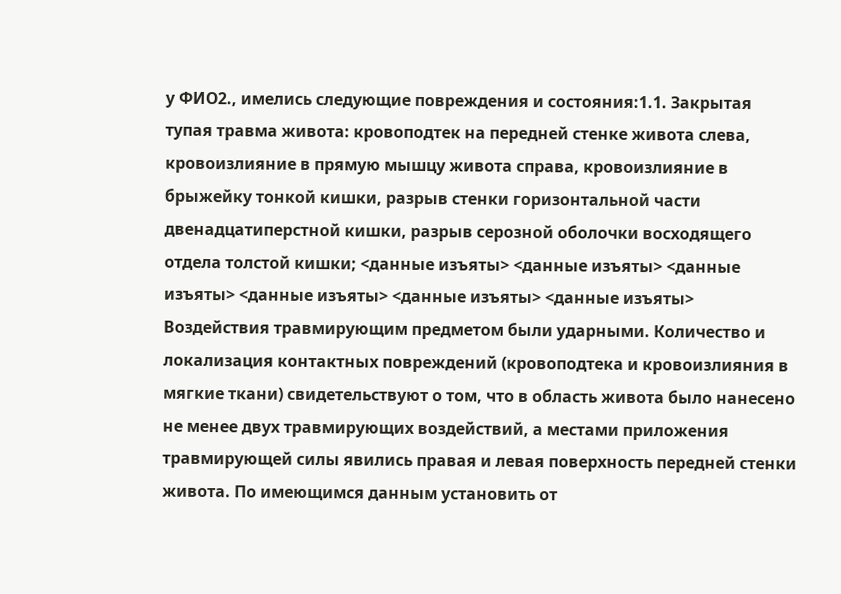у ФИО2., имелись следующие повреждения и состояния:1.1. Закрытая тупая травма живота: кровоподтек на передней стенке живота слева, кровоизлияние в прямую мышцу живота справа, кровоизлияние в брыжейку тонкой кишки, разрыв стенки горизонтальной части двенадцатиперстной кишки, разрыв серозной оболочки восходящего отдела толстой кишки; <данные изъяты> <данные изъяты> <данные изъяты> <данные изъяты> <данные изъяты> <данные изъяты> Воздействия травмирующим предметом были ударными. Количество и локализация контактных повреждений (кровоподтека и кровоизлияния в мягкие ткани) свидетельствуют о том, что в область живота было нанесено не менее двух травмирующих воздействий, а местами приложения травмирующей силы явились правая и левая поверхность передней стенки живота. По имеющимся данным установить от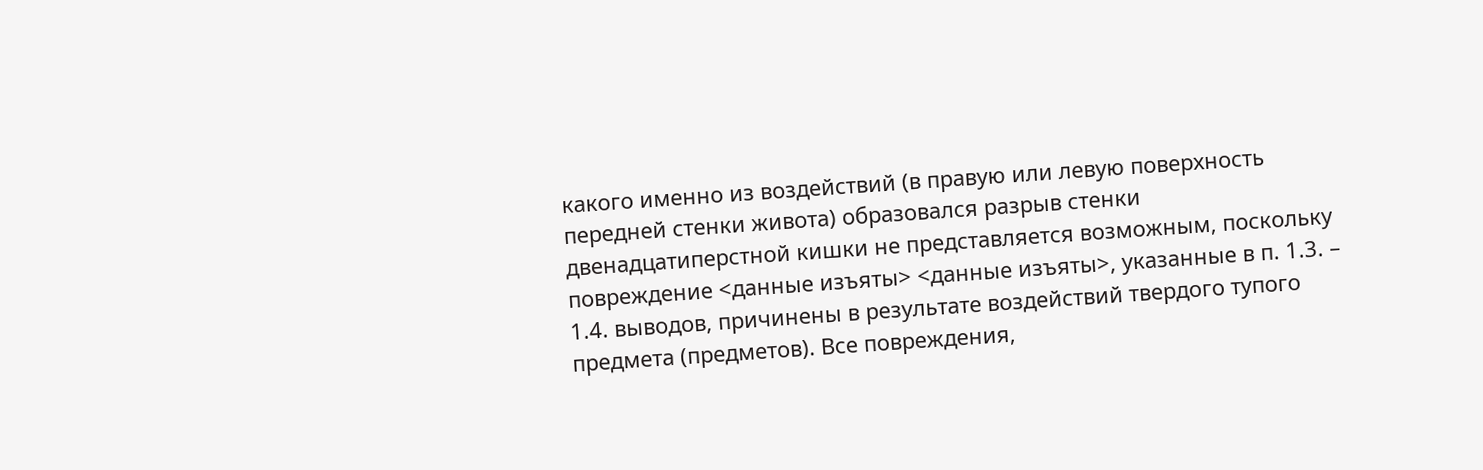какого именно из воздействий (в правую или левую поверхность передней стенки живота) образовался разрыв стенки двенадцатиперстной кишки не представляется возможным, поскольку повреждение <данные изъяты> <данные изъяты>, указанные в п. 1.3. – 1.4. выводов, причинены в результате воздействий твердого тупого предмета (предметов). Все повреждения,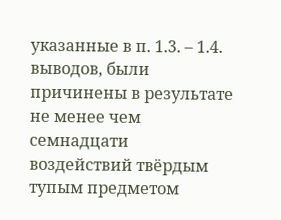указанные в п. 1.3. – 1.4. выводов, были причинены в результате не менее чем семнадцати воздействий твёрдым тупым предметом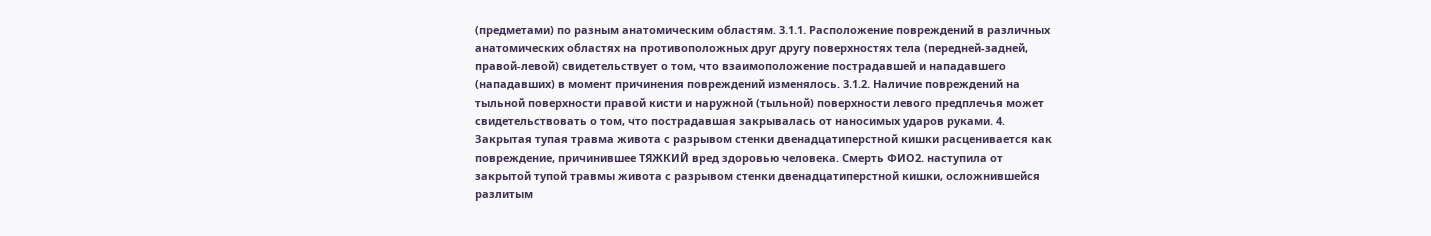(предметами) по разным анатомическим областям. 3.1.1. Расположение повреждений в различных анатомических областях на противоположных друг другу поверхностях тела (передней-задней, правой-левой) свидетельствует о том, что взаимоположение пострадавшей и нападавшего (нападавших) в момент причинения повреждений изменялось. 3.1.2. Наличие повреждений на тыльной поверхности правой кисти и наружной (тыльной) поверхности левого предплечья может свидетельствовать о том, что пострадавшая закрывалась от наносимых ударов руками. 4. Закрытая тупая травма живота с разрывом стенки двенадцатиперстной кишки расценивается как повреждение, причинившее ТЯЖКИЙ вред здоровью человека. Смерть ФИО2. наступила от закрытой тупой травмы живота с разрывом стенки двенадцатиперстной кишки, осложнившейся разлитым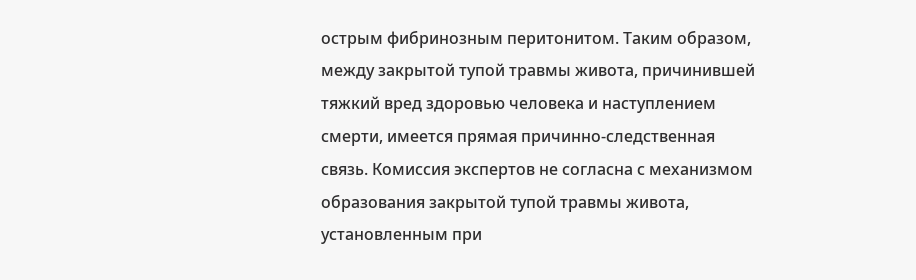острым фибринозным перитонитом. Таким образом, между закрытой тупой травмы живота, причинившей тяжкий вред здоровью человека и наступлением смерти, имеется прямая причинно-следственная связь. Комиссия экспертов не согласна с механизмом образования закрытой тупой травмы живота, установленным при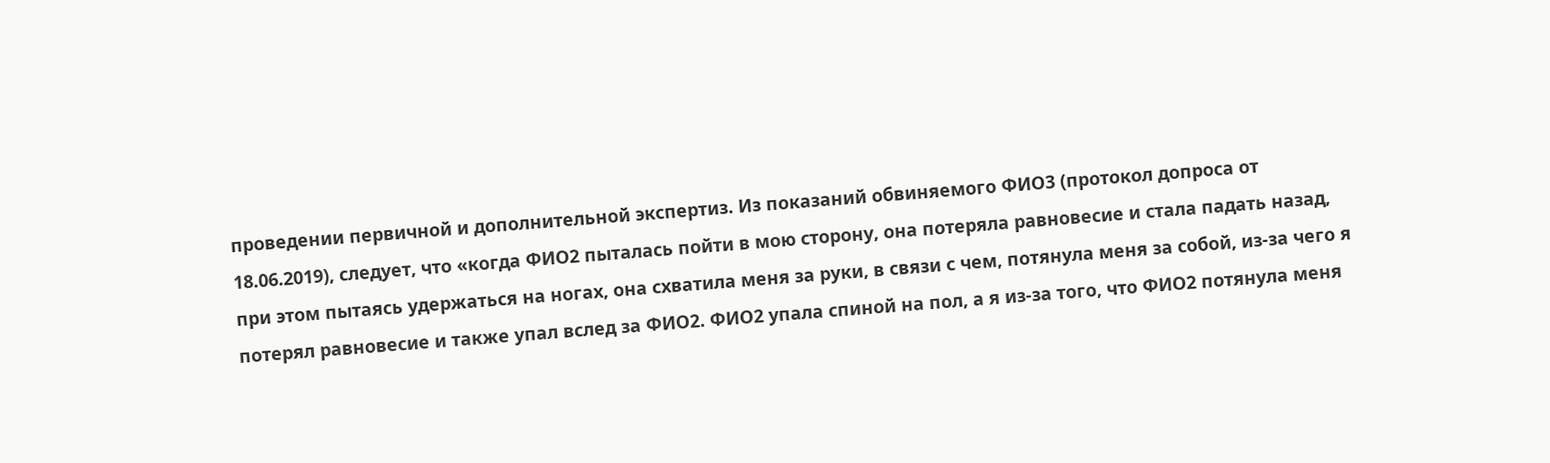проведении первичной и дополнительной экспертиз. Из показаний обвиняемого ФИО3 (протокол допроса от 18.06.2019), следует, что «когда ФИО2 пыталась пойти в мою сторону, она потеряла равновесие и стала падать назад, при этом пытаясь удержаться на ногах, она схватила меня за руки, в связи с чем, потянула меня за собой, из-за чего я потерял равновесие и также упал вслед за ФИО2. ФИО2 упала спиной на пол, а я из-за того, что ФИО2 потянула меня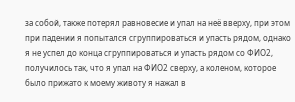за собой, также потерял равновесие и упал на неё вверху, при этом при падении я попытался сгруппироваться и упасть рядом, однако я не успел до конца сгруппироваться и упасть рядом со ФИО2, получилось так, что я упал на ФИО2 сверху, а коленом, которое было прижато к моему животу я нажал в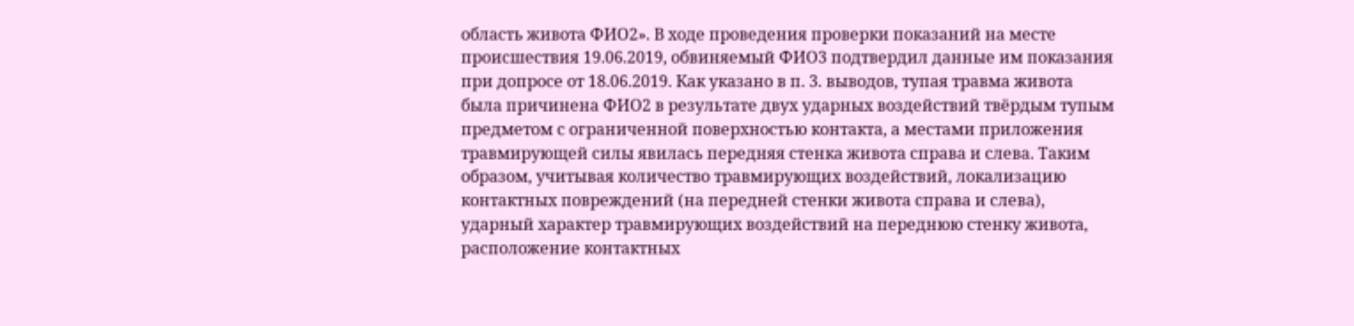область живота ФИО2». В ходе проведения проверки показаний на месте происшествия 19.06.2019, обвиняемый ФИО3 подтвердил данные им показания при допросе от 18.06.2019. Как указано в п. 3. выводов, тупая травма живота была причинена ФИО2 в результате двух ударных воздействий твёрдым тупым предметом с ограниченной поверхностью контакта, а местами приложения травмирующей силы явилась передняя стенка живота справа и слева. Таким образом, учитывая количество травмирующих воздействий, локализацию контактных повреждений (на передней стенки живота справа и слева), ударный характер травмирующих воздействий на переднюю стенку живота, расположение контактных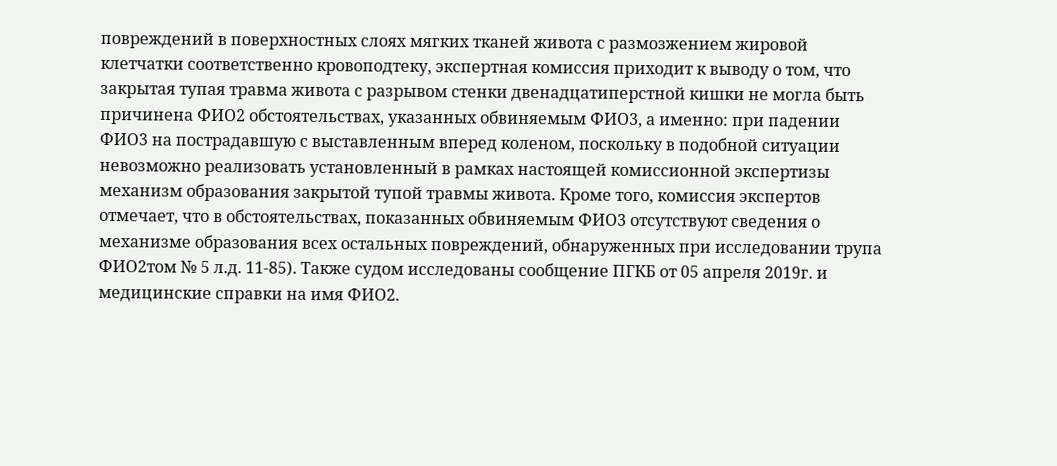повреждений в поверхностных слоях мягких тканей живота с размозжением жировой клетчатки соответственно кровоподтеку, экспертная комиссия приходит к выводу о том, что закрытая тупая травма живота с разрывом стенки двенадцатиперстной кишки не могла быть причинена ФИО2 обстоятельствах, указанных обвиняемым ФИО3, а именно: при падении ФИО3 на пострадавшую с выставленным вперед коленом, поскольку в подобной ситуации невозможно реализовать установленный в рамках настоящей комиссионной экспертизы механизм образования закрытой тупой травмы живота. Кроме того, комиссия экспертов отмечает, что в обстоятельствах, показанных обвиняемым ФИО3 отсутствуют сведения о механизме образования всех остальных повреждений, обнаруженных при исследовании трупа ФИО2том № 5 л.д. 11-85). Также судом исследованы сообщение ПГКБ от 05 апреля 2019г. и медицинские справки на имя ФИО2.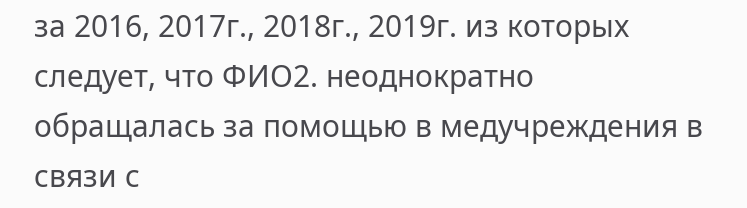за 2016, 2017г., 2018г., 2019г. из которых следует, что ФИО2. неоднократно обращалась за помощью в медучреждения в связи с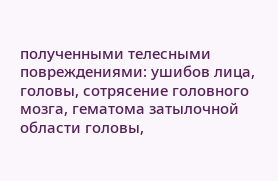полученными телесными повреждениями: ушибов лица, головы, сотрясение головного мозга, гематома затылочной области головы,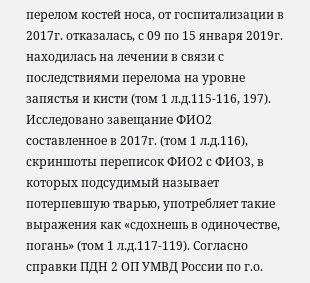перелом костей носа, от госпитализации в 2017г. отказалась, с 09 по 15 января 2019г. находилась на лечении в связи с последствиями перелома на уровне запястья и кисти (том 1 л.д.115-116, 197). Исследовано завещание ФИО2 составленное в 2017г. (том 1 л.д.116), скриншоты переписок ФИО2 с ФИО3, в которых подсудимый называет потерпевшую тварью, употребляет такие выражения как «сдохнешь в одиночестве, погань» (том 1 л.д.117-119). Согласно справки ПДН 2 ОП УМВД России по г.о.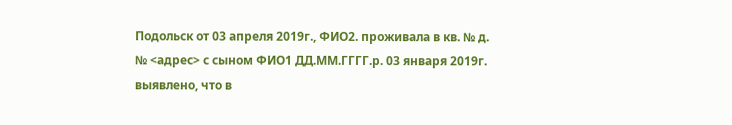Подольск от 03 апреля 2019г., ФИО2. проживала в кв. № д. № <адрес> с сыном ФИО1 ДД.ММ.ГГГГ.р. 03 января 2019г. выявлено, что в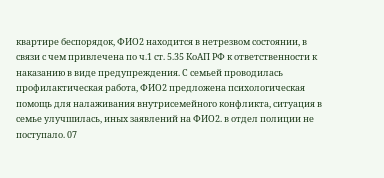квартире беспорядок, ФИО2 находится в нетрезвом состоянии, в связи с чем привлечена по ч.1 ст. 5.35 КоАП РФ к ответственности к наказанию в виде предупреждения. С семьей проводилась профилактическая работа, ФИО2 предложена психологическая помощь для налаживания внутрисемейного конфликта, ситуация в семье улучшилась, иных заявлений на ФИО2. в отдел полиции не поступало. 07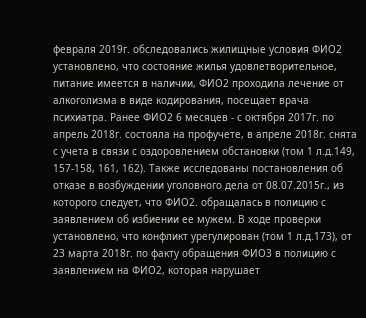февраля 2019г. обследовались жилищные условия ФИО2 установлено, что состояние жилья удовлетворительное, питание имеется в наличии, ФИО2 проходила лечение от алкоголизма в виде кодирования, посещает врача психиатра. Ранее ФИО2 6 месяцев - с октября 2017г. по апрель 2018г. состояла на профучете, в апреле 2018г. снята с учета в связи с оздоровлением обстановки (том 1 л.д.149, 157-158, 161, 162). Также исследованы постановления об отказе в возбуждении уголовного дела от 08.07.2015г., из которого следует, что ФИО2. обращалась в полицию с заявлением об избиении ее мужем. В ходе проверки установлено, что конфликт урегулирован (том 1 л.д.173), от 23 марта 2018г. по факту обращения ФИО3 в полицию с заявлением на ФИО2, которая нарушает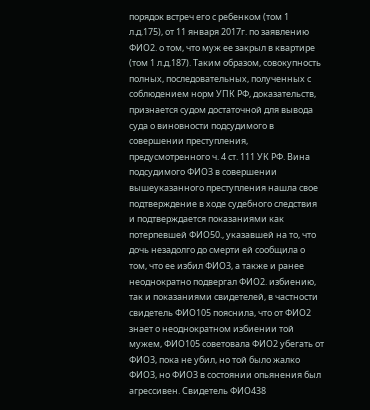порядок встреч его с ребенком (том 1 л.д.175), от 11 января 2017г. по заявлению ФИО2. о том, что муж ее закрыл в квартире (том 1 л.д.187). Таким образом, совокупность полных, последовательных, полученных с соблюдением норм УПК РФ, доказательств, признается судом достаточной для вывода суда о виновности подсудимого в совершении преступления, предусмотренного ч. 4 ст. 111 УК РФ. Вина подсудимого ФИО3 в совершении вышеуказанного преступления нашла свое подтверждение в ходе судебного следствия и подтверждается показаниями как потерпевшей ФИО50., указавшей на то, что дочь незадолго до смерти ей сообщила о том, что ее избил ФИО3, а также и ранее неоднократно подвергал ФИО2. избиению, так и показаниями свидетелей, в частности свидетель ФИО105 пояснила, что от ФИО2 знает о неоднократном избиении той мужем, ФИО105 советовала ФИО2 убегать от ФИО3, пока не убил, но той было жалко ФИО3, но ФИО3 в состоянии опьянения был агрессивен. Свидетель ФИО438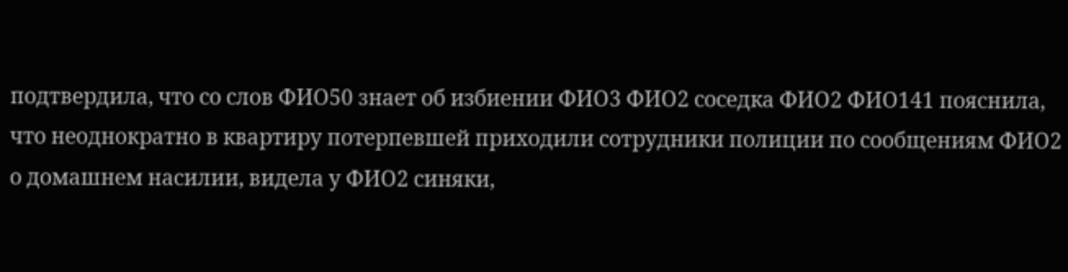подтвердила, что со слов ФИО50 знает об избиении ФИО3 ФИО2 соседка ФИО2 ФИО141 пояснила, что неоднократно в квартиру потерпевшей приходили сотрудники полиции по сообщениям ФИО2 о домашнем насилии, видела у ФИО2 синяки,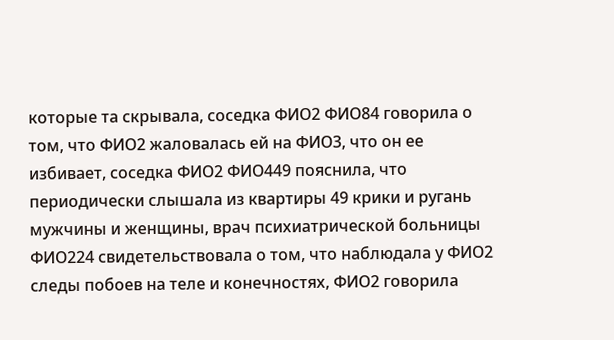которые та скрывала, соседка ФИО2 ФИО84 говорила о том, что ФИО2 жаловалась ей на ФИО3, что он ее избивает, соседка ФИО2 ФИО449 пояснила, что периодически слышала из квартиры 49 крики и ругань мужчины и женщины, врач психиатрической больницы ФИО224 свидетельствовала о том, что наблюдала у ФИО2 следы побоев на теле и конечностях, ФИО2 говорила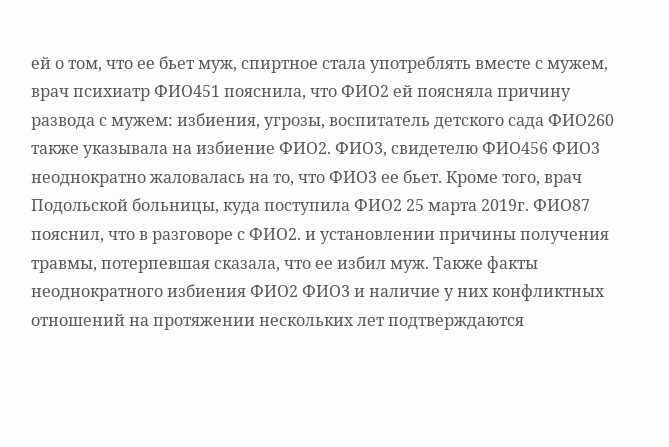ей о том, что ее бьет муж, спиртное стала употреблять вместе с мужем, врач психиатр ФИО451 пояснила, что ФИО2 ей поясняла причину развода с мужем: избиения, угрозы, воспитатель детского сада ФИО260 также указывала на избиение ФИО2. ФИО3, свидетелю ФИО456 ФИО3 неоднократно жаловалась на то, что ФИО3 ее бьет. Кроме того, врач Подольской больницы, куда поступила ФИО2 25 марта 2019г. ФИО87 пояснил, что в разговоре с ФИО2. и установлении причины получения травмы, потерпевшая сказала, что ее избил муж. Также факты неоднократного избиения ФИО2 ФИО3 и наличие у них конфликтных отношений на протяжении нескольких лет подтверждаются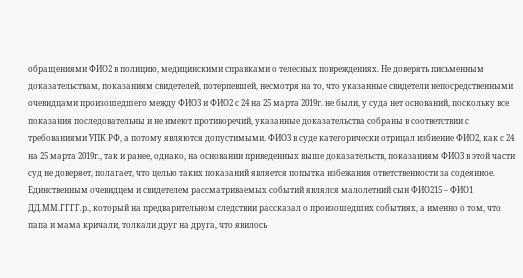обращениями ФИО2 в полицию, медицинскими справками о телесных повреждениях. Не доверять письменным доказательствам, показаниям свидетелей, потерпевшей, несмотря на то, что указанные свидетели непосредственными очевидцами произошедшего между ФИО3 и ФИО2 с 24 на 25 марта 2019г. не были, у суда нет оснований, поскольку все показания последовательны и не имеют противоречий, указанные доказательства собраны в соответствии с требованиями УПК РФ, а потому являются допустимыми. ФИО3 в суде категорически отрицал избиение ФИО2, как с 24 на 25 марта 2019г., так и ранее, однако, на основании приведенных выше доказательств, показаниям ФИО3 в этой части суд не доверяет, полагает, что целью таких показаний является попытка избежания ответственности за содеянное. Единственным очевидцем и свидетелем рассматриваемых событий являлся малолетний сын ФИО215 – ФИО1 ДД.ММ.ГГГГ.р., который на предварительном следствии рассказал о произошедших событиях, а именно о том, что папа и мама кричали, толкали друг на друга, что явилось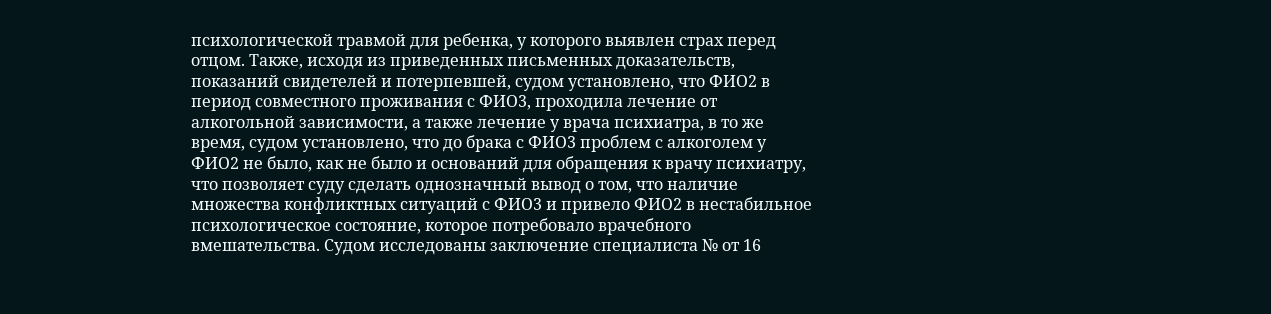психологической травмой для ребенка, у которого выявлен страх перед отцом. Также, исходя из приведенных письменных доказательств, показаний свидетелей и потерпевшей, судом установлено, что ФИО2 в период совместного проживания с ФИО3, проходила лечение от алкогольной зависимости, а также лечение у врача психиатра, в то же время, судом установлено, что до брака с ФИО3 проблем с алкоголем у ФИО2 не было, как не было и оснований для обращения к врачу психиатру, что позволяет суду сделать однозначный вывод о том, что наличие множества конфликтных ситуаций с ФИО3 и привело ФИО2 в нестабильное психологическое состояние, которое потребовало врачебного вмешательства. Судом исследованы заключение специалиста № от 16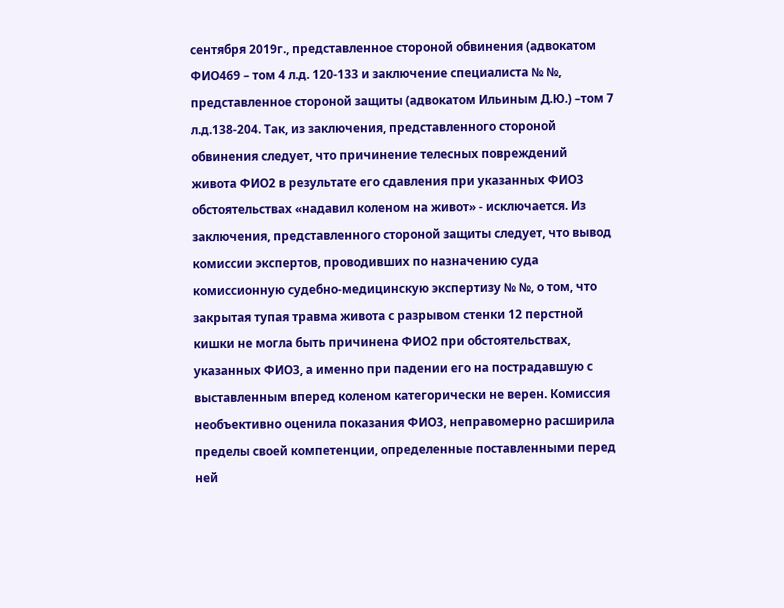сентября 2019г., представленное стороной обвинения (адвокатом ФИО469 – том 4 л.д. 120-133 и заключение специалиста № №, представленное стороной защиты (адвокатом Ильиным Д.Ю.) –том 7 л.д.138-204. Так, из заключения, представленного стороной обвинения следует, что причинение телесных повреждений живота ФИО2 в результате его сдавления при указанных ФИО3 обстоятельствах «надавил коленом на живот» - исключается. Из заключения, представленного стороной защиты следует, что вывод комиссии экспертов, проводивших по назначению суда комиссионную судебно-медицинскую экспертизу № №, о том, что закрытая тупая травма живота с разрывом стенки 12 перстной кишки не могла быть причинена ФИО2 при обстоятельствах, указанных ФИО3, а именно при падении его на пострадавшую с выставленным вперед коленом категорически не верен. Комиссия необъективно оценила показания ФИО3, неправомерно расширила пределы своей компетенции, определенные поставленными перед ней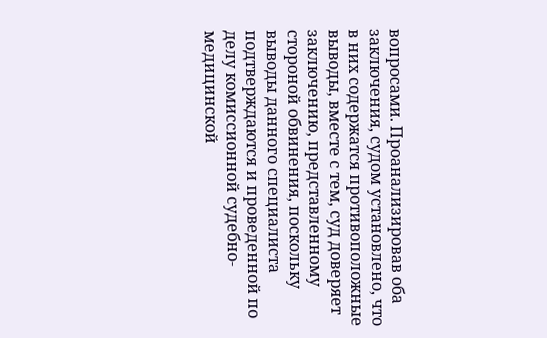вопросами. Проанализировав оба заключения, судом установлено, что в них содержатся противоположные выводы, вместе с тем, суд доверяет заключению, представленному стороной обвинения, поскольку выводы данного специалиста подтверждаются и проведенной по делу комиссионной судебно-медицинской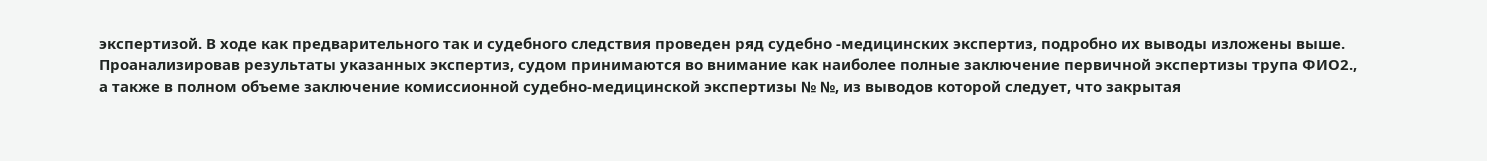экспертизой. В ходе как предварительного так и судебного следствия проведен ряд судебно -медицинских экспертиз, подробно их выводы изложены выше. Проанализировав результаты указанных экспертиз, судом принимаются во внимание как наиболее полные заключение первичной экспертизы трупа ФИО2., а также в полном объеме заключение комиссионной судебно-медицинской экспертизы № №, из выводов которой следует, что закрытая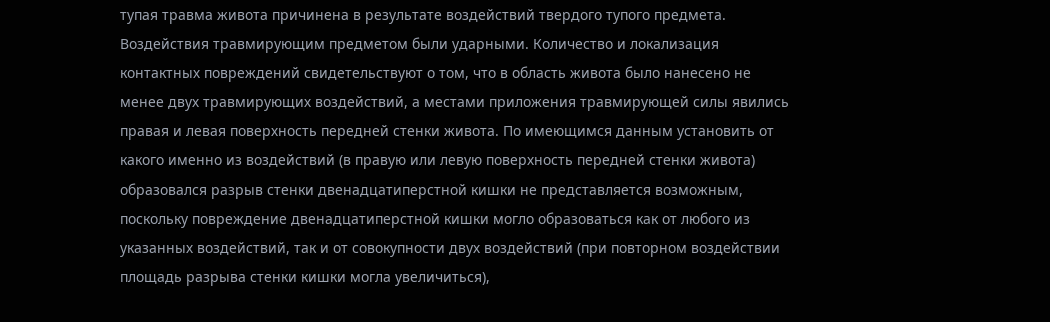тупая травма живота причинена в результате воздействий твердого тупого предмета. Воздействия травмирующим предметом были ударными. Количество и локализация контактных повреждений свидетельствуют о том, что в область живота было нанесено не менее двух травмирующих воздействий, а местами приложения травмирующей силы явились правая и левая поверхность передней стенки живота. По имеющимся данным установить от какого именно из воздействий (в правую или левую поверхность передней стенки живота) образовался разрыв стенки двенадцатиперстной кишки не представляется возможным, поскольку повреждение двенадцатиперстной кишки могло образоваться как от любого из указанных воздействий, так и от совокупности двух воздействий (при повторном воздействии площадь разрыва стенки кишки могла увеличиться),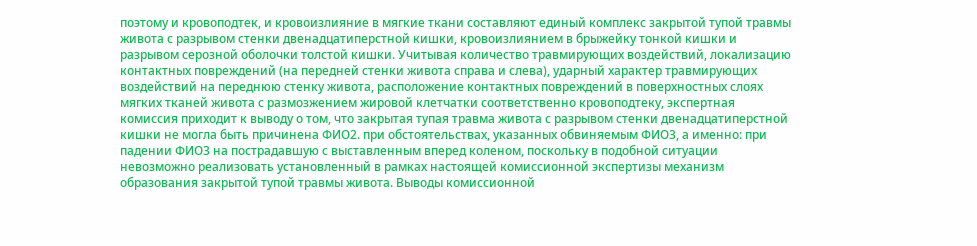поэтому и кровоподтек, и кровоизлияние в мягкие ткани составляют единый комплекс закрытой тупой травмы живота с разрывом стенки двенадцатиперстной кишки, кровоизлиянием в брыжейку тонкой кишки и разрывом серозной оболочки толстой кишки. Учитывая количество травмирующих воздействий, локализацию контактных повреждений (на передней стенки живота справа и слева), ударный характер травмирующих воздействий на переднюю стенку живота, расположение контактных повреждений в поверхностных слоях мягких тканей живота с размозжением жировой клетчатки соответственно кровоподтеку, экспертная комиссия приходит к выводу о том, что закрытая тупая травма живота с разрывом стенки двенадцатиперстной кишки не могла быть причинена ФИО2. при обстоятельствах, указанных обвиняемым ФИО3, а именно: при падении ФИО3 на пострадавшую с выставленным вперед коленом, поскольку в подобной ситуации невозможно реализовать установленный в рамках настоящей комиссионной экспертизы механизм образования закрытой тупой травмы живота. Выводы комиссионной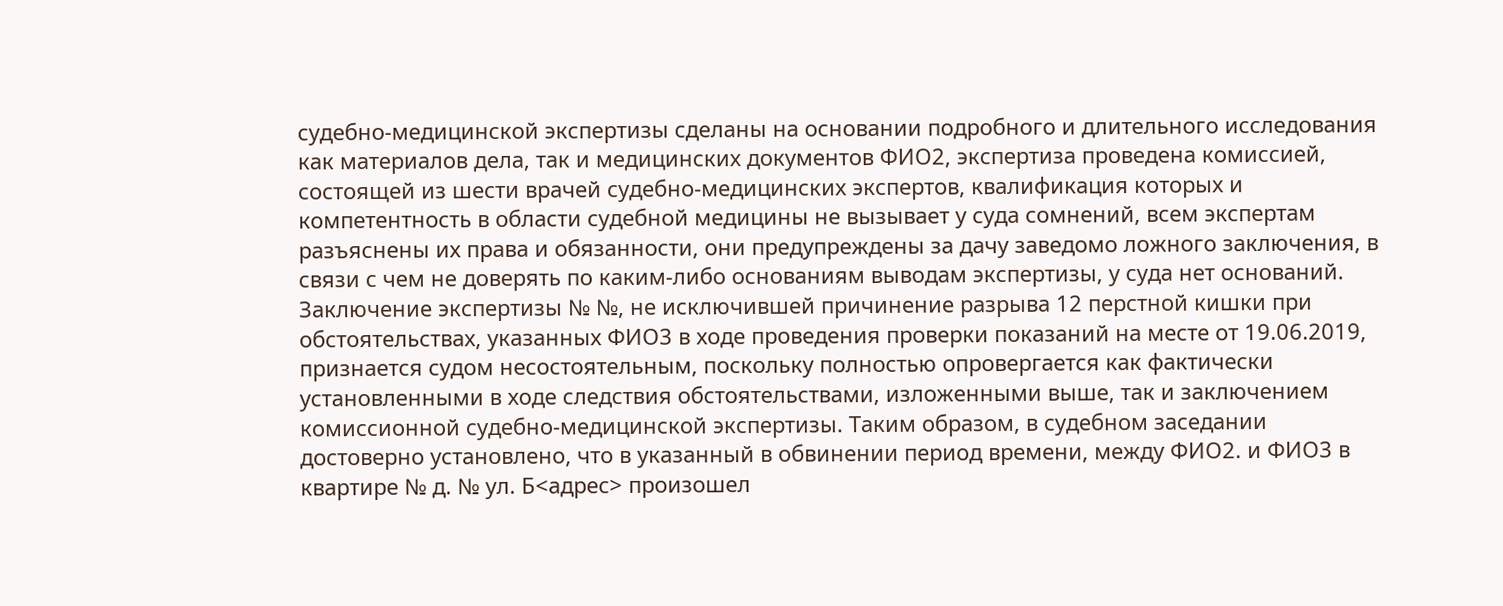судебно-медицинской экспертизы сделаны на основании подробного и длительного исследования как материалов дела, так и медицинских документов ФИО2, экспертиза проведена комиссией, состоящей из шести врачей судебно-медицинских экспертов, квалификация которых и компетентность в области судебной медицины не вызывает у суда сомнений, всем экспертам разъяснены их права и обязанности, они предупреждены за дачу заведомо ложного заключения, в связи с чем не доверять по каким-либо основаниям выводам экспертизы, у суда нет оснований. Заключение экспертизы № №, не исключившей причинение разрыва 12 перстной кишки при обстоятельствах, указанных ФИО3 в ходе проведения проверки показаний на месте от 19.06.2019, признается судом несостоятельным, поскольку полностью опровергается как фактически установленными в ходе следствия обстоятельствами, изложенными выше, так и заключением комиссионной судебно-медицинской экспертизы. Таким образом, в судебном заседании достоверно установлено, что в указанный в обвинении период времени, между ФИО2. и ФИО3 в квартире № д. № ул. Б<адрес> произошел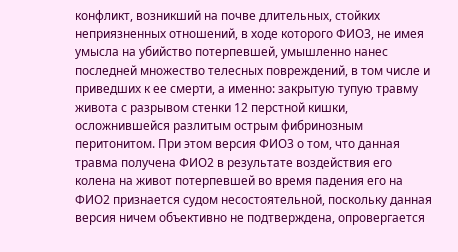конфликт, возникший на почве длительных, стойких неприязненных отношений, в ходе которого ФИО3, не имея умысла на убийство потерпевшей, умышленно нанес последней множество телесных повреждений, в том числе и приведших к ее смерти, а именно: закрытую тупую травму живота с разрывом стенки 12 перстной кишки, осложнившейся разлитым острым фибринозным перитонитом. При этом версия ФИО3 о том, что данная травма получена ФИО2 в результате воздействия его колена на живот потерпевшей во время падения его на ФИО2 признается судом несостоятельной, поскольку данная версия ничем объективно не подтверждена, опровергается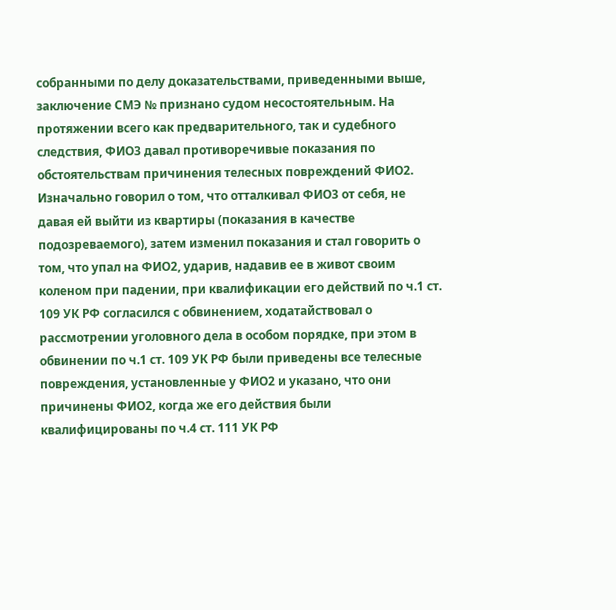собранными по делу доказательствами, приведенными выше, заключение СМЭ № признано судом несостоятельным. На протяжении всего как предварительного, так и судебного следствия, ФИО3 давал противоречивые показания по обстоятельствам причинения телесных повреждений ФИО2. Изначально говорил о том, что отталкивал ФИО3 от себя, не давая ей выйти из квартиры (показания в качестве подозреваемого), затем изменил показания и стал говорить о том, что упал на ФИО2, ударив, надавив ее в живот своим коленом при падении, при квалификации его действий по ч.1 ст. 109 УК РФ согласился с обвинением, ходатайствовал о рассмотрении уголовного дела в особом порядке, при этом в обвинении по ч.1 ст. 109 УК РФ были приведены все телесные повреждения, установленные у ФИО2 и указано, что они причинены ФИО2, когда же его действия были квалифицированы по ч.4 ст. 111 УК РФ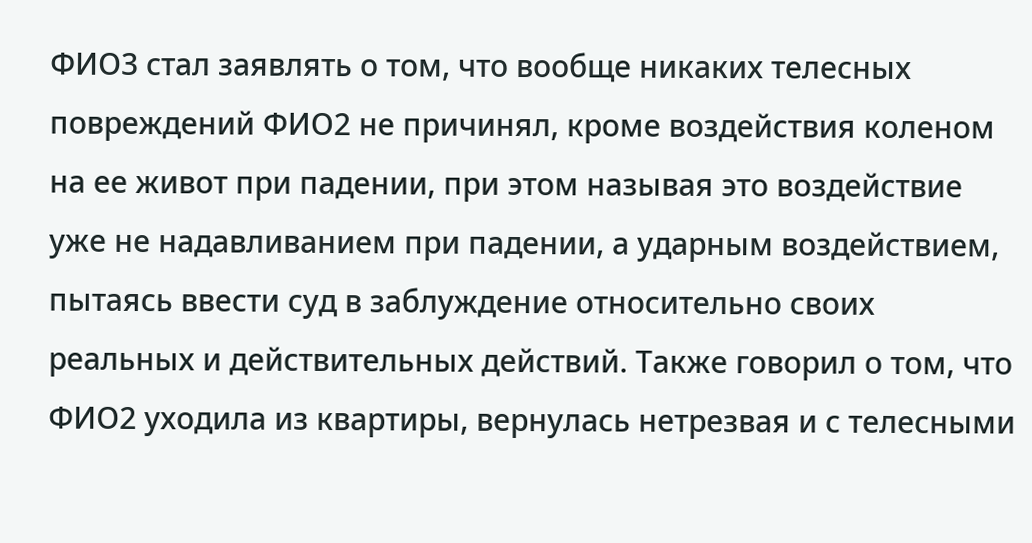ФИО3 стал заявлять о том, что вообще никаких телесных повреждений ФИО2 не причинял, кроме воздействия коленом на ее живот при падении, при этом называя это воздействие уже не надавливанием при падении, а ударным воздействием, пытаясь ввести суд в заблуждение относительно своих реальных и действительных действий. Также говорил о том, что ФИО2 уходила из квартиры, вернулась нетрезвая и с телесными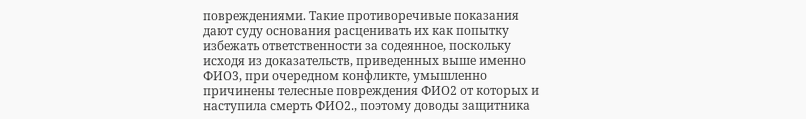повреждениями. Такие противоречивые показания дают суду основания расценивать их как попытку избежать ответственности за содеянное, поскольку исходя из доказательств, приведенных выше именно ФИО3, при очередном конфликте, умышленно причинены телесные повреждения ФИО2 от которых и наступила смерть ФИО2., поэтому доводы защитника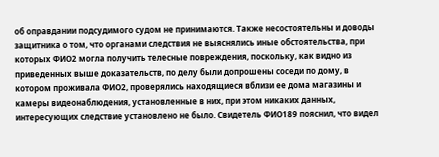об оправдании подсудимого судом не принимаются. Также несостоятельны и доводы защитника о том, что органами следствия не выяснялись иные обстоятельства, при которых ФИО2 могла получить телесные повреждения, поскольку, как видно из приведенных выше доказательств, по делу были допрошены соседи по дому, в котором проживала ФИО2, проверялись находящиеся вблизи ее дома магазины и камеры видеонаблюдения, установленные в них, при этом никаких данных, интересующих следствие установлено не было. Свидетель ФИО189 пояснил, что видел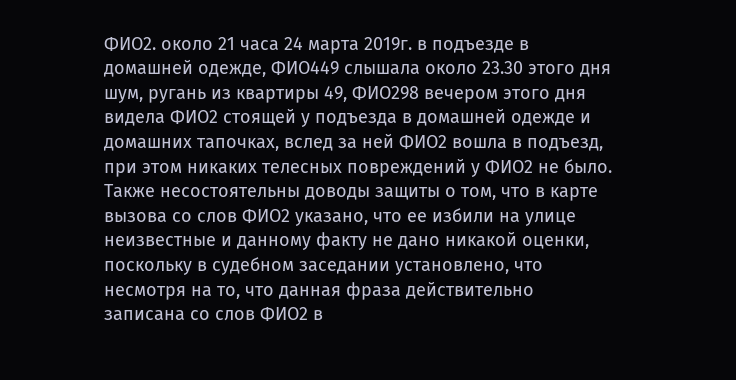ФИО2. около 21 часа 24 марта 2019г. в подъезде в домашней одежде, ФИО449 слышала около 23.30 этого дня шум, ругань из квартиры 49, ФИО298 вечером этого дня видела ФИО2 стоящей у подъезда в домашней одежде и домашних тапочках, вслед за ней ФИО2 вошла в подъезд, при этом никаких телесных повреждений у ФИО2 не было. Также несостоятельны доводы защиты о том, что в карте вызова со слов ФИО2 указано, что ее избили на улице неизвестные и данному факту не дано никакой оценки, поскольку в судебном заседании установлено, что несмотря на то, что данная фраза действительно записана со слов ФИО2 в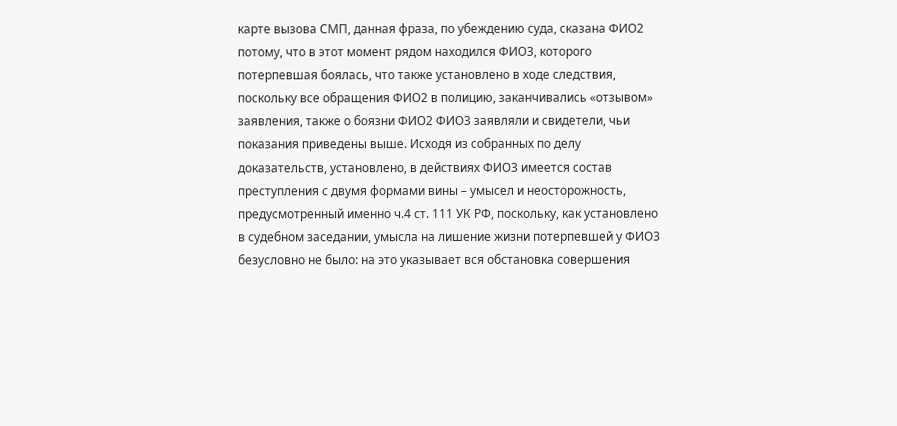карте вызова СМП, данная фраза, по убеждению суда, сказана ФИО2 потому, что в этот момент рядом находился ФИО3, которого потерпевшая боялась, что также установлено в ходе следствия, поскольку все обращения ФИО2 в полицию, заканчивались «отзывом» заявления, также о боязни ФИО2 ФИО3 заявляли и свидетели, чьи показания приведены выше. Исходя из собранных по делу доказательств, установлено, в действиях ФИО3 имеется состав преступления с двумя формами вины – умысел и неосторожность, предусмотренный именно ч.4 ст. 111 УК РФ, поскольку, как установлено в судебном заседании, умысла на лишение жизни потерпевшей у ФИО3 безусловно не было: на это указывает вся обстановка совершения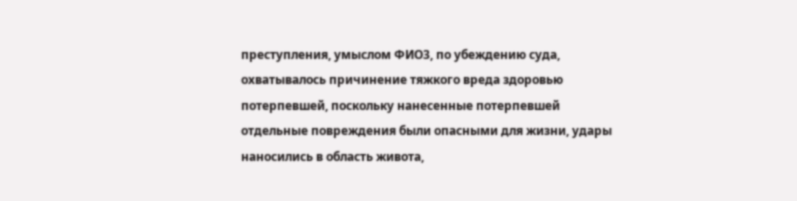преступления, умыслом ФИО3, по убеждению суда, охватывалось причинение тяжкого вреда здоровью потерпевшей, поскольку нанесенные потерпевшей отдельные повреждения были опасными для жизни, удары наносились в область живота,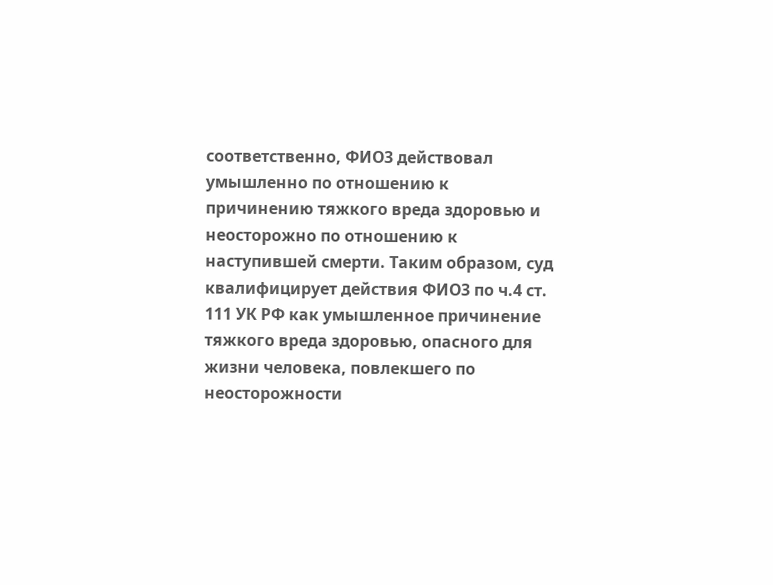соответственно, ФИО3 действовал умышленно по отношению к причинению тяжкого вреда здоровью и неосторожно по отношению к наступившей смерти. Таким образом, суд квалифицирует действия ФИО3 по ч.4 ст. 111 УК РФ как умышленное причинение тяжкого вреда здоровью, опасного для жизни человека, повлекшего по неосторожности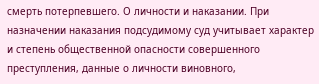смерть потерпевшего. О личности и наказании. При назначении наказания подсудимому суд учитывает характер и степень общественной опасности совершенного преступления, данные о личности виновного,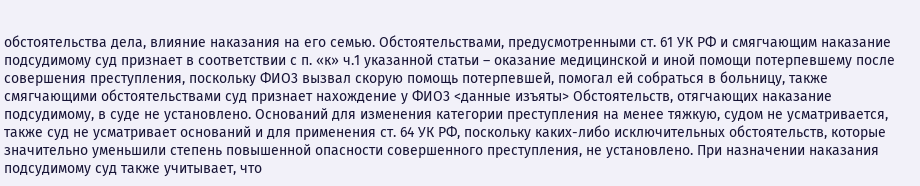обстоятельства дела, влияние наказания на его семью. Обстоятельствами, предусмотренными ст. 61 УК РФ и смягчающим наказание подсудимому суд признает в соответствии с п. «к» ч.1 указанной статьи – оказание медицинской и иной помощи потерпевшему после совершения преступления, поскольку ФИО3 вызвал скорую помощь потерпевшей, помогал ей собраться в больницу, также смягчающими обстоятельствами суд признает нахождение у ФИО3 <данные изъяты> Обстоятельств, отягчающих наказание подсудимому, в суде не установлено. Оснований для изменения категории преступления на менее тяжкую, судом не усматривается, также суд не усматривает оснований и для применения ст. 64 УК РФ, поскольку каких-либо исключительных обстоятельств, которые значительно уменьшили степень повышенной опасности совершенного преступления, не установлено. При назначении наказания подсудимому суд также учитывает, что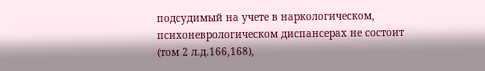подсудимый на учете в наркологическом, психоневрологическом диспансерах не состоит (том 2 л.д.166,168),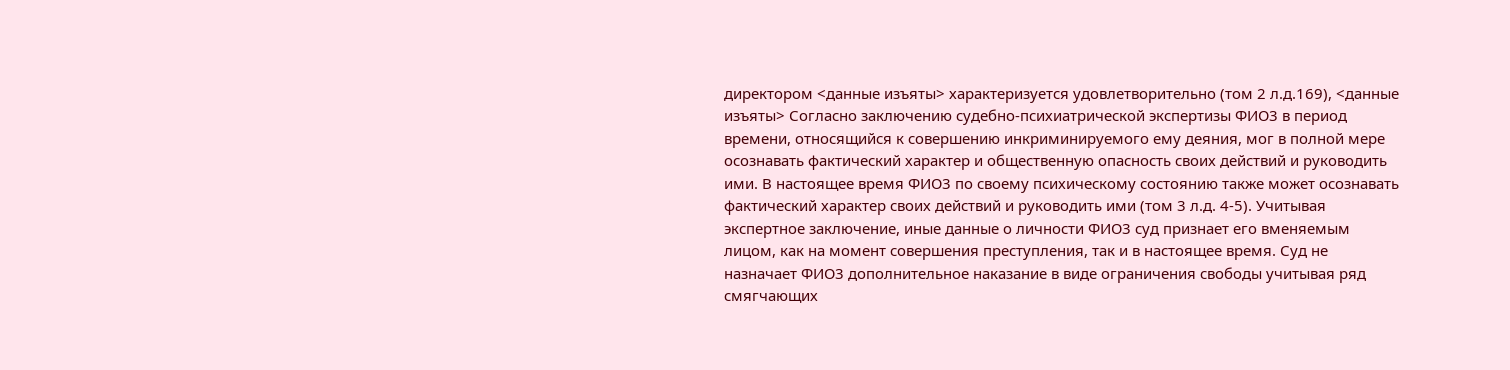директором <данные изъяты> характеризуется удовлетворительно (том 2 л.д.169), <данные изъяты> Согласно заключению судебно-психиатрической экспертизы ФИО3 в период времени, относящийся к совершению инкриминируемого ему деяния, мог в полной мере осознавать фактический характер и общественную опасность своих действий и руководить ими. В настоящее время ФИО3 по своему психическому состоянию также может осознавать фактический характер своих действий и руководить ими (том 3 л.д. 4-5). Учитывая экспертное заключение, иные данные о личности ФИО3 суд признает его вменяемым лицом, как на момент совершения преступления, так и в настоящее время. Суд не назначает ФИО3 дополнительное наказание в виде ограничения свободы учитывая ряд смягчающих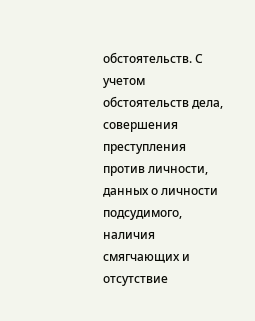обстоятельств. С учетом обстоятельств дела, совершения преступления против личности, данных о личности подсудимого, наличия смягчающих и отсутствие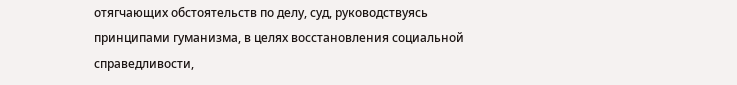отягчающих обстоятельств по делу, суд, руководствуясь принципами гуманизма, в целях восстановления социальной справедливости,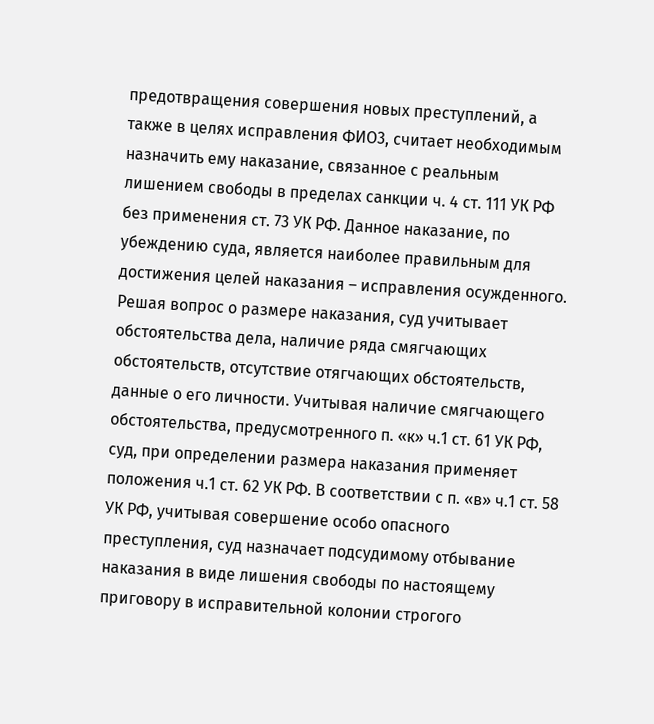предотвращения совершения новых преступлений, а также в целях исправления ФИО3, считает необходимым назначить ему наказание, связанное с реальным лишением свободы в пределах санкции ч. 4 ст. 111 УК РФ без применения ст. 73 УК РФ. Данное наказание, по убеждению суда, является наиболее правильным для достижения целей наказания – исправления осужденного. Решая вопрос о размере наказания, суд учитывает обстоятельства дела, наличие ряда смягчающих обстоятельств, отсутствие отягчающих обстоятельств, данные о его личности. Учитывая наличие смягчающего обстоятельства, предусмотренного п. «к» ч.1 ст. 61 УК РФ, суд, при определении размера наказания применяет положения ч.1 ст. 62 УК РФ. В соответствии с п. «в» ч.1 ст. 58 УК РФ, учитывая совершение особо опасного преступления, суд назначает подсудимому отбывание наказания в виде лишения свободы по настоящему приговору в исправительной колонии строгого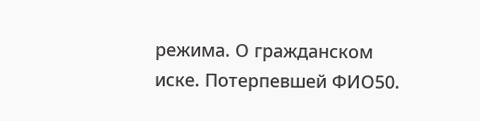режима. О гражданском иске. Потерпевшей ФИО50.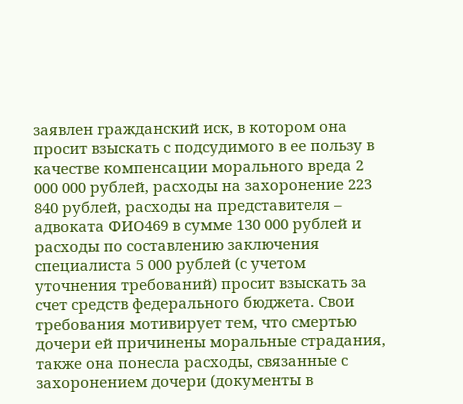заявлен гражданский иск, в котором она просит взыскать с подсудимого в ее пользу в качестве компенсации морального вреда 2 000 000 рублей, расходы на захоронение 223 840 рублей, расходы на представителя – адвоката ФИО469 в сумме 130 000 рублей и расходы по составлению заключения специалиста 5 000 рублей (с учетом уточнения требований) просит взыскать за счет средств федерального бюджета. Свои требования мотивирует тем, что смертью дочери ей причинены моральные страдания, также она понесла расходы, связанные с захоронением дочери (документы в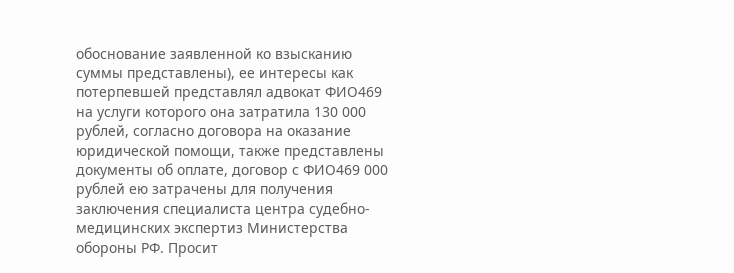обоснование заявленной ко взысканию суммы представлены), ее интересы как потерпевшей представлял адвокат ФИО469 на услуги которого она затратила 130 000 рублей, согласно договора на оказание юридической помощи, также представлены документы об оплате, договор с ФИО469 000 рублей ею затрачены для получения заключения специалиста центра судебно-медицинских экспертиз Министерства обороны РФ. Просит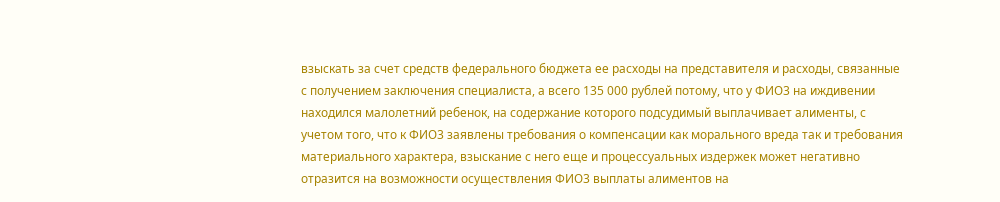взыскать за счет средств федерального бюджета ее расходы на представителя и расходы, связанные с получением заключения специалиста, а всего 135 000 рублей потому, что у ФИО3 на иждивении находился малолетний ребенок, на содержание которого подсудимый выплачивает алименты, с учетом того, что к ФИО3 заявлены требования о компенсации как морального вреда так и требования материального характера, взыскание с него еще и процессуальных издержек может негативно отразится на возможности осуществления ФИО3 выплаты алиментов на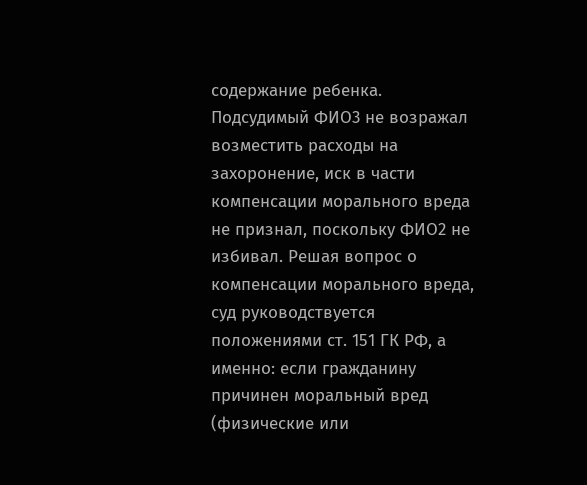содержание ребенка. Подсудимый ФИО3 не возражал возместить расходы на захоронение, иск в части компенсации морального вреда не признал, поскольку ФИО2 не избивал. Решая вопрос о компенсации морального вреда, суд руководствуется положениями ст. 151 ГК РФ, а именно: если гражданину причинен моральный вред (физические или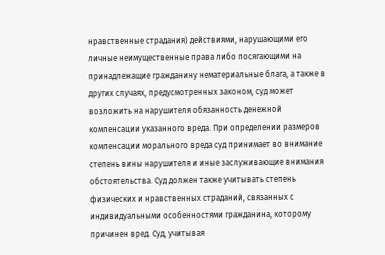нравственные страдания) действиями, нарушающими его личные неимущественные права либо посягающими на принадлежащие гражданину нематериальные блага, а также в других случаях, предусмотренных законом, суд может возложить на нарушителя обязанность денежной компенсации указанного вреда. При определении размеров компенсации морального вреда суд принимает во внимание степень вины нарушителя и иные заслуживающие внимания обстоятельства. Суд должен также учитывать степень физических и нравственных страданий, связанных с индивидуальными особенностями гражданина, которому причинен вред. Суд, учитывая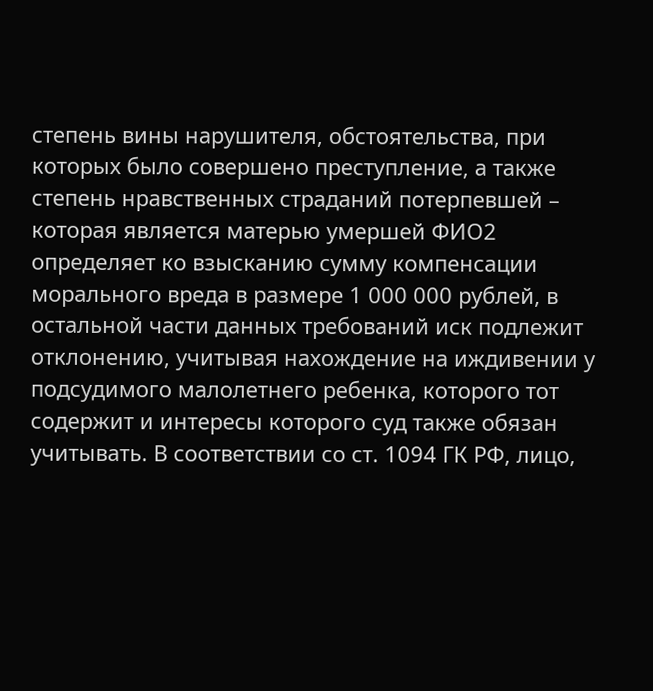степень вины нарушителя, обстоятельства, при которых было совершено преступление, а также степень нравственных страданий потерпевшей – которая является матерью умершей ФИО2 определяет ко взысканию сумму компенсации морального вреда в размере 1 000 000 рублей, в остальной части данных требований иск подлежит отклонению, учитывая нахождение на иждивении у подсудимого малолетнего ребенка, которого тот содержит и интересы которого суд также обязан учитывать. В соответствии со ст. 1094 ГК РФ, лицо,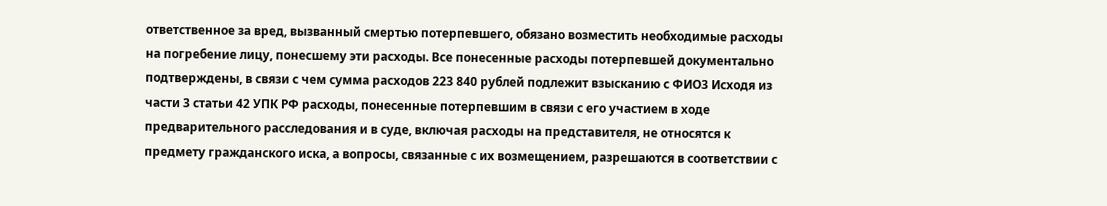ответственное за вред, вызванный смертью потерпевшего, обязано возместить необходимые расходы на погребение лицу, понесшему эти расходы. Все понесенные расходы потерпевшей документально подтверждены, в связи с чем сумма расходов 223 840 рублей подлежит взысканию с ФИО3 Исходя из части 3 статьи 42 УПК РФ расходы, понесенные потерпевшим в связи с его участием в ходе предварительного расследования и в суде, включая расходы на представителя, не относятся к предмету гражданского иска, а вопросы, связанные с их возмещением, разрешаются в соответствии с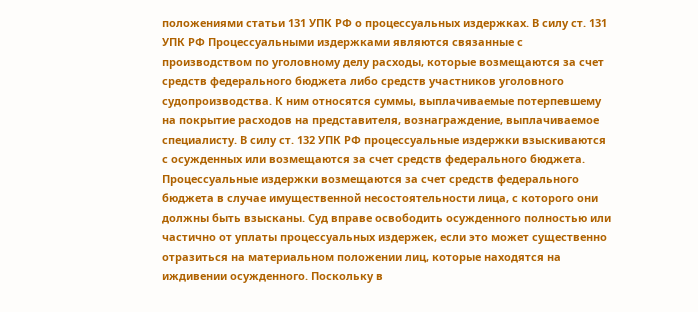положениями статьи 131 УПК РФ о процессуальных издержках. В силу ст. 131 УПК РФ Процессуальными издержками являются связанные с производством по уголовному делу расходы, которые возмещаются за счет средств федерального бюджета либо средств участников уголовного судопроизводства. К ним относятся суммы, выплачиваемые потерпевшему на покрытие расходов на представителя, вознаграждение, выплачиваемое специалисту. В силу ст. 132 УПК РФ процессуальные издержки взыскиваются с осужденных или возмещаются за счет средств федерального бюджета. Процессуальные издержки возмещаются за счет средств федерального бюджета в случае имущественной несостоятельности лица, с которого они должны быть взысканы. Суд вправе освободить осужденного полностью или частично от уплаты процессуальных издержек, если это может существенно отразиться на материальном положении лиц, которые находятся на иждивении осужденного. Поскольку в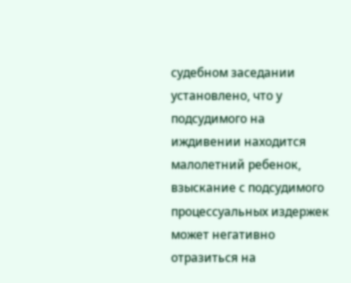судебном заседании установлено, что у подсудимого на иждивении находится малолетний ребенок, взыскание с подсудимого процессуальных издержек может негативно отразиться на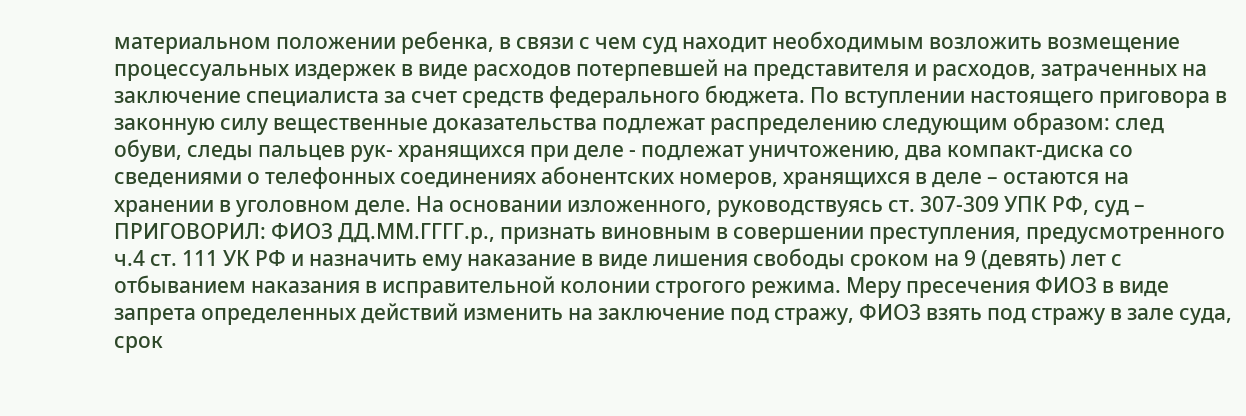материальном положении ребенка, в связи с чем суд находит необходимым возложить возмещение процессуальных издержек в виде расходов потерпевшей на представителя и расходов, затраченных на заключение специалиста за счет средств федерального бюджета. По вступлении настоящего приговора в законную силу вещественные доказательства подлежат распределению следующим образом: след обуви, следы пальцев рук- хранящихся при деле - подлежат уничтожению, два компакт-диска со сведениями о телефонных соединениях абонентских номеров, хранящихся в деле – остаются на хранении в уголовном деле. На основании изложенного, руководствуясь ст. 307-309 УПК РФ, суд – ПРИГОВОРИЛ: ФИО3 ДД.ММ.ГГГГ.р., признать виновным в совершении преступления, предусмотренного ч.4 ст. 111 УК РФ и назначить ему наказание в виде лишения свободы сроком на 9 (девять) лет с отбыванием наказания в исправительной колонии строгого режима. Меру пресечения ФИО3 в виде запрета определенных действий изменить на заключение под стражу, ФИО3 взять под стражу в зале суда, срок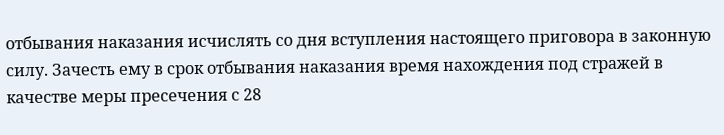отбывания наказания исчислять со дня вступления настоящего приговора в законную силу. Зачесть ему в срок отбывания наказания время нахождения под стражей в качестве меры пресечения с 28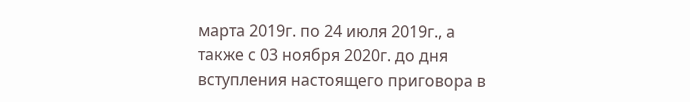марта 2019г. по 24 июля 2019г., а также с 03 ноября 2020г. до дня вступления настоящего приговора в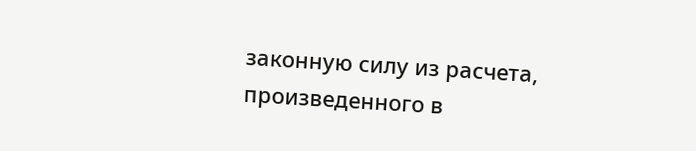законную силу из расчета, произведенного в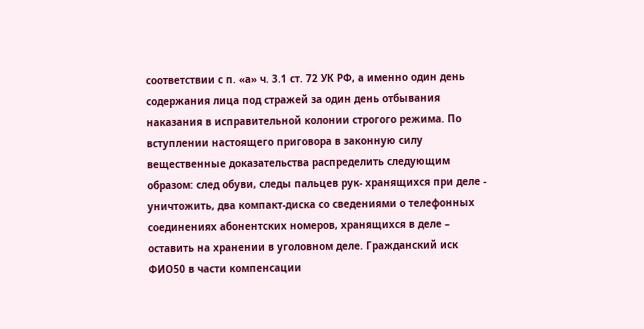соответствии с п. «а» ч. 3.1 ст. 72 УК РФ, а именно один день содержания лица под стражей за один день отбывания наказания в исправительной колонии строгого режима. По вступлении настоящего приговора в законную силу вещественные доказательства распределить следующим образом: след обуви, следы пальцев рук- хранящихся при деле - уничтожить, два компакт-диска со сведениями о телефонных соединениях абонентских номеров, хранящихся в деле – оставить на хранении в уголовном деле. Гражданский иск ФИО50 в части компенсации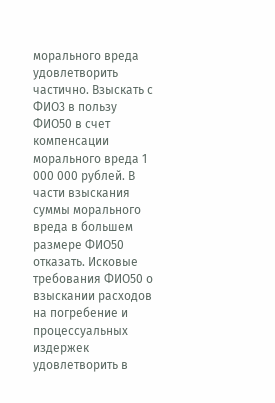морального вреда удовлетворить частично. Взыскать с ФИО3 в пользу ФИО50 в счет компенсации морального вреда 1 000 000 рублей. В части взыскания суммы морального вреда в большем размере ФИО50 отказать. Исковые требования ФИО50 о взыскании расходов на погребение и процессуальных издержек удовлетворить в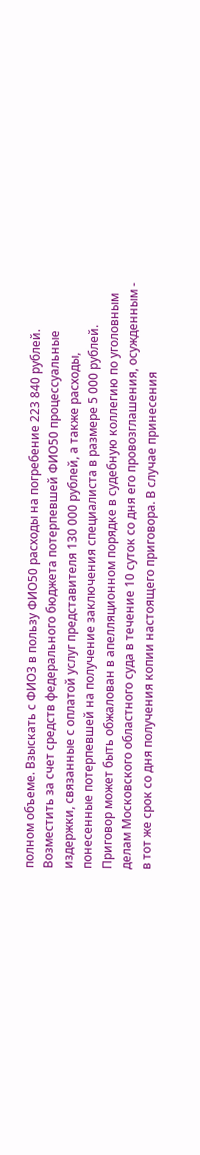полном объеме. Взыскать с ФИО3 в пользу ФИО50 расходы на погребение 223 840 рублей. Возместить за счет средств федерального бюджета потерпевшей ФИО50 процессуальные издержки, связанные с оплатой услуг представителя 130 000 рублей, а также расходы, понесенные потерпевшей на получение заключения специалиста в размере 5 000 рублей. Приговор может быть обжалован в апелляционном порядке в судебную коллегию по уголовным делам Московского областного суда в течение 10 суток со дня его провозглашения, осужденным - в тот же срок со дня получения копии настоящего приговора. В случае принесения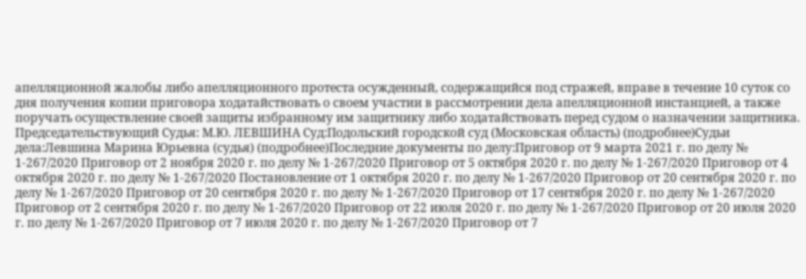апелляционной жалобы либо апелляционного протеста осужденный, содержащийся под стражей, вправе в течение 10 суток со дня получения копии приговора ходатайствовать о своем участии в рассмотрении дела апелляционной инстанцией, а также поручать осуществление своей защиты избранному им защитнику либо ходатайствовать перед судом о назначении защитника. Председательствующий Судья: М.Ю. ЛЕВШИНА Суд:Подольский городской суд (Московская область) (подробнее)Судьи дела:Левшина Марина Юрьевна (судья) (подробнее)Последние документы по делу:Приговор от 9 марта 2021 г. по делу № 1-267/2020 Приговор от 2 ноября 2020 г. по делу № 1-267/2020 Приговор от 5 октября 2020 г. по делу № 1-267/2020 Приговор от 4 октября 2020 г. по делу № 1-267/2020 Постановление от 1 октября 2020 г. по делу № 1-267/2020 Приговор от 20 сентября 2020 г. по делу № 1-267/2020 Приговор от 20 сентября 2020 г. по делу № 1-267/2020 Приговор от 17 сентября 2020 г. по делу № 1-267/2020 Приговор от 2 сентября 2020 г. по делу № 1-267/2020 Приговор от 22 июля 2020 г. по делу № 1-267/2020 Приговор от 20 июля 2020 г. по делу № 1-267/2020 Приговор от 7 июля 2020 г. по делу № 1-267/2020 Приговор от 7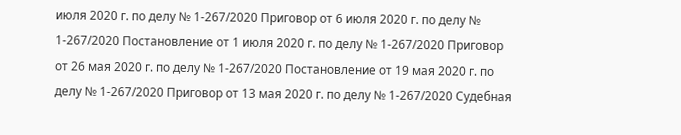июля 2020 г. по делу № 1-267/2020 Приговор от 6 июля 2020 г. по делу № 1-267/2020 Постановление от 1 июля 2020 г. по делу № 1-267/2020 Приговор от 26 мая 2020 г. по делу № 1-267/2020 Постановление от 19 мая 2020 г. по делу № 1-267/2020 Приговор от 13 мая 2020 г. по делу № 1-267/2020 Судебная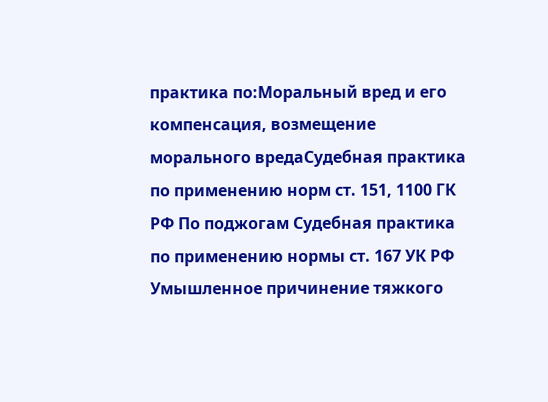практика по:Моральный вред и его компенсация, возмещение морального вредаСудебная практика по применению норм ст. 151, 1100 ГК РФ По поджогам Судебная практика по применению нормы ст. 167 УК РФ Умышленное причинение тяжкого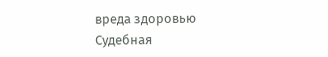вреда здоровью Судебная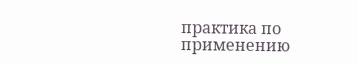практика по применению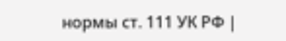нормы ст. 111 УК РФ |